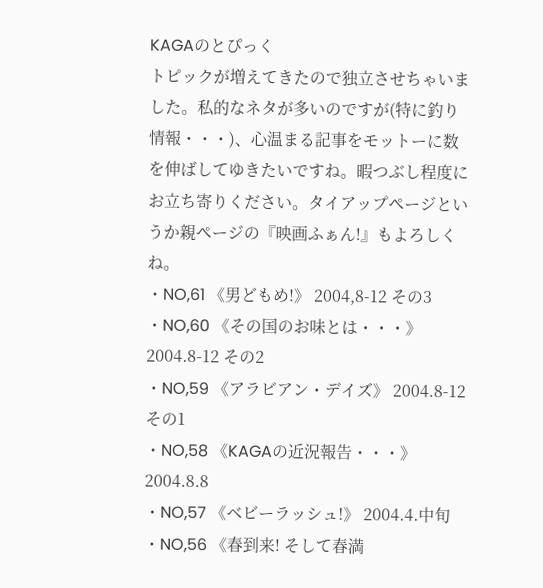KAGAのとぴっく
トピックが増えてきたので独立させちゃいました。私的なネタが多いのですが(特に釣り情報・・・)、心温まる記事をモットーに数を伸ばしてゆきたいですね。暇つぶし程度にお立ち寄りください。タイアップページというか親ページの『映画ふぁん!』もよろしくね。
・NO,61 《男どもめ!》 2004,8-12 その3
・NO,60 《その国のお味とは・・・》 2004.8-12 その2
・NO,59 《アラビアン・デイズ》 2004.8-12 その1
・NO,58 《KAGAの近況報告・・・》 2004.8.8
・NO,57 《ベビーラッシュ!》 2004.4.中旬
・NO,56 《春到来! そして春満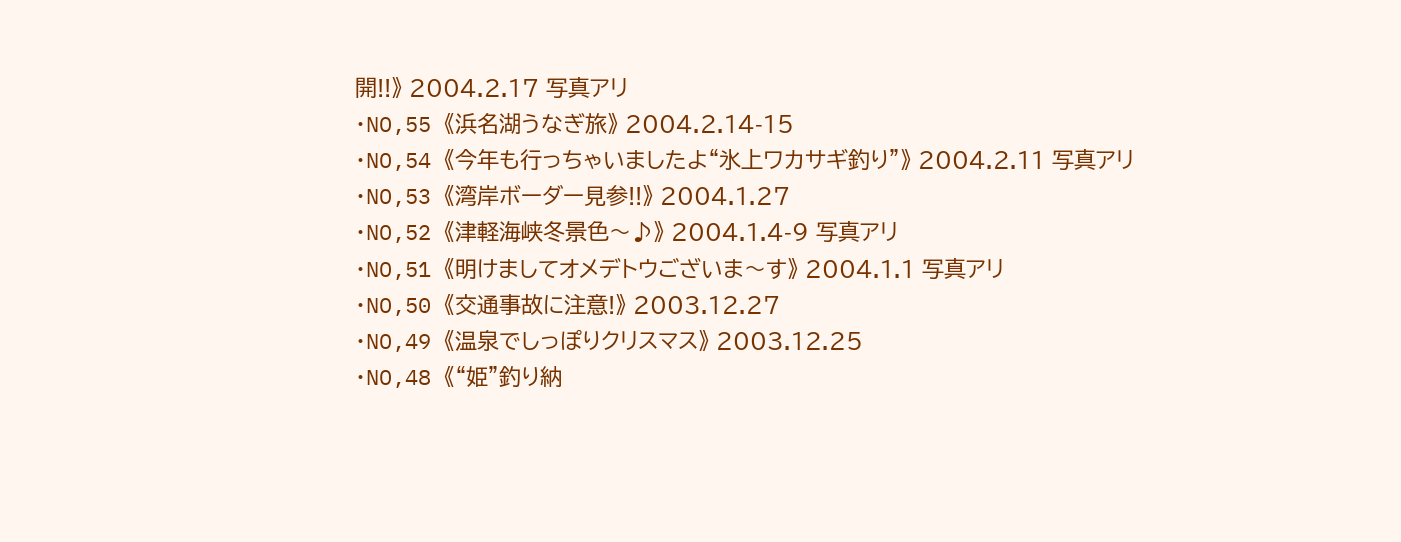開!!》 2004.2.17 写真アリ
・NO,55 《浜名湖うなぎ旅》 2004.2.14-15
・NO,54 《今年も行っちゃいましたよ“氷上ワカサギ釣り”》 2004.2.11 写真アリ
・NO,53 《湾岸ボーダー見参!!》 2004.1.27
・NO,52 《津軽海峡冬景色〜♪》 2004.1.4-9 写真アリ
・NO,51 《明けましてオメデトウございま〜す》 2004.1.1 写真アリ
・NO,50 《交通事故に注意!》 2003.12.27
・NO,49 《温泉でしっぽりクリスマス》 2003.12.25
・NO,48 《“姫”釣り納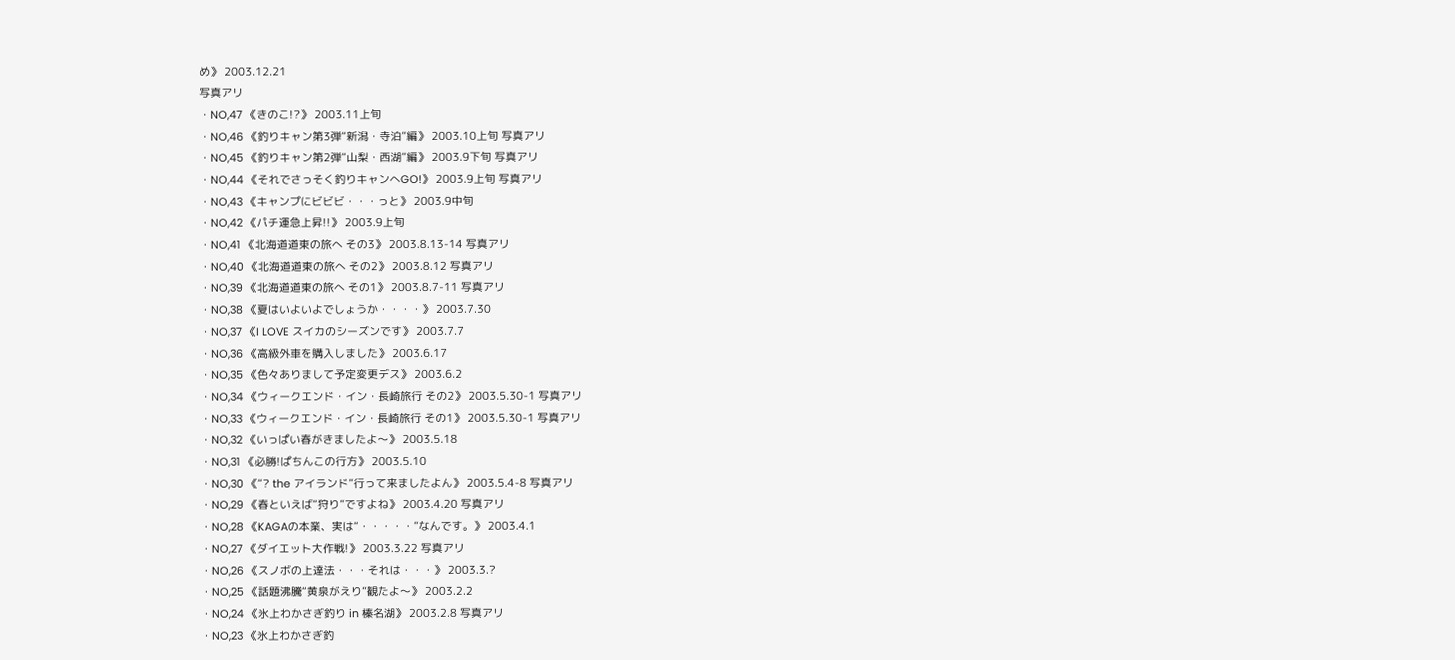め》 2003.12.21
写真アリ
・NO,47 《きのこ!?》 2003.11上旬
・NO,46 《釣りキャン第3弾“新潟・寺泊”編》 2003.10上旬 写真アリ
・NO,45 《釣りキャン第2弾“山梨・西湖”編》 2003.9下旬 写真アリ
・NO,44 《それでさっそく釣りキャンへGO!》 2003.9上旬 写真アリ
・NO,43 《キャンプにビビビ・・・っと》 2003.9中旬
・NO,42 《パチ運急上昇!!》 2003.9上旬
・NO,41 《北海道道東の旅へ その3》 2003.8.13-14 写真アリ
・NO,40 《北海道道東の旅へ その2》 2003.8.12 写真アリ
・NO,39 《北海道道東の旅へ その1》 2003.8.7-11 写真アリ
・NO,38 《夏はいよいよでしょうか・・・・》 2003.7.30
・NO,37 《I LOVE スイカのシーズンです》 2003.7.7
・NO,36 《高級外車を購入しました》 2003.6.17
・NO,35 《色々ありまして予定変更デス》 2003.6.2
・NO,34 《ウィークエンド・イン・長崎旅行 その2》 2003.5.30-1 写真アリ
・NO,33 《ウィークエンド・イン・長崎旅行 その1》 2003.5.30-1 写真アリ
・NO,32 《いっぱい春がきましたよ〜》 2003.5.18
・NO,31 《必勝!ぱちんこの行方》 2003.5.10
・NO,30 《“? the アイランド”行って来ましたよん》 2003.5.4-8 写真アリ
・NO,29 《春といえば“狩り”ですよね》 2003.4.20 写真アリ
・NO,28 《KAGAの本業、実は“・・・・・”なんです。》 2003.4.1
・NO,27 《ダイエット大作戦!》 2003.3.22 写真アリ
・NO,26 《スノボの上達法・・・それは・・・》 2003.3.?
・NO,25 《話題沸騰“黄泉がえり”観たよ〜》 2003.2.2
・NO,24 《氷上わかさぎ釣り in 榛名湖》 2003.2.8 写真アリ
・NO,23 《氷上わかさぎ釣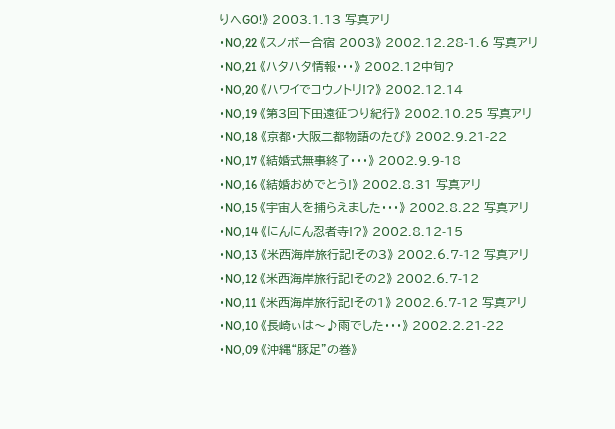りへGO!》 2003.1.13 写真アリ
・NO,22 《スノボー合宿 2003》 2002.12.28-1.6 写真アリ
・NO,21 《ハタハタ情報・・・》 2002.12中旬?
・NO,20 《ハワイでコウノトリ!?》 2002.12.14
・NO,19 《第3回下田遠征つり紀行》 2002.10.25 写真アリ
・NO,18 《京都・大阪二都物語のたび》 2002.9.21-22
・NO,17 《結婚式無事終了・・・》 2002.9.9-18
・NO,16 《結婚おめでとう!》 2002.8.31 写真アリ
・NO,15 《宇宙人を捕らえました・・・》 2002.8.22 写真アリ
・NO,14 《にんにん忍者寺!?》 2002.8.12-15
・NO,13 《米西海岸旅行記!その3》 2002.6.7-12 写真アリ
・NO,12 《米西海岸旅行記!その2》 2002.6.7-12
・NO,11 《米西海岸旅行記!その1》 2002.6.7-12 写真アリ
・NO,10 《長崎ぃは〜♪雨でした・・・》 2002.2.21-22
・NO,09 《沖縄“豚足”の巻》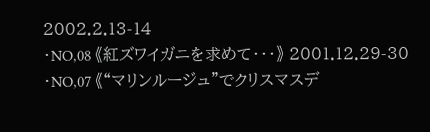2002.2.13-14
・NO,08 《紅ズワイガニを求めて・・・》 2001.12.29-30
・NO,07 《“マリンルージュ”でクリスマスデ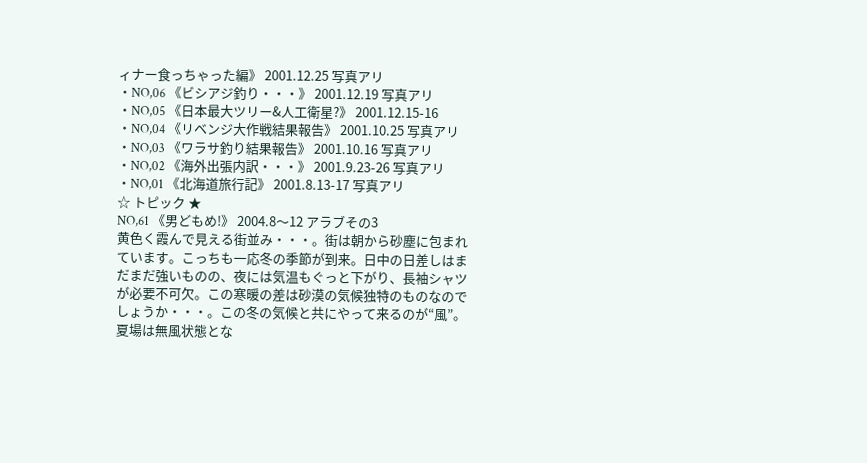ィナー食っちゃった編》 2001.12.25 写真アリ
・NO,06 《ビシアジ釣り・・・》 2001.12.19 写真アリ
・NO,05 《日本最大ツリー&人工衛星?》 2001.12.15-16
・NO,04 《リベンジ大作戦結果報告》 2001.10.25 写真アリ
・NO,03 《ワラサ釣り結果報告》 2001.10.16 写真アリ
・NO,02 《海外出張内訳・・・》 2001.9.23-26 写真アリ
・NO,01 《北海道旅行記》 2001.8.13-17 写真アリ
☆ トピック ★
NO,61 《男どもめ!》 2004.8〜12 アラブその3
黄色く霞んで見える街並み・・・。街は朝から砂塵に包まれています。こっちも一応冬の季節が到来。日中の日差しはまだまだ強いものの、夜には気温もぐっと下がり、長袖シャツが必要不可欠。この寒暖の差は砂漠の気候独特のものなのでしょうか・・・。この冬の気候と共にやって来るのが“風”。夏場は無風状態とな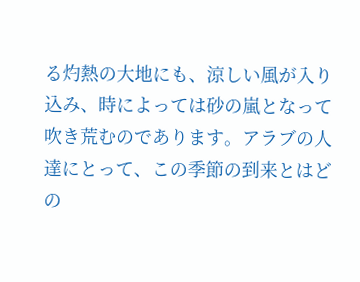る灼熱の大地にも、涼しい風が入り込み、時によっては砂の嵐となって吹き荒むのであります。アラブの人達にとって、この季節の到来とはどの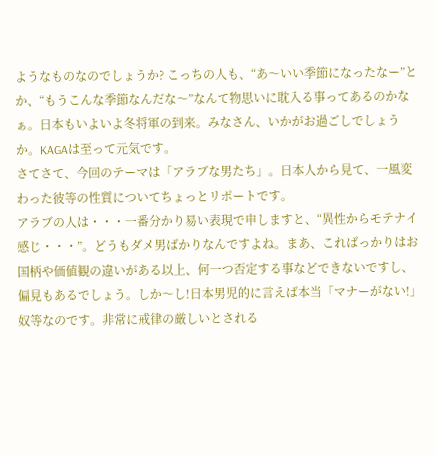ようなものなのでしょうか? こっちの人も、“あ〜いい季節になったなー”とか、“もうこんな季節なんだな〜”なんて物思いに耽入る事ってあるのかなぁ。日本もいよいよ冬将軍の到来。みなさん、いかがお過ごしでしょうか。KAGAは至って元気です。
さてさて、今回のテーマは「アラブな男たち」。日本人から見て、一風変わった彼等の性質についてちょっとリポートです。
アラブの人は・・・一番分かり易い表現で申しますと、“異性からモテナイ感じ・・・”。どうもダメ男ばかりなんですよね。まあ、こればっかりはお国柄や価値観の違いがある以上、何一つ否定する事などできないですし、偏見もあるでしょう。しか〜し!日本男児的に言えば本当「マナーがない!」奴等なのです。非常に戒律の厳しいとされる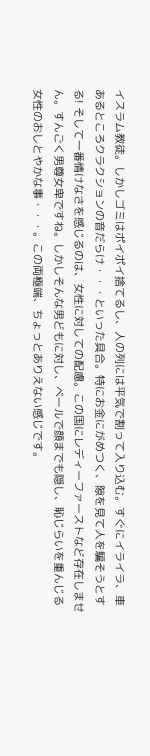イスラム教徒。しかしゴミはポイポイ捨てるし、人の列には平気で割って入り込む。すぐにイライラ、車あるところクラクションの音だらけ・・・といった具合。特にお金にがめつく、隙を見て人を騙そうとする! そして一番情けなさを感じるのは、女性に対しての配慮。この国にレディーファーストなど存在しません。すんごく男尊女卑ですね。しかしそんな男どもに対し、ベールで顔までも隠し、恥じらいを重んじる女性のおしとやかな事・・・。この両極端、ちょっとありえない感じです。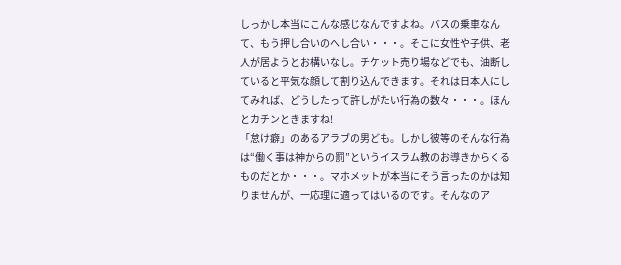しっかし本当にこんな感じなんですよね。バスの乗車なんて、もう押し合いのへし合い・・・。そこに女性や子供、老人が居ようとお構いなし。チケット売り場などでも、油断していると平気な顔して割り込んできます。それは日本人にしてみれば、どうしたって許しがたい行為の数々・・・。ほんとカチンときますね!
「怠け癖」のあるアラブの男ども。しかし彼等のそんな行為は“働く事は神からの罰”というイスラム教のお導きからくるものだとか・・・。マホメットが本当にそう言ったのかは知りませんが、一応理に適ってはいるのです。そんなのア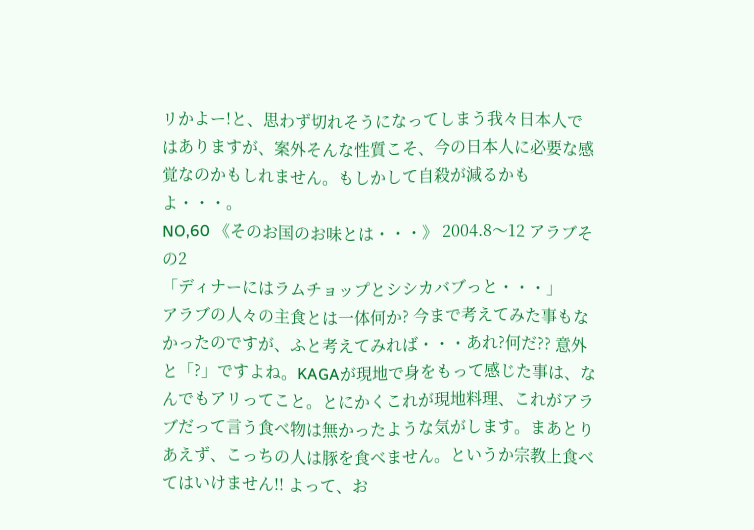リかよー!と、思わず切れそうになってしまう我々日本人ではありますが、案外そんな性質こそ、今の日本人に必要な感覚なのかもしれません。もしかして自殺が減るかもよ・・・。
NO,60 《そのお国のお味とは・・・》 2004.8〜12 アラブその2
「ディナーにはラムチョップとシシカバブっと・・・」
アラブの人々の主食とは一体何か? 今まで考えてみた事もなかったのですが、ふと考えてみれば・・・あれ?何だ?? 意外と「?」ですよね。KAGAが現地で身をもって感じた事は、なんでもアリってこと。とにかくこれが現地料理、これがアラブだって言う食べ物は無かったような気がします。まあとりあえず、こっちの人は豚を食べません。というか宗教上食べてはいけません!! よって、お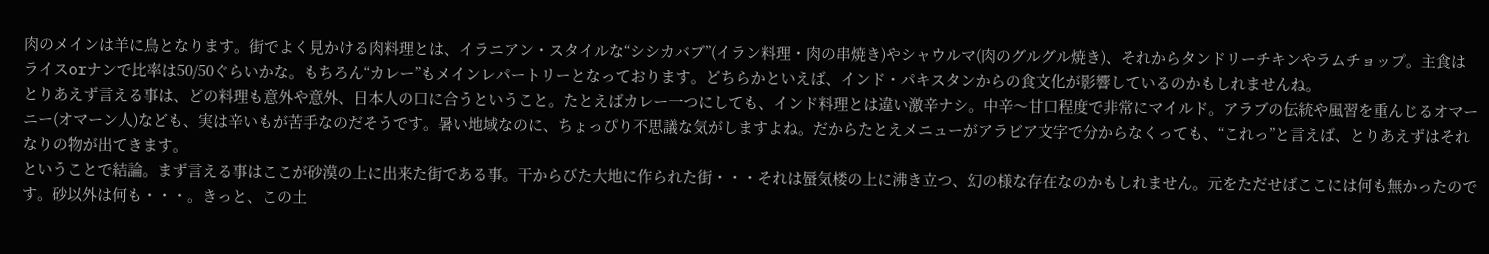肉のメインは羊に鳥となります。街でよく見かける肉料理とは、イラニアン・スタイルな“シシカバブ”(イラン料理・肉の串焼き)やシャウルマ(肉のグルグル焼き)、それからタンドリーチキンやラムチョップ。主食はライスorナンで比率は50/50ぐらいかな。もちろん“カレー”もメインレパートリーとなっております。どちらかといえば、インド・パキスタンからの食文化が影響しているのかもしれませんね。
とりあえず言える事は、どの料理も意外や意外、日本人の口に合うということ。たとえばカレー一つにしても、インド料理とは違い激辛ナシ。中辛〜甘口程度で非常にマイルド。アラブの伝統や風習を重んじるオマーニー(オマーン人)なども、実は辛いもが苦手なのだそうです。暑い地域なのに、ちょっぴり不思議な気がしますよね。だからたとえメニューがアラビア文字で分からなくっても、“これっ”と言えば、とりあえずはそれなりの物が出てきます。
ということで結論。まず言える事はここが砂漠の上に出来た街である事。干からびた大地に作られた街・・・それは蜃気楼の上に沸き立つ、幻の様な存在なのかもしれません。元をただせばここには何も無かったのです。砂以外は何も・・・。きっと、この土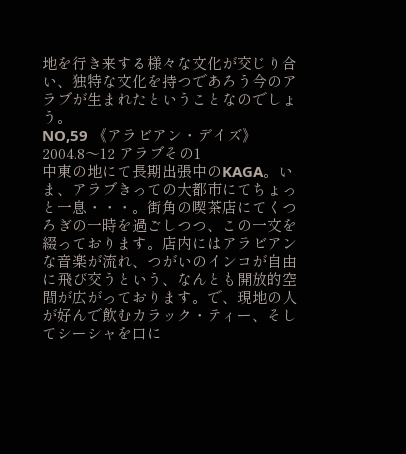地を行き来する様々な文化が交じり合い、独特な文化を持つであろう今のアラブが生まれたということなのでしょう。
NO,59 《アラビアン・デイズ》 2004.8〜12 アラブその1
中東の地にて長期出張中のKAGA。いま、アラブきっての大都市にてちょっと一息・・・。街角の喫茶店にてくつろぎの一時を過ごしつつ、この一文を綴っております。店内にはアラビアンな音楽が流れ、つがいのインコが自由に飛び交うという、なんとも開放的空間が広がっております。で、現地の人が好んで飲むカラック・ティー、そしてシーシャを口に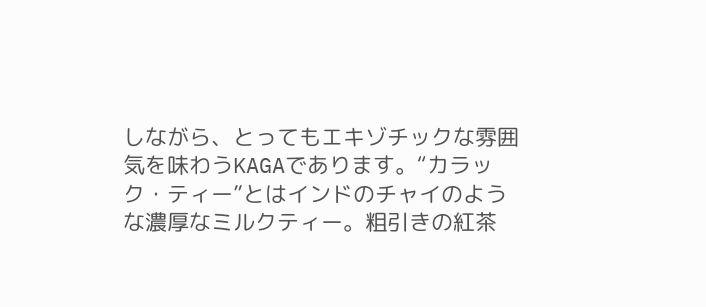しながら、とってもエキゾチックな雰囲気を味わうKAGAであります。“カラック・ティー”とはインドのチャイのような濃厚なミルクティー。粗引きの紅茶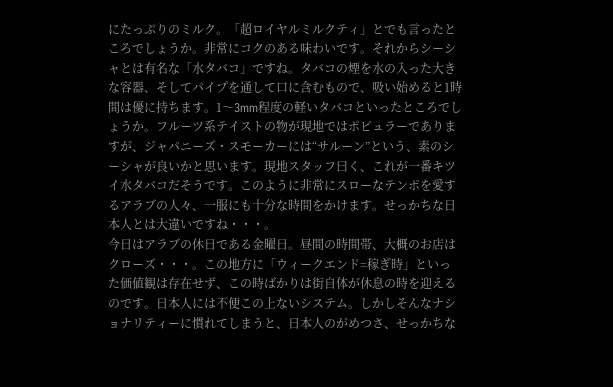にたっぷりのミルク。「超ロイヤルミルクティ」とでも言ったところでしょうか。非常にコクのある味わいです。それからシーシャとは有名な「水タバコ」ですね。タバコの煙を水の入った大きな容器、そしてパイプを通して口に含むもので、吸い始めると1時間は優に持ちます。1〜3mm程度の軽いタバコといったところでしょうか。フルーツ系テイストの物が現地ではポピュラーでありますが、ジャパニーズ・スモーカーには“サルーン”という、素のシーシャが良いかと思います。現地スタッフ曰く、これが一番キツイ水タバコだそうです。このように非常にスローなテンポを愛するアラブの人々、一服にも十分な時間をかけます。せっかちな日本人とは大違いですね・・・。
今日はアラブの休日である金曜日。昼間の時間帯、大概のお店はクローズ・・・。この地方に「ウィークエンド=稼ぎ時」といった価値観は存在せず、この時ばかりは街自体が休息の時を迎えるのです。日本人には不便この上ないシステム。しかしそんなナショナリティーに慣れてしまうと、日本人のがめつさ、せっかちな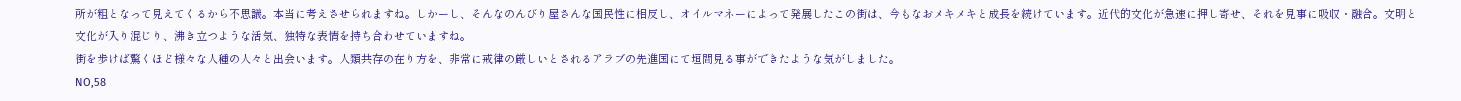所が粗となって見えてくるから不思議。本当に考えさせられますね。しかーし、そんなのんびり屋さんな国民性に相反し、オイルマネーによって発展したこの街は、今もなおメキメキと成長を続けています。近代的文化が急速に押し寄せ、それを見事に吸収・融合。文明と文化が入り混じり、沸き立つような活気、独特な表情を持ち合わせていますね。
街を歩けば驚くほど様々な人種の人々と出会います。人類共存の在り方を、非常に戒律の厳しいとされるアラブの先進国にて垣間見る事ができたような気がしました。
NO,58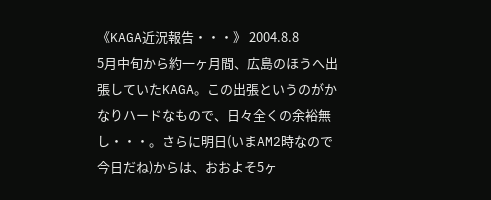《KAGA近況報告・・・》 2004.8.8
5月中旬から約一ヶ月間、広島のほうへ出張していたKAGA。この出張というのがかなりハードなもので、日々全くの余裕無し・・・。さらに明日(いまAM2時なので今日だね)からは、おおよそ5ヶ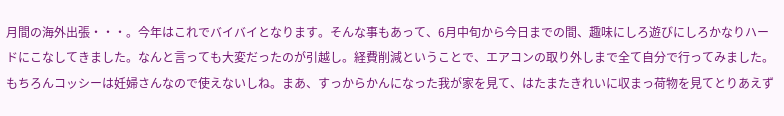月間の海外出張・・・。今年はこれでバイバイとなります。そんな事もあって、6月中旬から今日までの間、趣味にしろ遊びにしろかなりハードにこなしてきました。なんと言っても大変だったのが引越し。経費削減ということで、エアコンの取り外しまで全て自分で行ってみました。もちろんコッシーは妊婦さんなので使えないしね。まあ、すっからかんになった我が家を見て、はたまたきれいに収まっ荷物を見てとりあえず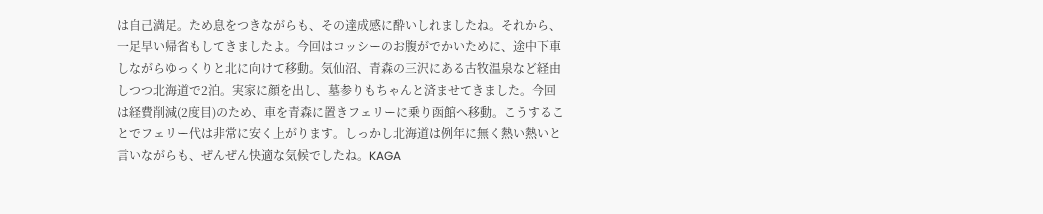は自己満足。ため息をつきながらも、その達成感に酔いしれましたね。それから、一足早い帰省もしてきましたよ。今回はコッシーのお腹がでかいために、途中下車しながらゆっくりと北に向けて移動。気仙沼、青森の三沢にある古牧温泉など経由しつつ北海道で2泊。実家に顔を出し、墓参りもちゃんと済ませてきました。今回は経費削減(2度目)のため、車を青森に置きフェリーに乗り函館へ移動。こうすることでフェリー代は非常に安く上がります。しっかし北海道は例年に無く熱い熱いと言いながらも、ぜんぜん快適な気候でしたね。KAGA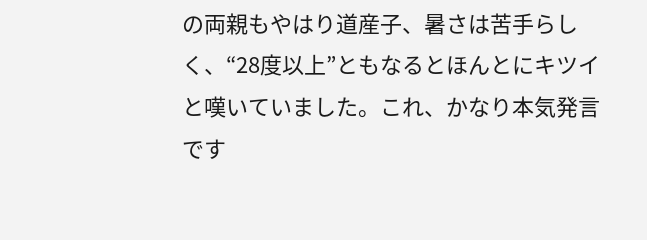の両親もやはり道産子、暑さは苦手らしく、“28度以上”ともなるとほんとにキツイと嘆いていました。これ、かなり本気発言です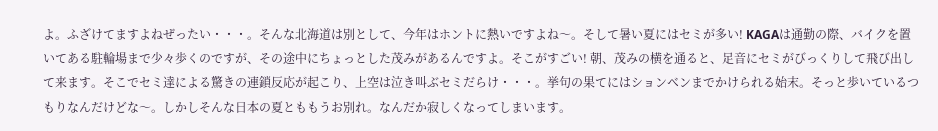よ。ふざけてますよねぜったい・・・。そんな北海道は別として、今年はホントに熱いですよね〜。そして暑い夏にはセミが多い! KAGAは通勤の際、バイクを置いてある駐輪場まで少々歩くのですが、その途中にちょっとした茂みがあるんですよ。そこがすごい! 朝、茂みの横を通ると、足音にセミがびっくりして飛び出して来ます。そこでセミ達による驚きの連鎖反応が起こり、上空は泣き叫ぶセミだらけ・・・。挙句の果てにはションベンまでかけられる始末。そっと歩いているつもりなんだけどな〜。しかしそんな日本の夏とももうお別れ。なんだか寂しくなってしまいます。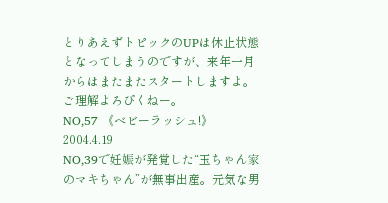とりあえずトピックのUPは休止状態となってしまうのですが、来年一月からはまたまたスタートしますよ。ご理解よろぴくねー。
NO,57 《ベビーラッシュ!》 2004.4.19
NO,39で妊娠が発覚した“玉ちゃん家のマキちゃん”が無事出産。元気な男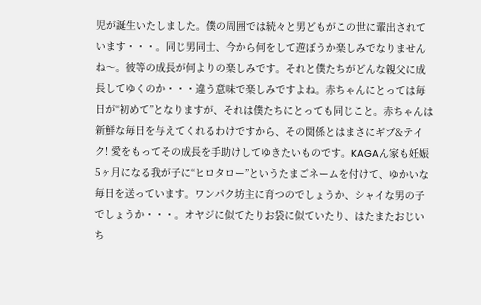児が誕生いたしました。僕の周囲では続々と男どもがこの世に輩出されています・・・。同じ男同士、今から何をして遊ぼうか楽しみでなりませんね〜。彼等の成長が何よりの楽しみです。それと僕たちがどんな親父に成長してゆくのか・・・違う意味で楽しみですよね。赤ちゃんにとっては毎日が“初めて”となりますが、それは僕たちにとっても同じこと。赤ちゃんは新鮮な毎日を与えてくれるわけですから、その関係とはまさにギブ&テイク! 愛をもってその成長を手助けしてゆきたいものです。KAGAん家も妊娠5ヶ月になる我が子に“ヒロタロー”というたまごネームを付けて、ゆかいな毎日を送っています。ワンパク坊主に育つのでしょうか、シャイな男の子でしょうか・・・。オヤジに似てたりお袋に似ていたり、はたまたおじいち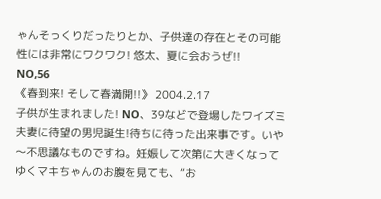ゃんそっくりだったりとか、子供達の存在とその可能性には非常にワクワク! 悠太、夏に会おうぜ!!
NO,56
《春到来! そして春満開!!》 2004.2.17
子供が生まれました! NO、39などで登場したワイズミ夫妻に待望の男児誕生!待ちに待った出来事です。いや〜不思議なものですね。妊娠して次第に大きくなってゆくマキちゃんのお腹を見ても、“お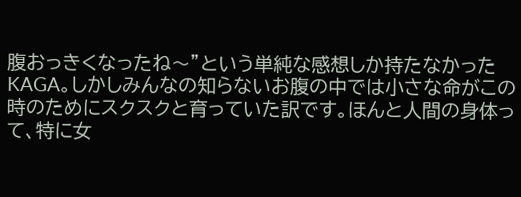腹おっきくなったね〜”という単純な感想しか持たなかったKAGA。しかしみんなの知らないお腹の中では小さな命がこの時のためにスクスクと育っていた訳です。ほんと人間の身体って、特に女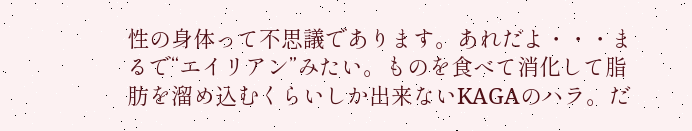性の身体って不思議であります。あれだよ・・・まるで“エイリアン”みたい。ものを食べて消化して脂肪を溜め込むくらいしか出来ないKAGAのハラ。だ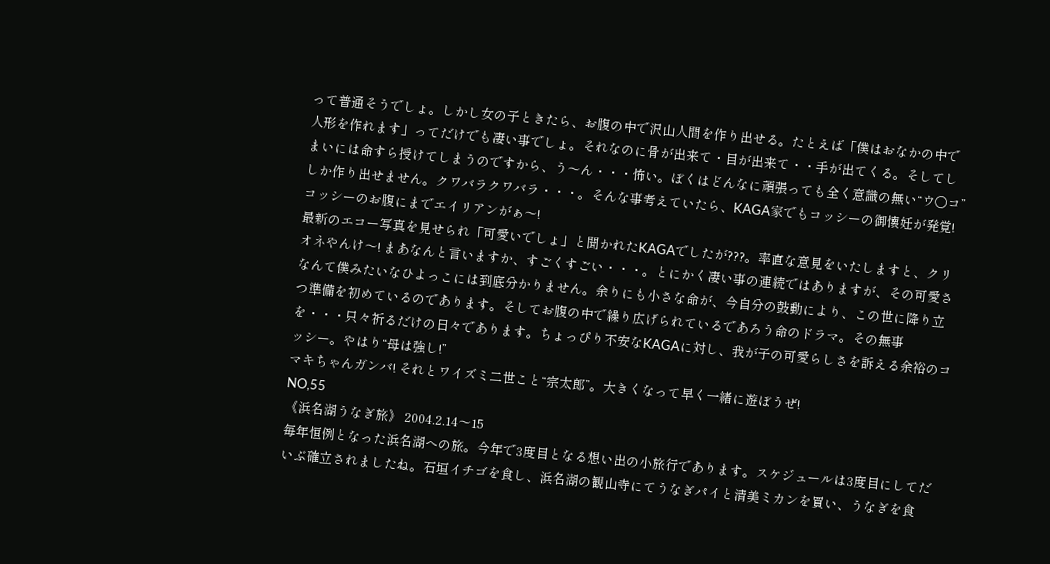って普通そうでしょ。しかし女の子ときたら、お腹の中で沢山人間を作り出せる。たとえば「僕はおなかの中で人形を作れます」ってだけでも凄い事でしょ。それなのに骨が出来て・目が出来て・・手が出てくる。そしてしまいには命すら授けてしまうのですから、う〜ん・・・怖い。ぼくはどんなに頑張っても全く意識の無い“ウ○コ”しか作り出せません。クワバラクワバラ・・・。そんな事考えていたら、KAGA家でもコッシーの御懐妊が発覚! コッシーのお腹にまでエイリアンがぁ〜!
最新のエコー写真を見せられ「可愛いでしょ」と聞かれたKAGAでしたが???。率直な意見をいたしますと、クリオネやんけ〜! まあなんと言いますか、すごくすごい・・・。とにかく凄い事の連続ではありますが、その可愛さなんて僕みたいなひよっこには到底分かりません。余りにも小さな命が、今自分の鼓動により、この世に降り立つ準備を初めているのであります。そしてお腹の中で繰り広げられているであろう命のドラマ。その無事を・・・只々祈るだけの日々であります。ちょっぴり不安なKAGAに対し、我が子の可愛らしさを訴える余裕のコッシー。やはり“母は強し!”
マキちゃんガンバ! それとワイズミ二世こと“宗太郎”。大きくなって早く一緒に遊ぼうぜ!
NO,55
《浜名湖うなぎ旅》 2004.2.14〜15
毎年恒例となった浜名湖への旅。今年で3度目となる想い出の小旅行であります。スケジュールは3度目にしてだいぶ確立されましたね。石垣イチゴを食し、浜名湖の観山寺にてうなぎパイと清美ミカンを買い、うなぎを食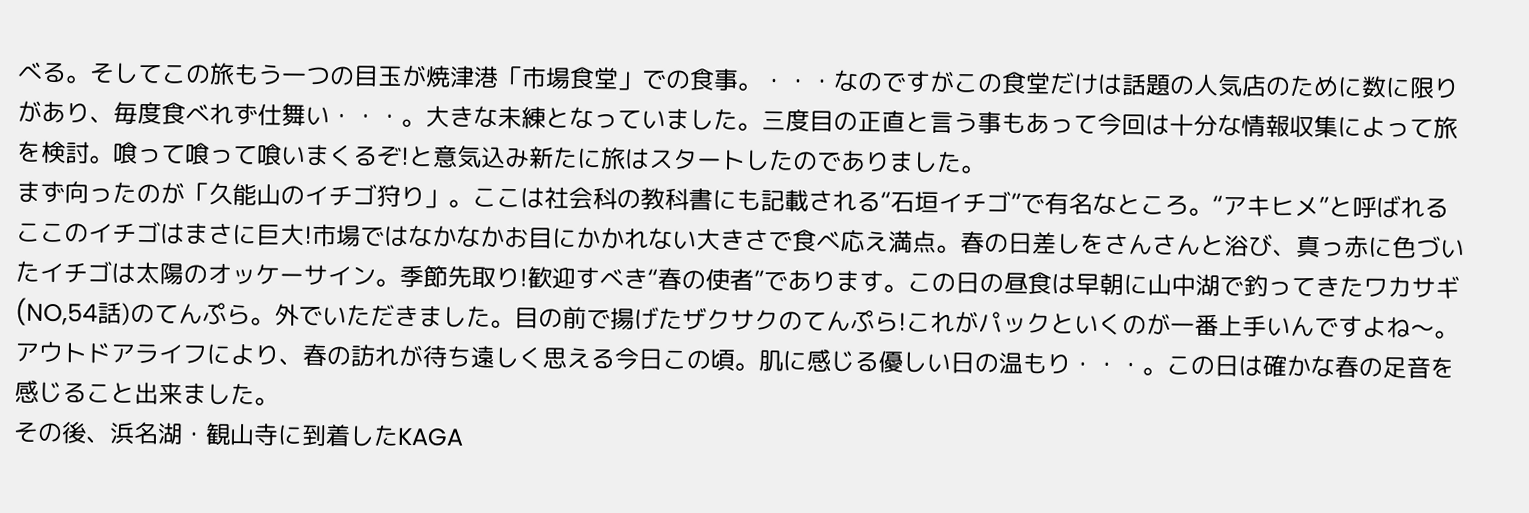べる。そしてこの旅もう一つの目玉が焼津港「市場食堂」での食事。・・・なのですがこの食堂だけは話題の人気店のために数に限りがあり、毎度食べれず仕舞い・・・。大きな未練となっていました。三度目の正直と言う事もあって今回は十分な情報収集によって旅を検討。喰って喰って喰いまくるぞ!と意気込み新たに旅はスタートしたのでありました。
まず向ったのが「久能山のイチゴ狩り」。ここは社会科の教科書にも記載される“石垣イチゴ”で有名なところ。“アキヒメ”と呼ばれるここのイチゴはまさに巨大!市場ではなかなかお目にかかれない大きさで食べ応え満点。春の日差しをさんさんと浴び、真っ赤に色づいたイチゴは太陽のオッケーサイン。季節先取り!歓迎すべき“春の使者”であります。この日の昼食は早朝に山中湖で釣ってきたワカサギ(NO,54話)のてんぷら。外でいただきました。目の前で揚げたザクサクのてんぷら!これがパックといくのが一番上手いんですよね〜。アウトドアライフにより、春の訪れが待ち遠しく思える今日この頃。肌に感じる優しい日の温もり・・・。この日は確かな春の足音を感じること出来ました。
その後、浜名湖・観山寺に到着したKAGA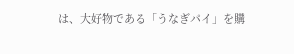は、大好物である「うなぎパイ」を購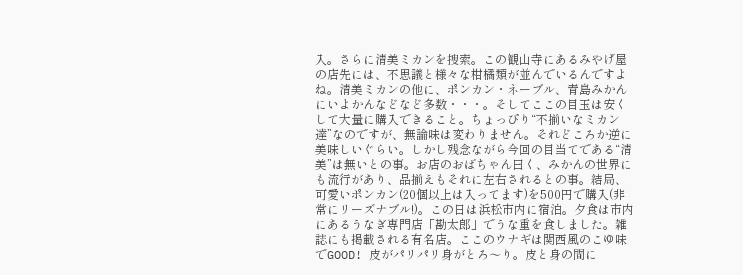入。さらに清美ミカンを捜索。この観山寺にあるみやげ屋の店先には、不思議と様々な柑橘類が並んでいるんですよね。清美ミカンの他に、ポンカン・ネーブル、青島みかんにいよかんなどなど多数・・・。そしてここの目玉は安くして大量に購入できること。ちょっぴり“不揃いなミカン達”なのですが、無論味は変わりません。それどころか逆に美味しいぐらい。しかし残念ながら今回の目当てである“清美”は無いとの事。お店のおばちゃん曰く、みかんの世界にも流行があり、品揃えもそれに左右されるとの事。結局、可愛いポンカン(20個以上は入ってます)を500円で購入(非常にリーズナブル!)。この日は浜松市内に宿泊。夕食は市内にあるうなぎ専門店「勘太郎」でうな重を食しました。雑誌にも掲載される有名店。ここのウナギは関西風のこゆ味でGOOD! 皮がパリパリ身がとろ〜り。皮と身の間に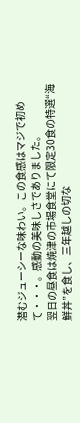潜むジューシーな味わい。この食感はマジで初めて・・・。感動の美味しさでありました。
翌日の昼食は焼津の市場食堂にて限定30食の特選“海鮮丼”を食し、三年越しの切な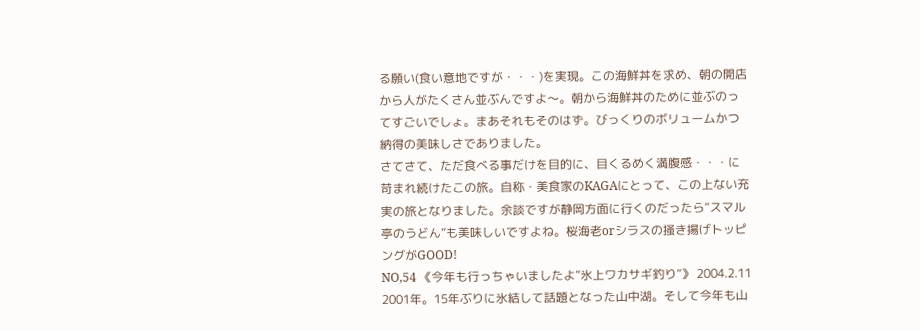る願い(食い意地ですが・・・)を実現。この海鮮丼を求め、朝の開店から人がたくさん並ぶんですよ〜。朝から海鮮丼のために並ぶのってすごいでしょ。まあそれもそのはず。びっくりのボリュームかつ納得の美味しさでありました。
さてさて、ただ食べる事だけを目的に、目くるめく満腹感・・・に苛まれ続けたこの旅。自称・美食家のKAGAにとって、この上ない充実の旅となりました。余談ですが静岡方面に行くのだったら“スマル亭のうどん”も美味しいですよね。桜海老orシラスの掻き揚げトッピングがGOOD!
NO,54 《今年も行っちゃいましたよ“氷上ワカサギ釣り”》 2004.2.11
2001年。15年ぶりに氷結して話題となった山中湖。そして今年も山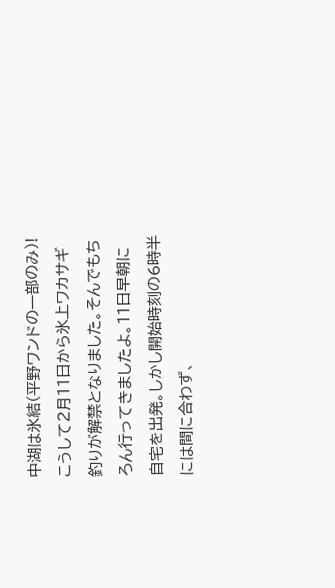中湖は氷結(平野ワンドの一部のみ)! こうして2月11日から氷上ワカサギ釣りが解禁となりました。そんでもちろん行ってきましたよ。11日早朝に自宅を出発。しかし開始時刻の6時半には間に合わず、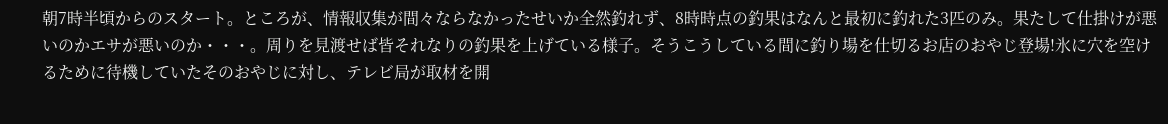朝7時半頃からのスタート。ところが、情報収集が間々ならなかったせいか全然釣れず、8時時点の釣果はなんと最初に釣れた3匹のみ。果たして仕掛けが悪いのかエサが悪いのか・・・。周りを見渡せば皆それなりの釣果を上げている様子。そうこうしている間に釣り場を仕切るお店のおやじ登場!氷に穴を空けるために待機していたそのおやじに対し、テレビ局が取材を開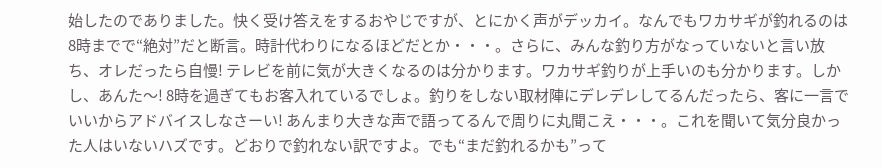始したのでありました。快く受け答えをするおやじですが、とにかく声がデッカイ。なんでもワカサギが釣れるのは8時までで“絶対”だと断言。時計代わりになるほどだとか・・・。さらに、みんな釣り方がなっていないと言い放ち、オレだったら自慢! テレビを前に気が大きくなるのは分かります。ワカサギ釣りが上手いのも分かります。しかし、あんた〜! 8時を過ぎてもお客入れているでしょ。釣りをしない取材陣にデレデレしてるんだったら、客に一言でいいからアドバイスしなさーい! あんまり大きな声で語ってるんで周りに丸聞こえ・・・。これを聞いて気分良かった人はいないハズです。どおりで釣れない訳ですよ。でも“まだ釣れるかも”って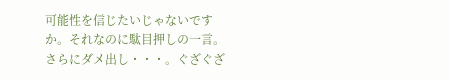可能性を信じたいじゃないですか。それなのに駄目押しの一言。さらにダメ出し・・・。ぐざぐざ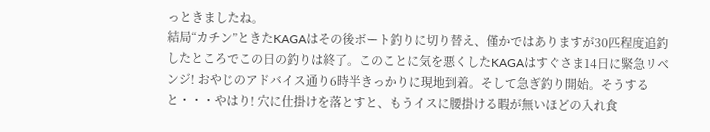っときましたね。
結局“カチン”ときたKAGAはその後ボート釣りに切り替え、僅かではありますが30匹程度追釣したところでこの日の釣りは終了。このことに気を悪くしたKAGAはすぐさま14日に緊急リベンジ! おやじのアドバイス通り6時半きっかりに現地到着。そして急ぎ釣り開始。そうすると・・・やはり! 穴に仕掛けを落とすと、もうイスに腰掛ける暇が無いほどの入れ食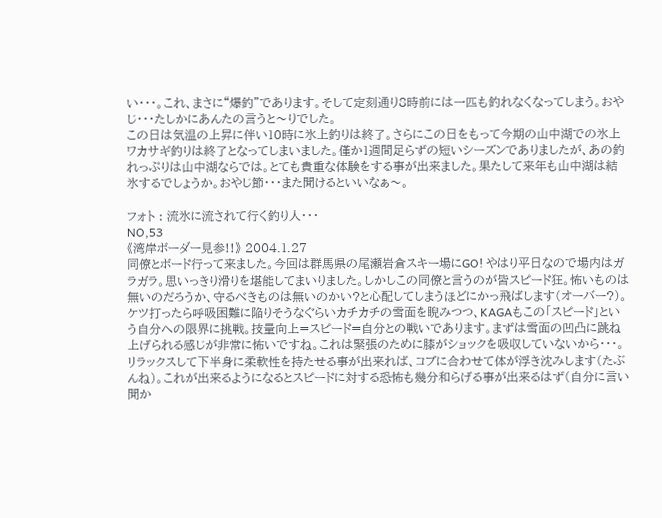い・・・。これ、まさに“爆釣”であります。そして定刻通り8時前には一匹も釣れなくなってしまう。おやじ・・・たしかにあんたの言うと〜りでした。
この日は気温の上昇に伴い10時に氷上釣りは終了。さらにこの日をもって今期の山中湖での氷上ワカサギ釣りは終了となってしまいました。僅か1週間足らずの短いシーズンでありましたが、あの釣れっぷりは山中湖ならでは。とても貴重な体験をする事が出来ました。果たして来年も山中湖は結氷するでしょうか。おやじ節・・・また聞けるといいなぁ〜。

フォト : 流氷に流されて行く釣り人・・・
NO,53
《湾岸ボーダー見参!!》 2004.1.27
同僚とボード行って来ました。今回は群馬県の尾瀬岩倉スキー場にGO! やはり平日なので場内はガラガラ。思いっきり滑りを堪能してまいりました。しかしこの同僚と言うのが皆スピード狂。怖いものは無いのだろうか、守るべきものは無いのかい?と心配してしまうほどにかっ飛ばします(オーバー?)。ケツ打ったら呼吸困難に陥りそうなぐらいカチカチの雪面を睨みつつ、KAGAもこの「スピード」という自分への限界に挑戦。技量向上=スピード=自分との戦いであります。まずは雪面の凹凸に跳ね上げられる感じが非常に怖いですね。これは緊張のために膝がショックを吸収していないから・・・。リラックスして下半身に柔軟性を持たせる事が出来れば、コブに合わせて体が浮き沈みします(たぶんね)。これが出来るようになるとスピードに対する恐怖も幾分和らげる事が出来るはず(自分に言い聞か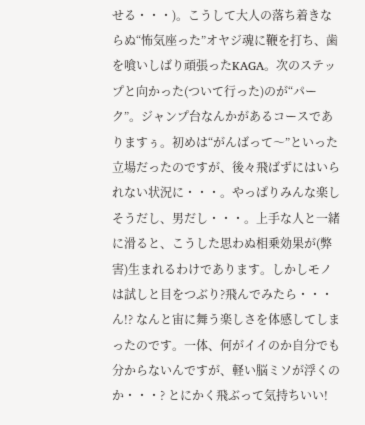せる・・・)。こうして大人の落ち着きならぬ“怖気座った”オヤジ魂に鞭を打ち、歯を喰いしばり頑張ったKAGA。次のステップと向かった(ついて行った)のが“パーク”。ジャンプ台なんかがあるコースでありますぅ。初めは“がんばって〜”といった立場だったのですが、後々飛ばずにはいられない状況に・・・。やっぱりみんな楽しそうだし、男だし・・・。上手な人と一緒に滑ると、こうした思わぬ相乗効果が(弊害)生まれるわけであります。しかしモノは試しと目をつぶり?飛んでみたら・・・ん!? なんと宙に舞う楽しさを体感してしまったのです。一体、何がイイのか自分でも分からないんですが、軽い脳ミソが浮くのか・・・? とにかく飛ぶって気持ちいい!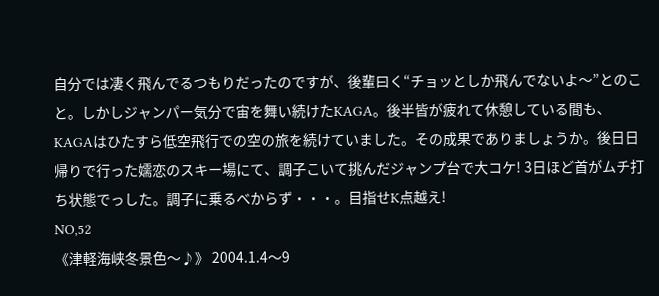自分では凄く飛んでるつもりだったのですが、後輩曰く“チョッとしか飛んでないよ〜”とのこと。しかしジャンパー気分で宙を舞い続けたKAGA。後半皆が疲れて休憩している間も、KAGAはひたすら低空飛行での空の旅を続けていました。その成果でありましょうか。後日日帰りで行った嬬恋のスキー場にて、調子こいて挑んだジャンプ台で大コケ! 3日ほど首がムチ打ち状態でっした。調子に乗るべからず・・・。目指せK点越え!
NO,52
《津軽海峡冬景色〜♪》 2004.1.4〜9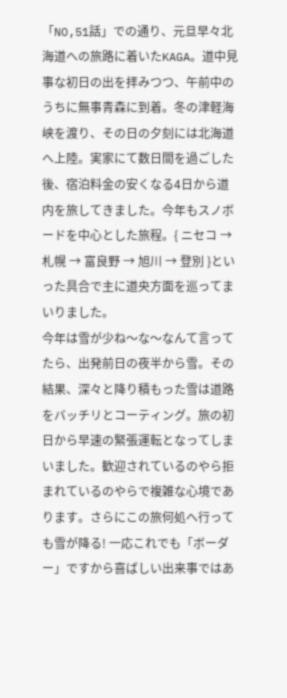「NO,51話」での通り、元旦早々北海道への旅路に着いたKAGA。道中見事な初日の出を拝みつつ、午前中のうちに無事青森に到着。冬の津軽海峡を渡り、その日の夕刻には北海道へ上陸。実家にて数日間を過ごした後、宿泊料金の安くなる4日から道内を旅してきました。今年もスノボードを中心とした旅程。{ ニセコ → 札幌 → 富良野 → 旭川 → 登別 }といった具合で主に道央方面を巡ってまいりました。
今年は雪が少ね〜な〜なんて言ってたら、出発前日の夜半から雪。その結果、深々と降り積もった雪は道路をバッチリとコーティング。旅の初日から早速の緊張運転となってしまいました。歓迎されているのやら拒まれているのやらで複雑な心境であります。さらにこの旅何処へ行っても雪が降る! 一応これでも「ボーダー」ですから喜ばしい出来事ではあ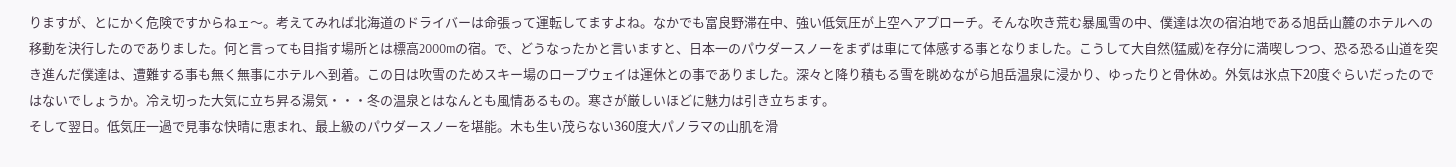りますが、とにかく危険ですからねェ〜。考えてみれば北海道のドライバーは命張って運転してますよね。なかでも富良野滞在中、強い低気圧が上空へアプローチ。そんな吹き荒む暴風雪の中、僕達は次の宿泊地である旭岳山麓のホテルへの移動を決行したのでありました。何と言っても目指す場所とは標高2000mの宿。で、どうなったかと言いますと、日本一のパウダースノーをまずは車にて体感する事となりました。こうして大自然(猛威)を存分に満喫しつつ、恐る恐る山道を突き進んだ僕達は、遭難する事も無く無事にホテルへ到着。この日は吹雪のためスキー場のロープウェイは運休との事でありました。深々と降り積もる雪を眺めながら旭岳温泉に浸かり、ゆったりと骨休め。外気は氷点下20度ぐらいだったのではないでしょうか。冷え切った大気に立ち昇る湯気・・・冬の温泉とはなんとも風情あるもの。寒さが厳しいほどに魅力は引き立ちます。
そして翌日。低気圧一過で見事な快晴に恵まれ、最上級のパウダースノーを堪能。木も生い茂らない360度大パノラマの山肌を滑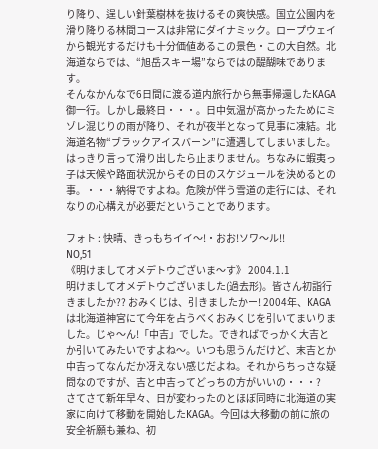り降り、逞しい針葉樹林を抜けるその爽快感。国立公園内を滑り降りる林間コースは非常にダイナミック。ロープウェイから観光するだけも十分価値あるこの景色・この大自然。北海道ならでは、“旭岳スキー場”ならではの醍醐味であります。
そんなかんなで6日間に渡る道内旅行から無事帰還したKAGA御一行。しかし最終日・・・。日中気温が高かったためにミゾレ混じりの雨が降り、それが夜半となって見事に凍結。北海道名物“ブラックアイスバーン”に遭遇してしまいました。はっきり言って滑り出したら止まりません。ちなみに蝦夷っ子は天候や路面状況からその日のスケジュールを決めるとの事。・・・納得ですよね。危険が伴う雪道の走行には、それなりの心構えが必要だということであります。

フォト : 快晴、きっもちイイ〜!・おお!ソワ〜ル!!
NO,51
《明けましてオメデトウございま〜す》 2004.1.1
明けましてオメデトウございました(過去形)。皆さん初詣行きましたか?? おみくじは、引きましたかー! 2004年、KAGAは北海道神宮にて今年を占うべくおみくじを引いてまいりました。じゃ〜ん!「中吉」でした。できればでっかく大吉とか引いてみたいですよね〜。いつも思うんだけど、末吉とか中吉ってなんだか冴えない感じだよね。それからちっさな疑問なのですが、吉と中吉ってどっちの方がいいの・・・?
さてさて新年早々、日が変わったのとほぼ同時に北海道の実家に向けて移動を開始したKAGA。今回は大移動の前に旅の安全祈願も兼ね、初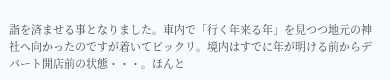詣を済ませる事となりました。車内で「行く年来る年」を見つつ地元の神社へ向かったのですが着いてビックリ。境内はすでに年が明ける前からデパート開店前の状態・・・。ほんと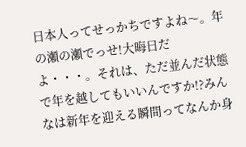日本人ってせっかちですよね〜。年の瀬の瀬でっせ!大晦日だよ・・・。それは、ただ並んだ状態で年を越してもいいんですか!?みんなは新年を迎える瞬間ってなんか身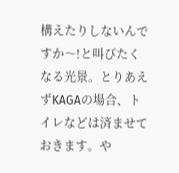構えたりしないんですか〜!と叫びたくなる光景。とりあえずKAGAの場合、トイレなどは済ませておきます。や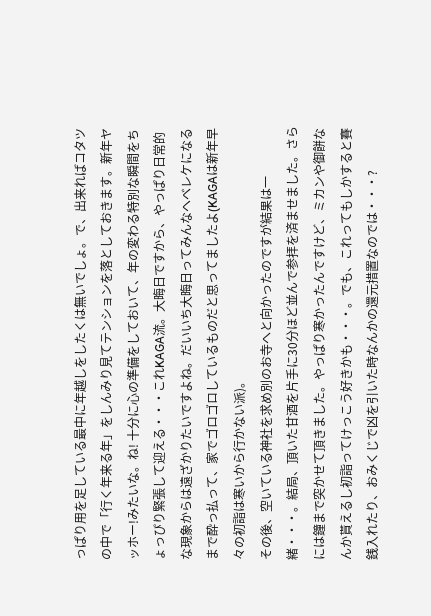っぱり用を足している最中に年越しをしたくは無いでしょ。で、出来ればコタツの中で「行く年来る年」をしんみり見てテンションを落としておきます。新年ヤッホー!みたいな。ね! 十分に心の準備をしておいて、年の変わる特別な瞬間をちょっぴり緊張して迎える・・・これKAGA流。大晦日ですから、やっぱり日常的な現象からは遠ざかりたいですよね。だいいち大晦日ってみんなヘベレケになるまで酔っ払って、家でゴロゴロしているものだと思ってましたよ(KAGAは新年早々の初詣は寒いから行かない派)。
その後、空いている神社を求め別のお寺へと向かったのですが結果は一緒・・・。結局、頂いた甘酒を片手に30分ほど並んで参拝を済ませました。さらには鐘まで突かせて頂きました。やっぱり寒かったんですけど、ミカンや御餅なんか貰えるし初詣ってけっこう好きかも・・・。でも、これってもしかすると賽銭入れたり、おみくじで凶を引いた時なんかの還元措置なのでは・・・?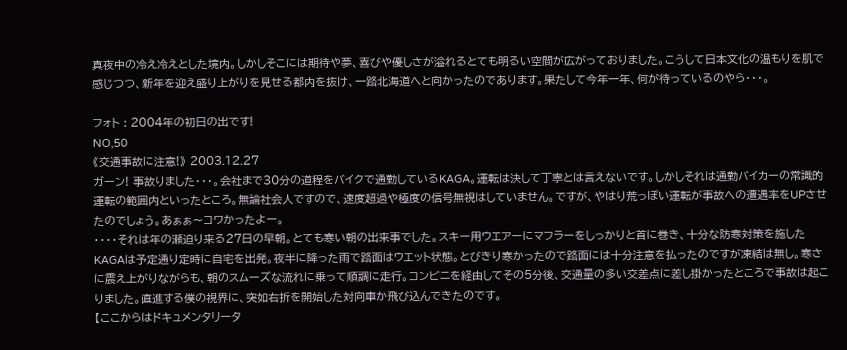真夜中の冷え冷えとした境内。しかしそこには期待や夢、喜びや優しさが溢れるとても明るい空間が広がっておりました。こうして日本文化の温もりを肌で感じつつ、新年を迎え盛り上がりを見せる都内を抜け、一路北海道へと向かったのであります。果たして今年一年、何が待っているのやら・・・。

フォト : 2004年の初日の出です!
NO,50
《交通事故に注意!》 2003.12.27
ガーン! 事故りました・・・。会社まで30分の道程をバイクで通勤しているKAGA。運転は決して丁寧とは言えないです。しかしそれは通勤バイカーの常識的運転の範囲内といったところ。無論社会人ですので、速度超過や極度の信号無視はしていません。ですが、やはり荒っぽい運転が事故への遭遇率をUPさせたのでしょう。あぁぁ〜コワかったよー。
・・・・それは年の瀬迫り来る27日の早朝。とても寒い朝の出来事でした。スキー用ウエアーにマフラーをしっかりと首に巻き、十分な防寒対策を施したKAGAは予定通り定時に自宅を出発。夜半に降った雨で路面はウエット状態。とびきり寒かったので路面には十分注意を払ったのですが凍結は無し。寒さに震え上がりながらも、朝のスムーズな流れに乗って順調に走行。コンビニを経由してその5分後、交通量の多い交差点に差し掛かったところで事故は起こりました。直進する僕の視界に、突如右折を開始した対向車か飛び込んできたのです。
【ここからはドキュメンタリータ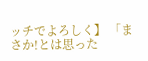ッチでよろしく】 「まさか!とは思った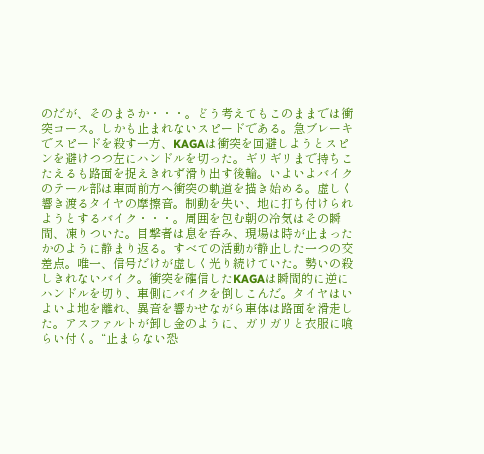のだが、そのまさか・・・。どう考えてもこのままでは衝突コース。しかも止まれないスピードである。急ブレーキでスピードを殺す一方、KAGAは衝突を回避しようとスピンを避けつつ左にハンドルを切った。ギリギリまで持ちこたえるも路面を捉えきれず滑り出す後輪。いよいよバイクのテール部は車両前方へ衝突の軌道を描き始める。虚しく響き渡るタイヤの摩擦音。制動を失い、地に打ち付けられようとするバイク・・・。周囲を包む朝の冷気はその瞬間、凍りついた。目撃者は息を呑み、現場は時が止まったかのように静まり返る。すべての活動が静止した一つの交差点。唯一、信号だけが虚しく光り続けていた。勢いの殺しきれないバイク。衝突を確信したKAGAは瞬間的に逆にハンドルを切り、車側にバイクを倒しこんだ。タイヤはいよいよ地を離れ、異音を響かせながら車体は路面を滑走した。アスファルトが卸し金のように、ガリガリと衣服に喰らい付く。“止まらない恐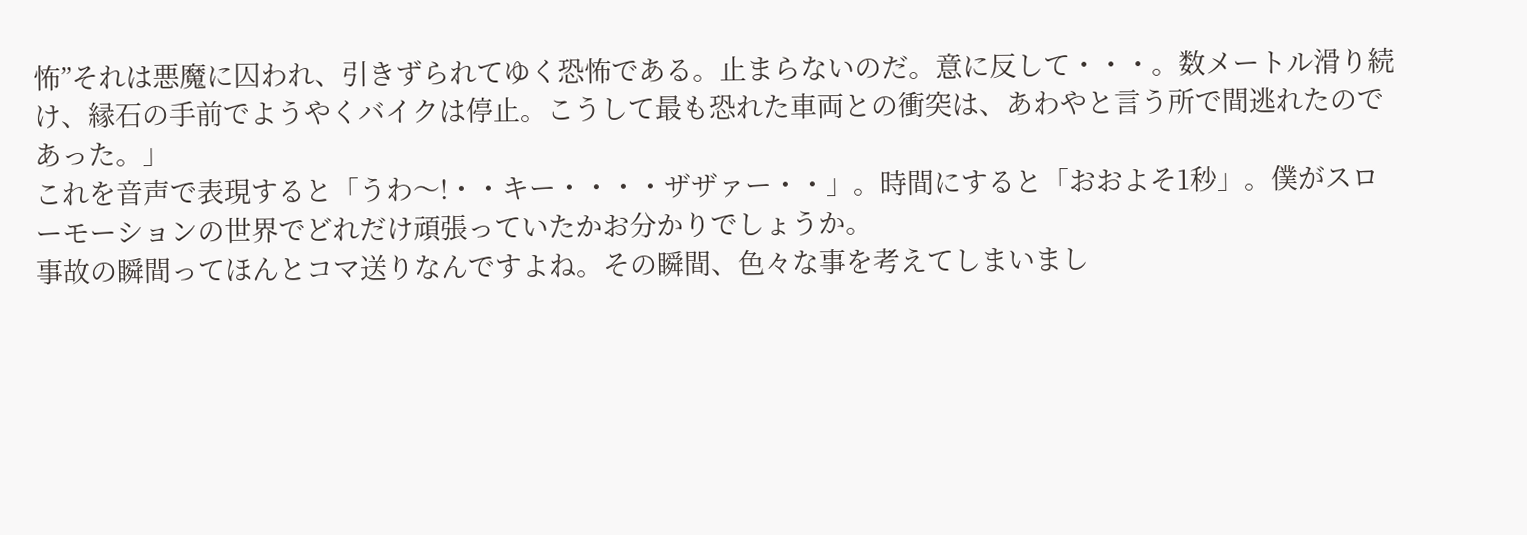怖”それは悪魔に囚われ、引きずられてゆく恐怖である。止まらないのだ。意に反して・・・。数メートル滑り続け、縁石の手前でようやくバイクは停止。こうして最も恐れた車両との衝突は、あわやと言う所で間逃れたのであった。」
これを音声で表現すると「うわ〜!・・キー・・・・ザザァー・・」。時間にすると「おおよそ1秒」。僕がスローモーションの世界でどれだけ頑張っていたかお分かりでしょうか。
事故の瞬間ってほんとコマ送りなんですよね。その瞬間、色々な事を考えてしまいまし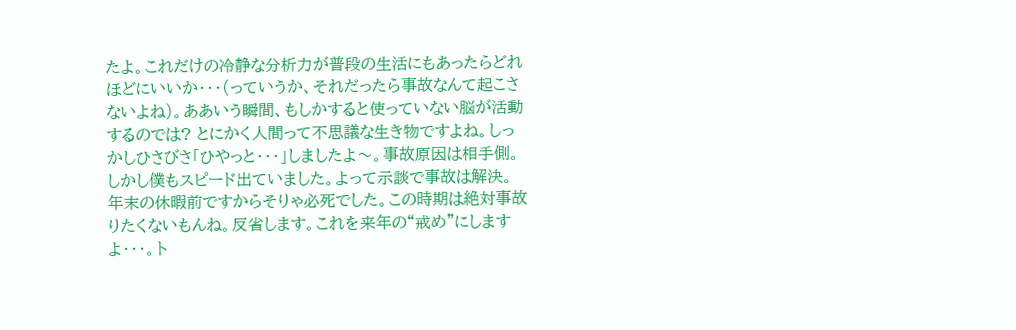たよ。これだけの冷静な分析力が普段の生活にもあったらどれほどにいいか・・・(っていうか、それだったら事故なんて起こさないよね)。ああいう瞬間、もしかすると使っていない脳が活動するのでは? とにかく人間って不思議な生き物ですよね。しっかしひさびさ「ひやっと・・・」しましたよ〜。事故原因は相手側。しかし僕もスピード出ていました。よって示談で事故は解決。年末の休暇前ですからそりゃ必死でした。この時期は絶対事故りたくないもんね。反省します。これを来年の“戒め”にしますよ・・・。ト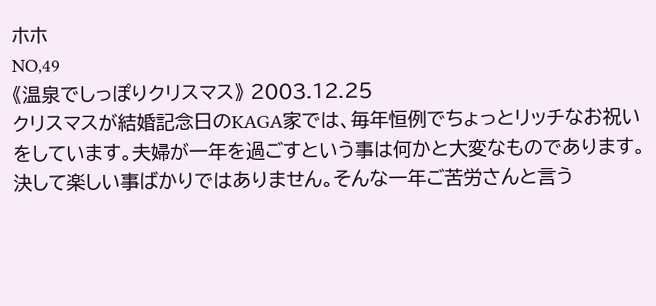ホホ
NO,49
《温泉でしっぽりクリスマス》 2003.12.25
クリスマスが結婚記念日のKAGA家では、毎年恒例でちょっとリッチなお祝いをしています。夫婦が一年を過ごすという事は何かと大変なものであります。決して楽しい事ばかりではありません。そんな一年ご苦労さんと言う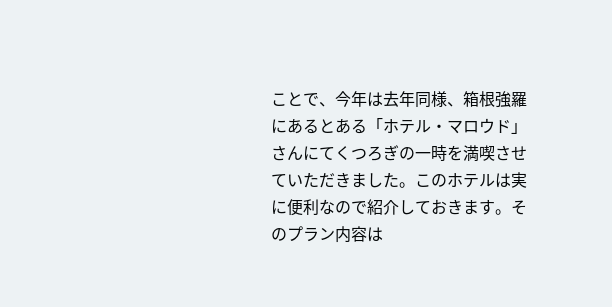ことで、今年は去年同様、箱根強羅にあるとある「ホテル・マロウド」さんにてくつろぎの一時を満喫させていただきました。このホテルは実に便利なので紹介しておきます。そのプラン内容は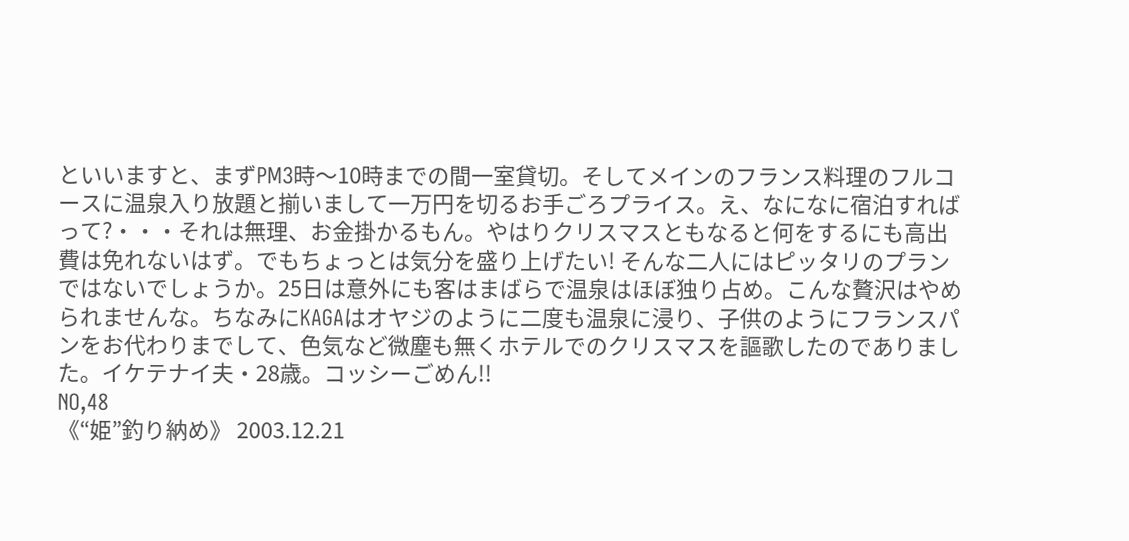といいますと、まずPM3時〜10時までの間一室貸切。そしてメインのフランス料理のフルコースに温泉入り放題と揃いまして一万円を切るお手ごろプライス。え、なになに宿泊すればって?・・・それは無理、お金掛かるもん。やはりクリスマスともなると何をするにも高出費は免れないはず。でもちょっとは気分を盛り上げたい! そんな二人にはピッタリのプランではないでしょうか。25日は意外にも客はまばらで温泉はほぼ独り占め。こんな贅沢はやめられませんな。ちなみにKAGAはオヤジのように二度も温泉に浸り、子供のようにフランスパンをお代わりまでして、色気など微塵も無くホテルでのクリスマスを謳歌したのでありました。イケテナイ夫・28歳。コッシーごめん!!
NO,48
《“姫”釣り納め》 2003.12.21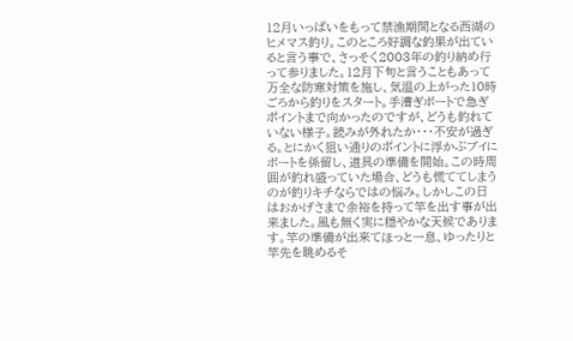12月いっぱいをもって禁漁期間となる西湖のヒメマス釣り。このところ好調な釣果が出ていると言う事で、さっそく2003年の釣り納め行って参りました。12月下旬と言うこともあって万全な防寒対策を施し、気温の上がった10時ごろから釣りをスタート。手漕ぎボートで急ぎポイントまで向かったのですが、どうも釣れていない様子。読みが外れたか・・・不安が過ぎる。とにかく狙い通りのポイントに浮かぶブイにボートを係留し、道具の準備を開始。この時周囲が釣れ盛っていた場合、どうも慌ててしまうのが釣りキチならではの悩み。しかしこの日はおかげさまで余裕を持って竿を出す事が出来ました。風も無く実に穏やかな天候であります。竿の準備が出来てほっと一息、ゆったりと竿先を眺めるそ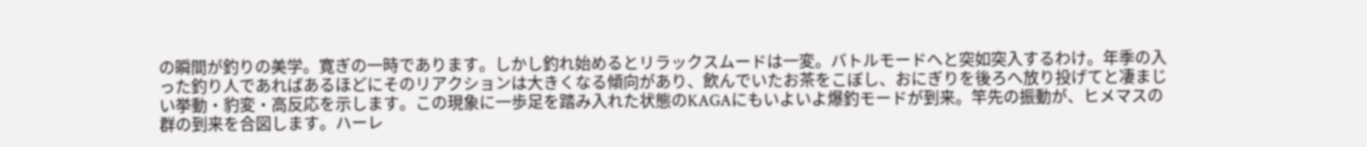の瞬間が釣りの美学。寛ぎの一時であります。しかし釣れ始めるとリラックスムードは一変。バトルモードへと突如突入するわけ。年季の入った釣り人であればあるほどにそのリアクションは大きくなる傾向があり、飲んでいたお茶をこぼし、おにぎりを後ろへ放り投げてと凄まじい挙動・豹変・高反応を示します。この現象に一歩足を踏み入れた状態のKAGAにもいよいよ爆釣モードが到来。竿先の振動が、ヒメマスの群の到来を合図します。ハーレ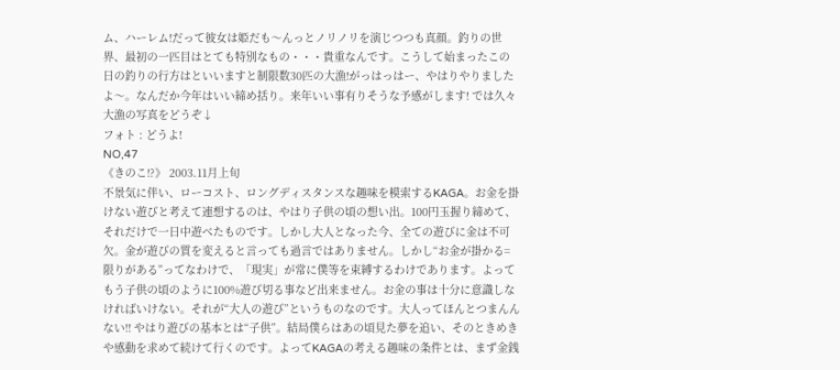ム、ハーレム!だって彼女は姫だも〜んっとノリノリを演じつつも真顔。釣りの世界、最初の一匹目はとても特別なもの・・・貴重なんです。こうして始まったこの日の釣りの行方はといいますと制限数30匹の大漁!がっはっはー、やはりやりましたよ〜。なんだか今年はいい締め括り。来年いい事有りそうな予感がします! では久々大漁の写真をどうぞ↓
フォト : どうよ!
NO,47
《きのこ!?》 2003.11月上旬
不景気に伴い、ローコスト、ロングディスタンスな趣味を模索するKAGA。お金を掛けない遊びと考えて連想するのは、やはり子供の頃の想い出。100円玉握り締めて、それだけで一日中遊べたものです。しかし大人となった今、全ての遊びに金は不可欠。金が遊びの質を変えると言っても過言ではありません。しかし“お金が掛かる=限りがある”ってなわけで、「現実」が常に僕等を束縛するわけであります。よってもう子供の頃のように100%遊び切る事など出来ません。お金の事は十分に意識しなければいけない。それが“大人の遊び”というものなのです。大人ってほんとつまんんない!! やはり遊びの基本とは“子供”。結局僕らはあの頃見た夢を追い、そのときめきや感動を求めて続けて行くのです。よってKAGAの考える趣味の条件とは、まず金銭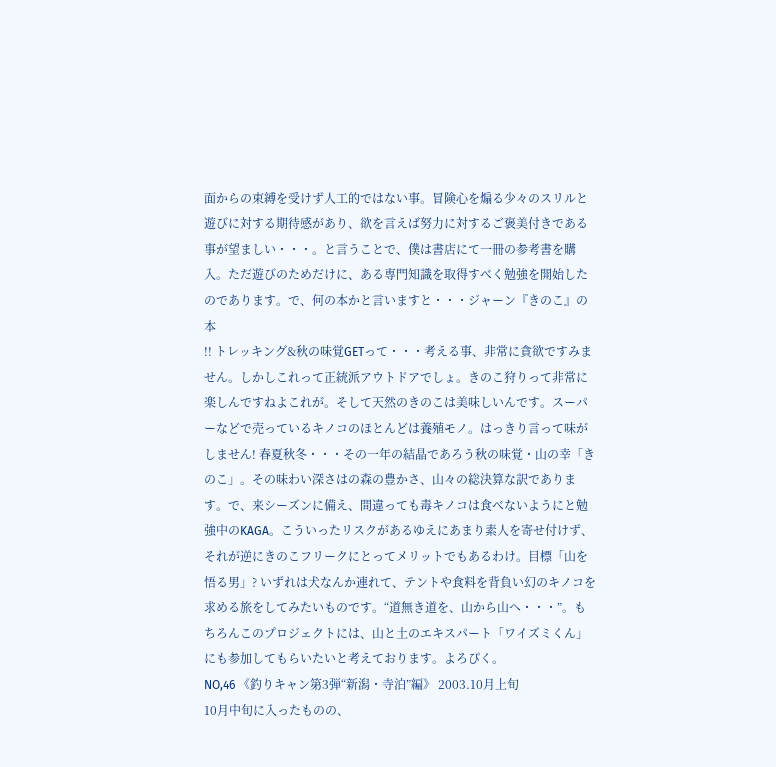面からの束縛を受けず人工的ではない事。冒険心を煽る少々のスリルと遊びに対する期待感があり、欲を言えば努力に対するご褒美付きである事が望ましい・・・。と言うことで、僕は書店にて一冊の参考書を購入。ただ遊びのためだけに、ある専門知識を取得すべく勉強を開始したのであります。で、何の本かと言いますと・・・ジャーン『きのこ』の本
!! トレッキング&秋の味覚GETって・・・考える事、非常に貪欲ですみません。しかしこれって正統派アウトドアでしょ。きのこ狩りって非常に楽しんですねよこれが。そして天然のきのこは美味しいんです。スーパーなどで売っているキノコのほとんどは養殖モノ。はっきり言って味がしません! 春夏秋冬・・・その一年の結晶であろう秋の味覚・山の幸「きのこ」。その味わい深さはの森の豊かさ、山々の総決算な訳であります。で、来シーズンに備え、間違っても毒キノコは食べないようにと勉強中のKAGA。こういったリスクがあるゆえにあまり素人を寄せ付けず、それが逆にきのこフリークにとってメリットでもあるわけ。目標「山を悟る男」? いずれは犬なんか連れて、テントや食料を背負い幻のキノコを求める旅をしてみたいものです。“道無き道を、山から山へ・・・”。もちろんこのプロジェクトには、山と土のエキスパート「ワイズミくん」にも参加してもらいたいと考えております。よろぴく。
NO,46 《釣りキャン第3弾“新潟・寺泊”編》 2003.10月上旬
10月中旬に入ったものの、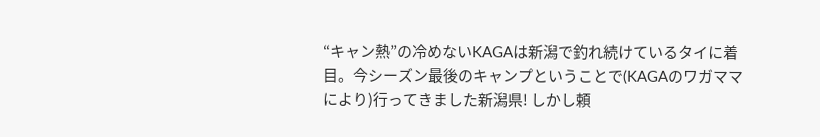“キャン熱”の冷めないKAGAは新潟で釣れ続けているタイに着目。今シーズン最後のキャンプということで(KAGAのワガママにより)行ってきました新潟県! しかし頼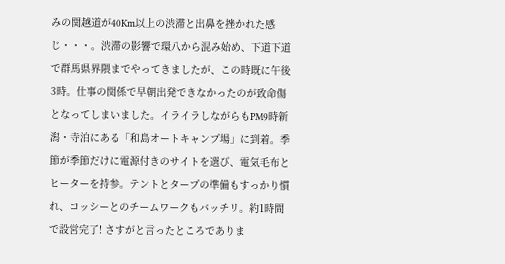みの関越道が40Km以上の渋滞と出鼻を挫かれた感じ・・・。渋滞の影響で環八から混み始め、下道下道で群馬県界隈までやってきましたが、この時既に午後3時。仕事の関係で早朝出発できなかったのが致命傷となってしまいました。イライラしながらもPM9時新潟・寺泊にある「和島オートキャンプ場」に到着。季節が季節だけに電源付きのサイトを選び、電気毛布とヒーターを持参。テントとタープの準備もすっかり慣れ、コッシーとのチームワークもバッチリ。約1時間で設営完了! さすがと言ったところでありま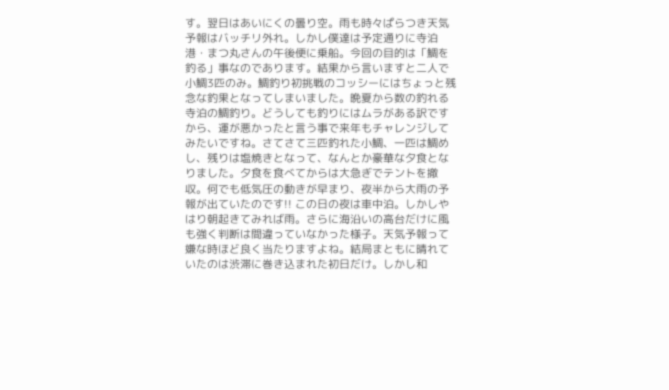す。翌日はあいにくの曇り空。雨も時々ぱらつき天気予報はバッチリ外れ。しかし僕達は予定通りに寺泊港・まつ丸さんの午後便に乗船。今回の目的は「鯛を釣る」事なのであります。結果から言いますと二人で小鯛3匹のみ。鯛釣り初挑戦のコッシーにはちょっと残念な釣果となってしまいました。晩夏から数の釣れる寺泊の鯛釣り。どうしても釣りにはムラがある訳ですから、運が悪かったと言う事で来年もチャレンジしてみたいですね。さてさて三匹釣れた小鯛、一匹は鯛めし、残りは塩焼きとなって、なんとか豪華な夕食となりました。夕食を食べてからは大急ぎでテントを撤収。何でも低気圧の動きが早まり、夜半から大雨の予報が出ていたのです!! この日の夜は車中泊。しかしやはり朝起きてみれば雨。さらに海沿いの高台だけに風も強く判断は間違っていなかった様子。天気予報って嫌な時ほど良く当たりますよね。結局まともに晴れていたのは渋滞に巻き込まれた初日だけ。しかし和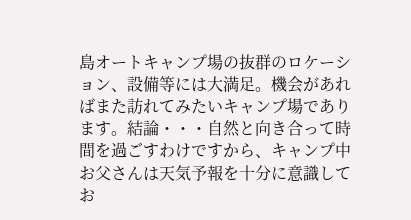島オートキャンプ場の抜群のロケーション、設備等には大満足。機会があればまた訪れてみたいキャンプ場であります。結論・・・自然と向き合って時間を過ごすわけですから、キャンプ中お父さんは天気予報を十分に意識してお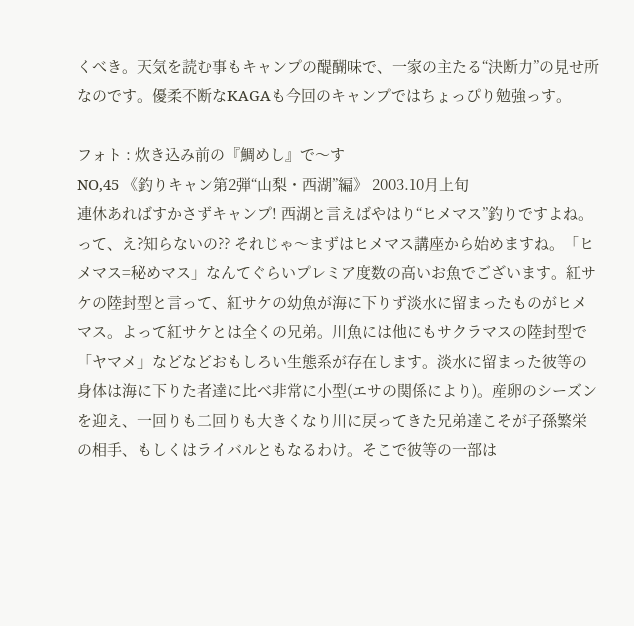くべき。天気を読む事もキャンプの醍醐味で、一家の主たる“決断力”の見せ所なのです。優柔不断なKAGAも今回のキャンプではちょっぴり勉強っす。

フォト : 炊き込み前の『鯛めし』で〜す
NO,45 《釣りキャン第2弾“山梨・西湖”編》 2003.10月上旬
連休あればすかさずキャンプ! 西湖と言えばやはり“ヒメマス”釣りですよね。って、え?知らないの?? それじゃ〜まずはヒメマス講座から始めますね。「ヒメマス=秘めマス」なんてぐらいプレミア度数の高いお魚でございます。紅サケの陸封型と言って、紅サケの幼魚が海に下りず淡水に留まったものがヒメマス。よって紅サケとは全くの兄弟。川魚には他にもサクラマスの陸封型で「ヤマメ」などなどおもしろい生態系が存在します。淡水に留まった彼等の身体は海に下りた者達に比べ非常に小型(エサの関係により)。産卵のシーズンを迎え、一回りも二回りも大きくなり川に戻ってきた兄弟達こそが子孫繁栄の相手、もしくはライバルともなるわけ。そこで彼等の一部は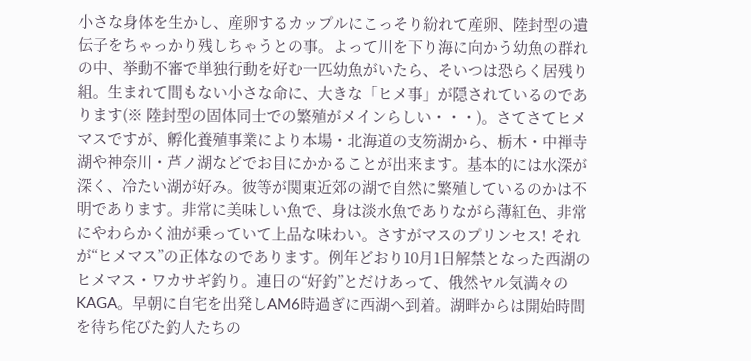小さな身体を生かし、産卵するカップルにこっそり紛れて産卵、陸封型の遺伝子をちゃっかり残しちゃうとの事。よって川を下り海に向かう幼魚の群れの中、挙動不審で単独行動を好む一匹幼魚がいたら、そいつは恐らく居残り組。生まれて間もない小さな命に、大きな「ヒメ事」が隠されているのであります(※ 陸封型の固体同士での繁殖がメインらしい・・・)。さてさてヒメマスですが、孵化養殖事業により本場・北海道の支笏湖から、栃木・中禅寺湖や神奈川・芦ノ湖などでお目にかかることが出来ます。基本的には水深が深く、冷たい湖が好み。彼等が関東近郊の湖で自然に繁殖しているのかは不明であります。非常に美味しい魚で、身は淡水魚でありながら薄紅色、非常にやわらかく油が乗っていて上品な味わい。さすがマスのプリンセス! それが“ヒメマス”の正体なのであります。例年どおり10月1日解禁となった西湖のヒメマス・ワカサギ釣り。連日の“好釣”とだけあって、俄然ヤル気満々のKAGA。早朝に自宅を出発しAM6時過ぎに西湖へ到着。湖畔からは開始時間を待ち侘びた釣人たちの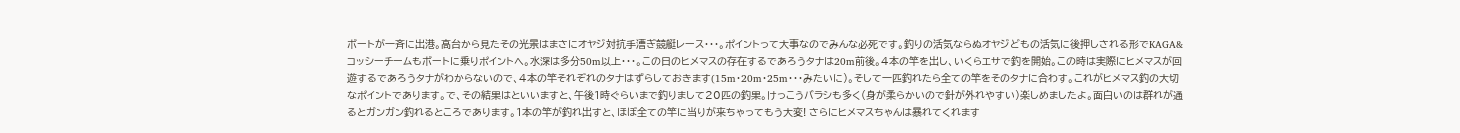ボートが一斉に出港。高台から見たその光景はまさにオヤジ対抗手漕ぎ競艇レース・・・。ポイントって大事なのでみんな必死です。釣りの活気ならぬオヤジどもの活気に後押しされる形でKAGA&コッシーチームもボートに乗りポイントへ。水深は多分50m以上・・・。この日のヒメマスの存在するであろうタナは20m前後。4本の竿を出し、いくらエサで釣を開始。この時は実際にヒメマスが回遊するであろうタナがわからないので、4本の竿それぞれのタナはずらしておきます(15m・20m・25m・・・みたいに)。そして一匹釣れたら全ての竿をそのタナに合わす。これがヒメマス釣の大切なポイントであります。で、その結果はといいますと、午後1時ぐらいまで釣りまして20匹の釣果。けっこうバラシも多く(身が柔らかいので針が外れやすい)楽しめましたよ。面白いのは群れが通るとガンガン釣れるところであります。1本の竿が釣れ出すと、ほぼ全ての竿に当りが来ちゃってもう大変! さらにヒメマスちゃんは暴れてくれます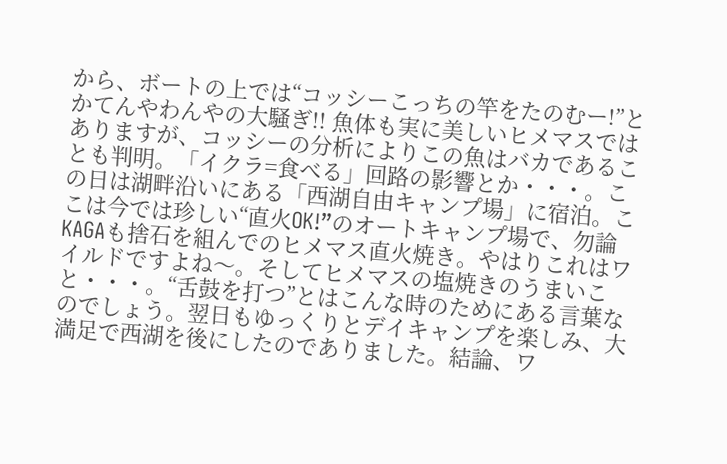から、ボートの上では“コッシーこっちの竿をたのむー!”とかてんやわんやの大騒ぎ!! 魚体も実に美しいヒメマスではありますが、コッシーの分析によりこの魚はバカであることも判明。「イクラ=食べる」回路の影響とか・・・。この日は湖畔沿いにある「西湖自由キャンプ場」に宿泊。ここは今では珍しい“直火OK!”のオートキャンプ場で、勿論KAGAも捨石を組んでのヒメマス直火焼き。やはりこれはワイルドですよね〜。そしてヒメマスの塩焼きのうまいこと・・・。“舌鼓を打つ”とはこんな時のためにある言葉なのでしょう。翌日もゆっくりとデイキャンプを楽しみ、大満足で西湖を後にしたのでありました。結論、ワ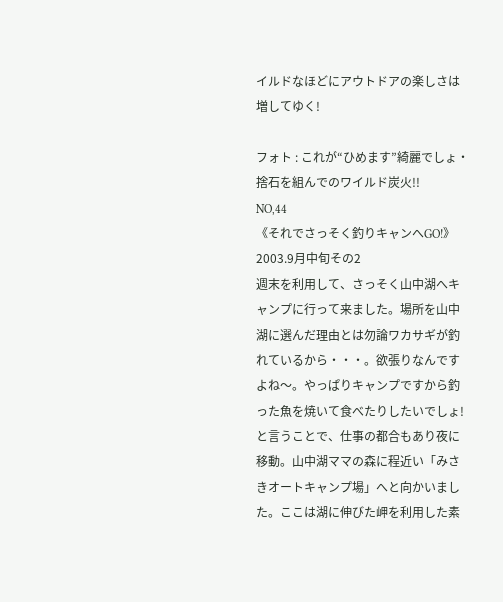イルドなほどにアウトドアの楽しさは増してゆく!

フォト : これが“ひめます”綺麗でしょ・捨石を組んでのワイルド炭火!!
NO,44
《それでさっそく釣りキャンへGO!》 2003.9月中旬その2
週末を利用して、さっそく山中湖へキャンプに行って来ました。場所を山中湖に選んだ理由とは勿論ワカサギが釣れているから・・・。欲張りなんですよね〜。やっぱりキャンプですから釣った魚を焼いて食べたりしたいでしょ! と言うことで、仕事の都合もあり夜に移動。山中湖ママの森に程近い「みさきオートキャンプ場」へと向かいました。ここは湖に伸びた岬を利用した素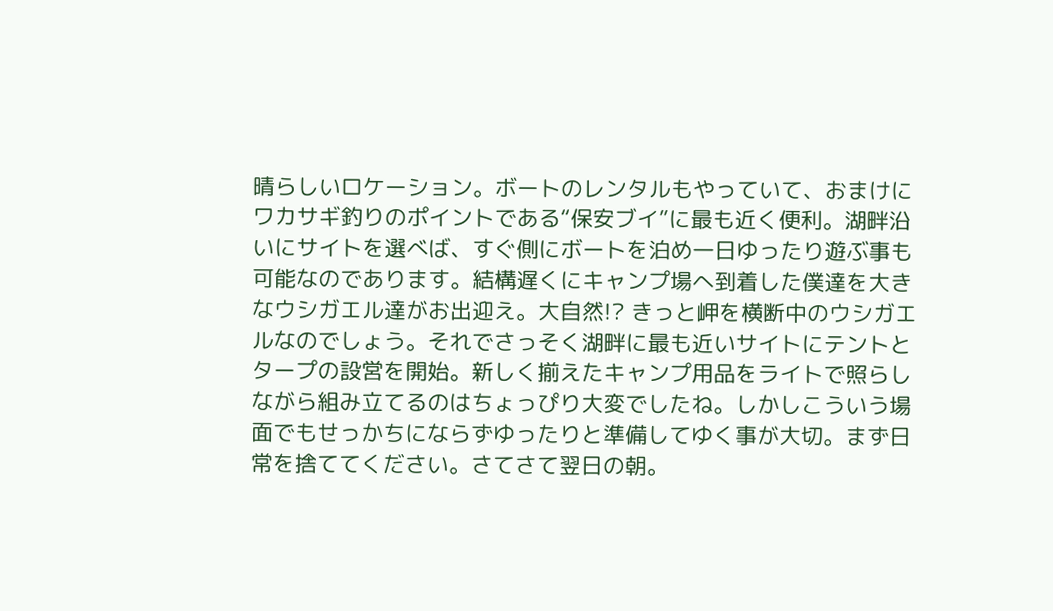晴らしいロケーション。ボートのレンタルもやっていて、おまけにワカサギ釣りのポイントである“保安ブイ”に最も近く便利。湖畔沿いにサイトを選べば、すぐ側にボートを泊め一日ゆったり遊ぶ事も可能なのであります。結構遅くにキャンプ場へ到着した僕達を大きなウシガエル達がお出迎え。大自然!? きっと岬を横断中のウシガエルなのでしょう。それでさっそく湖畔に最も近いサイトにテントとタープの設営を開始。新しく揃えたキャンプ用品をライトで照らしながら組み立てるのはちょっぴり大変でしたね。しかしこういう場面でもせっかちにならずゆったりと準備してゆく事が大切。まず日常を捨ててください。さてさて翌日の朝。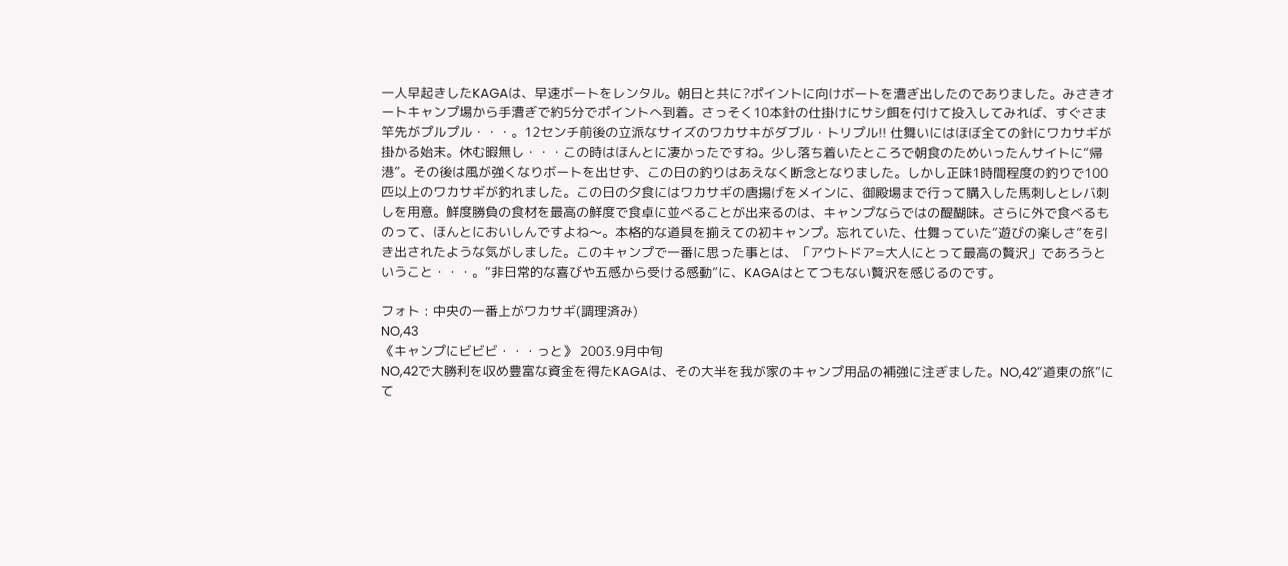一人早起きしたKAGAは、早速ボートをレンタル。朝日と共に?ポイントに向けボートを漕ぎ出したのでありました。みさきオートキャンプ場から手漕ぎで約5分でポイントへ到着。さっそく10本針の仕掛けにサシ餌を付けて投入してみれば、すぐさま竿先がプルプル・・・。12センチ前後の立派なサイズのワカサキがダブル・トリプル!! 仕舞いにはほぼ全ての針にワカサギが掛かる始末。休む暇無し・・・この時はほんとに凄かったですね。少し落ち着いたところで朝食のためいったんサイトに“帰港”。その後は風が強くなりボートを出せず、この日の釣りはあえなく断念となりました。しかし正味1時間程度の釣りで100匹以上のワカサギが釣れました。この日の夕食にはワカサギの唐揚げをメインに、御殿場まで行って購入した馬刺しとレバ刺しを用意。鮮度勝負の食材を最高の鮮度で食卓に並べることが出来るのは、キャンプならではの醍醐味。さらに外で食べるものって、ほんとにおいしんですよね〜。本格的な道具を揃えての初キャンプ。忘れていた、仕舞っていた“遊びの楽しさ”を引き出されたような気がしました。このキャンプで一番に思った事とは、「アウトドア=大人にとって最高の贅沢」であろうということ・・・。“非日常的な喜びや五感から受ける感動”に、KAGAはとてつもない贅沢を感じるのです。

フォト : 中央の一番上がワカサギ(調理済み)
NO,43
《キャンプにビビビ・・・っと》 2003.9月中旬
NO,42で大勝利を収め豊富な資金を得たKAGAは、その大半を我が家のキャンプ用品の補強に注ぎました。NO,42“道東の旅”にて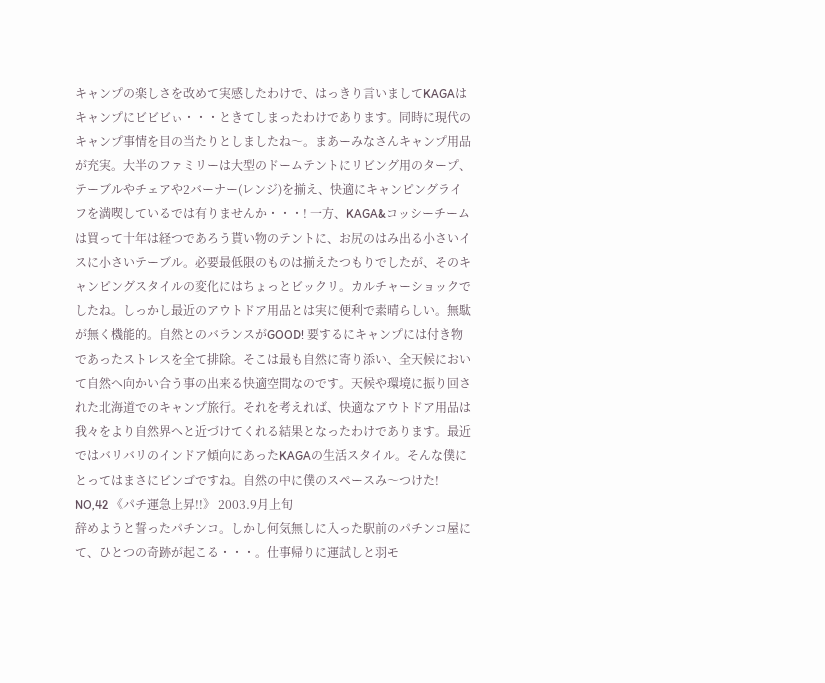キャンプの楽しさを改めて実感したわけで、はっきり言いましてKAGAはキャンプにビビビぃ・・・ときてしまったわけであります。同時に現代のキャンプ事情を目の当たりとしましたね〜。まあーみなさんキャンプ用品が充実。大半のファミリーは大型のドームテントにリビング用のタープ、テーブルやチェアや2バーナー(レンジ)を揃え、快適にキャンピングライフを満喫しているでは有りませんか・・・! 一方、KAGA&コッシーチームは買って十年は経つであろう貰い物のテントに、お尻のはみ出る小さいイスに小さいテーブル。必要最低限のものは揃えたつもりでしたが、そのキャンピングスタイルの変化にはちょっとビックリ。カルチャーショックでしたね。しっかし最近のアウトドア用品とは実に便利で素晴らしい。無駄が無く機能的。自然とのバランスがGOOD! 要するにキャンプには付き物であったストレスを全て排除。そこは最も自然に寄り添い、全天候において自然へ向かい合う事の出来る快適空間なのです。天候や環境に振り回された北海道でのキャンプ旅行。それを考えれば、快適なアウトドア用品は我々をより自然界へと近づけてくれる結果となったわけであります。最近ではバリバリのインドア傾向にあったKAGAの生活スタイル。そんな僕にとってはまさにビンゴですね。自然の中に僕のスペースみ〜つけた!
NO,42 《パチ運急上昇!!》 2003.9月上旬
辞めようと誓ったパチンコ。しかし何気無しに入った駅前のパチンコ屋にて、ひとつの奇跡が起こる・・・。仕事帰りに運試しと羽モ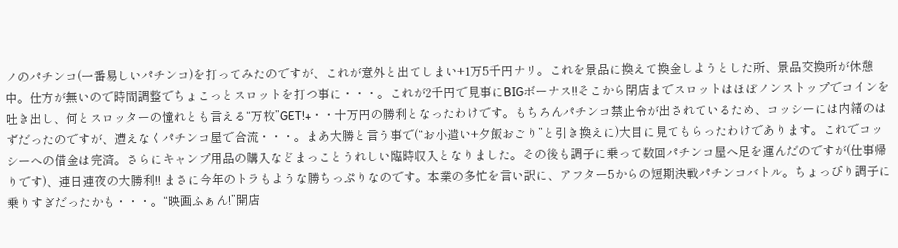ノのパチンコ(一番易しいパチンコ)を打ってみたのですが、これが意外と出てしまい+1万5千円ナリ。これを景品に換えて換金しようとした所、景品交換所が休憩中。仕方が無いので時間調整でちょこっとスロットを打つ事に・・・。これが2千円で見事にBIGボーナス!!そこから閉店までスロットはほぼノンストップでコインを吐き出し、何とスロッターの憧れとも言える“万枚”GET!+・・十万円の勝利となったわけです。もちろんパチンコ禁止令が出されているため、コッシーには内緒のはずだったのですが、遭えなくパチンコ屋で合流・・・。まあ大勝と言う事で(“お小遣い+夕飯おごり”と引き換えに)大目に見てもらったわけであります。これでコッシーへの借金は完済。さらにキャンプ用品の購入などまっことうれしい臨時収入となりました。その後も調子に乗って数回パチンコ屋へ足を運んだのですが(仕事帰りです)、連日連夜の大勝利!! まさに今年のトラもような勝ちっぷりなのです。本業の多忙を言い訳に、アフター5からの短期決戦パチンコバトル。ちょっぴり調子に乗りすぎだったかも・・・。“映画ふぁん!”開店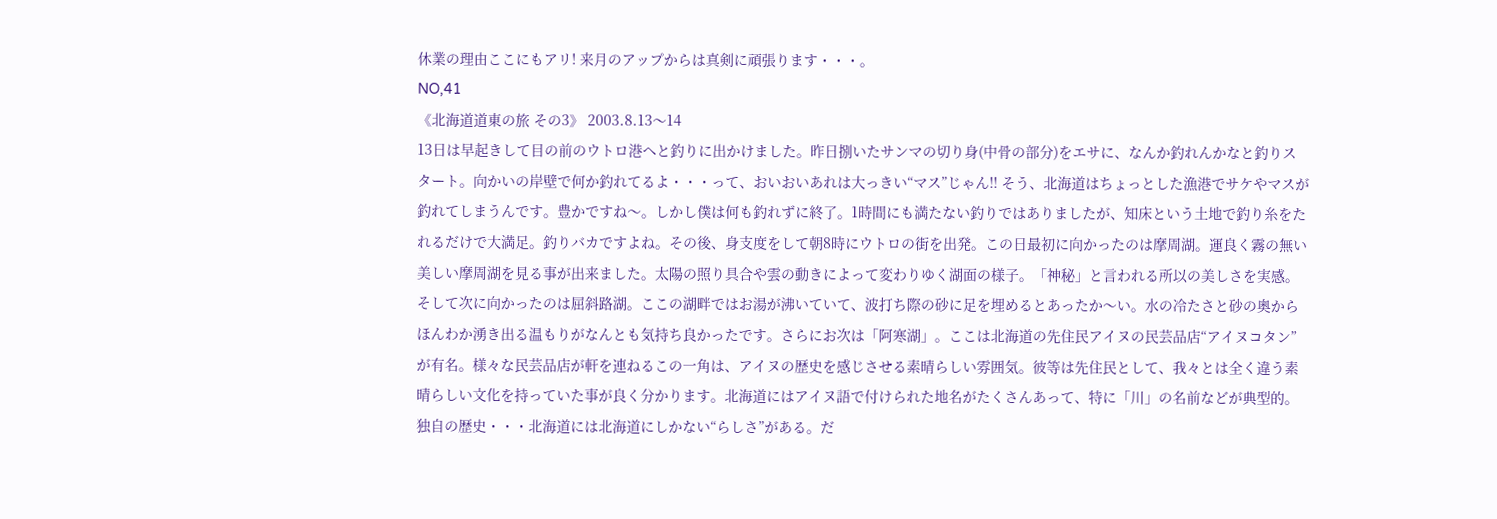休業の理由ここにもアリ! 来月のアップからは真剣に頑張ります・・・。
NO,41
《北海道道東の旅 その3》 2003.8.13〜14
13日は早起きして目の前のウトロ港へと釣りに出かけました。昨日捌いたサンマの切り身(中骨の部分)をエサに、なんか釣れんかなと釣りスタート。向かいの岸壁で何か釣れてるよ・・・って、おいおいあれは大っきい“マス”じゃん!! そう、北海道はちょっとした漁港でサケやマスが釣れてしまうんです。豊かですね〜。しかし僕は何も釣れずに終了。1時間にも満たない釣りではありましたが、知床という土地で釣り糸をたれるだけで大満足。釣りバカですよね。その後、身支度をして朝8時にウトロの街を出発。この日最初に向かったのは摩周湖。運良く霧の無い美しい摩周湖を見る事が出来ました。太陽の照り具合や雲の動きによって変わりゆく湖面の様子。「神秘」と言われる所以の美しさを実感。そして次に向かったのは屈斜路湖。ここの湖畔ではお湯が沸いていて、波打ち際の砂に足を埋めるとあったか〜い。水の冷たさと砂の奥からほんわか湧き出る温もりがなんとも気持ち良かったです。さらにお次は「阿寒湖」。ここは北海道の先住民アイヌの民芸品店“アイヌコタン”が有名。様々な民芸品店が軒を連ねるこの一角は、アイヌの歴史を感じさせる素晴らしい雰囲気。彼等は先住民として、我々とは全く違う素晴らしい文化を持っていた事が良く分かります。北海道にはアイヌ語で付けられた地名がたくさんあって、特に「川」の名前などが典型的。独自の歴史・・・北海道には北海道にしかない“らしさ”がある。だ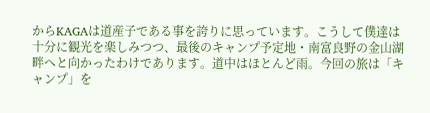からKAGAは道産子である事を誇りに思っています。こうして僕達は十分に観光を楽しみつつ、最後のキャンプ予定地・南富良野の金山湖畔へと向かったわけであります。道中はほとんど雨。今回の旅は「キャンプ」を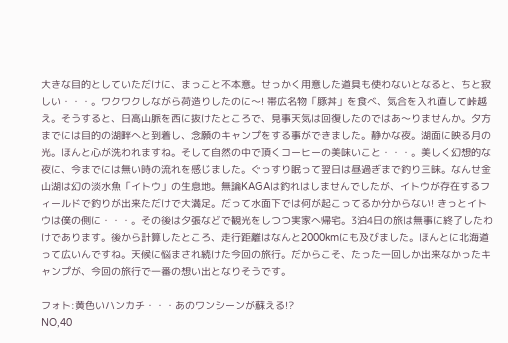大きな目的としていただけに、まっこと不本意。せっかく用意した道具も使わないとなると、ちと寂しい・・・。ワクワクしながら荷造りしたのに〜! 帯広名物「豚丼」を食べ、気合を入れ直して峠越え。そうすると、日高山脈を西に抜けたところで、見事天気は回復したのではあ〜りませんか。夕方までには目的の湖畔へと到着し、念願のキャンプをする事ができました。静かな夜。湖面に映る月の光。ほんと心が洗われますね。そして自然の中で頂くコーヒーの美味いこと・・・。美しく幻想的な夜に、今までには無い時の流れを感じました。ぐっすり眠って翌日は昼過ぎまで釣り三昧。なんせ金山湖は幻の淡水魚「イトウ」の生息地。無論KAGAは釣れはしませんでしたが、イトウが存在するフィールドで釣りが出来ただけで大満足。だって水面下では何が起こってるか分からない! きっとイトウは僕の側に・・・。その後は夕張などで観光をしつつ実家へ帰宅。3泊4日の旅は無事に終了したわけであります。後から計算したところ、走行距離はなんと2000kmにも及びました。ほんとに北海道って広いんですね。天候に悩まされ続けた今回の旅行。だからこそ、たった一回しか出来なかったキャンプが、今回の旅行で一番の想い出となりそうです。

フォト:黄色いハンカチ・・・あのワンシーンが蘇える!?
NO,40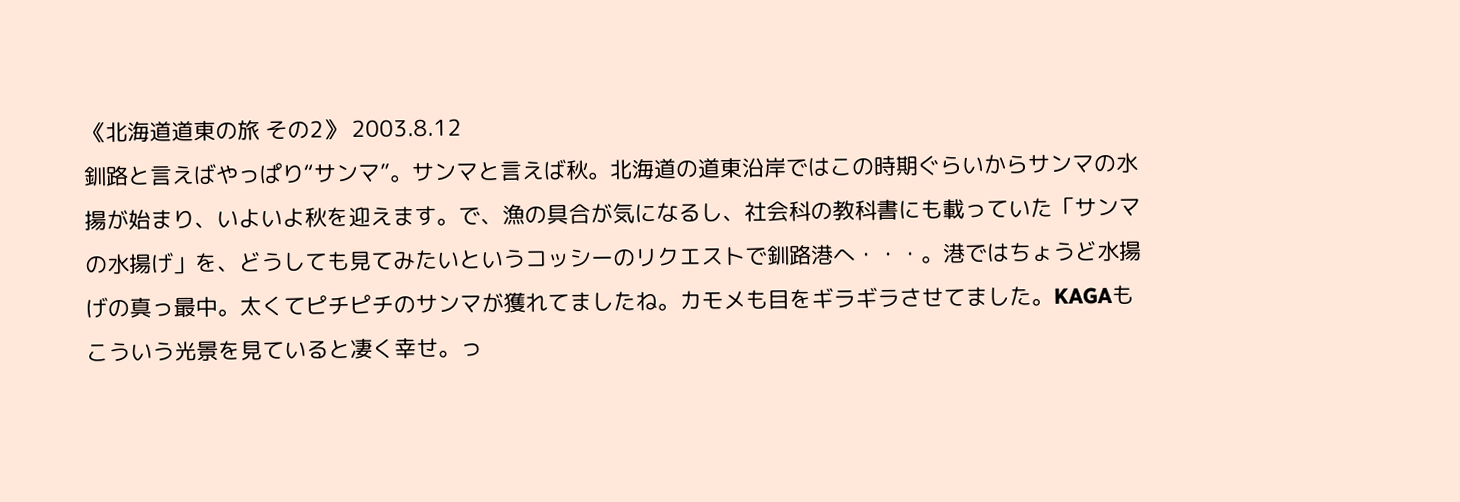《北海道道東の旅 その2》 2003.8.12
釧路と言えばやっぱり“サンマ”。サンマと言えば秋。北海道の道東沿岸ではこの時期ぐらいからサンマの水揚が始まり、いよいよ秋を迎えます。で、漁の具合が気になるし、社会科の教科書にも載っていた「サンマの水揚げ」を、どうしても見てみたいというコッシーのリクエストで釧路港へ・・・。港ではちょうど水揚げの真っ最中。太くてピチピチのサンマが獲れてましたね。カモメも目をギラギラさせてました。KAGAもこういう光景を見ていると凄く幸せ。っ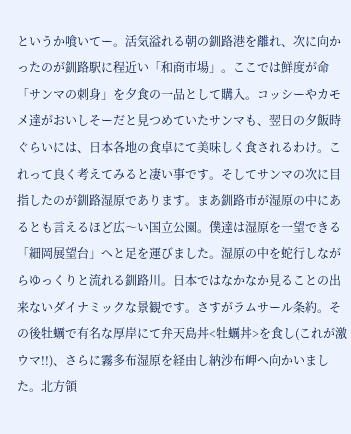というか喰いてー。活気溢れる朝の釧路港を離れ、次に向かったのが釧路駅に程近い「和商市場」。ここでは鮮度が命「サンマの刺身」を夕食の一品として購入。コッシーやカモメ達がおいしそーだと見つめていたサンマも、翌日の夕飯時ぐらいには、日本各地の食卓にて美味しく食されるわけ。これって良く考えてみると凄い事です。そしてサンマの次に目指したのが釧路湿原であります。まあ釧路市が湿原の中にあるとも言えるほど広〜い国立公園。僕達は湿原を一望できる「細岡展望台」へと足を運びました。湿原の中を蛇行しながらゆっくりと流れる釧路川。日本ではなかなか見ることの出来ないダイナミックな景観です。さすがラムサール条約。その後牡蠣で有名な厚岸にて弁天島丼<牡蠣丼>を食し(これが激ウマ!!)、さらに霧多布湿原を経由し納沙布岬へ向かいました。北方領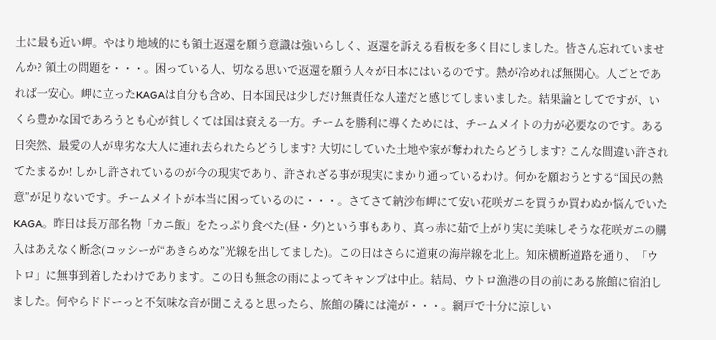土に最も近い岬。やはり地域的にも領土返還を願う意識は強いらしく、返還を訴える看板を多く目にしました。皆さん忘れていませんか? 領土の問題を・・・。困っている人、切なる思いで返還を願う人々が日本にはいるのです。熱が冷めれば無関心。人ごとであれば一安心。岬に立ったKAGAは自分も含め、日本国民は少しだけ無責任な人達だと感じてしまいました。結果論としてですが、いくら豊かな国であろうとも心が貧しくては国は衰える一方。チームを勝利に導くためには、チームメイトの力が必要なのです。ある日突然、最愛の人が卑劣な大人に連れ去られたらどうします? 大切にしていた土地や家が奪われたらどうします? こんな間違い許されてたまるか! しかし許されているのが今の現実であり、許されざる事が現実にまかり通っているわけ。何かを願おうとする“国民の熱意”が足りないです。チームメイトが本当に困っているのに・・・。さてさて納沙布岬にて安い花咲ガニを買うか買わぬか悩んでいたKAGA。昨日は長万部名物「カニ飯」をたっぷり食べた(昼・夕)という事もあり、真っ赤に茹で上がり実に美味しそうな花咲ガニの購入はあえなく断念(コッシーが“あきらめな”光線を出してました)。この日はさらに道東の海岸線を北上。知床横断道路を通り、「ウトロ」に無事到着したわけであります。この日も無念の雨によってキャンプは中止。結局、ウトロ漁港の目の前にある旅館に宿泊しました。何やらドドーっと不気味な音が聞こえると思ったら、旅館の隣には滝が・・・。網戸で十分に涼しい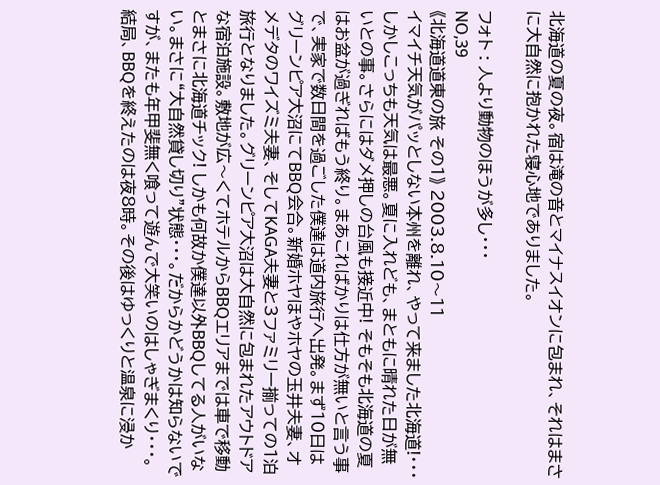北海道の夏の夜。宿は滝の音とマイナスイオンに包まれ、それはまさに大自然に抱かれた寝心地でありました。

フォト : 人より動物のほうが多し・・・
NO,39
《北海道道東の旅 その1》 2003.8.10〜11
イマイチ天気がパッとしない本州を離れ、やって来ました北海道!・・・しかしこっちも天気は最悪。夏に入れども、まともに晴れた日が無いとの事。さらにはダメ押しの台風も接近中! そもそも北海道の夏はお盆が過ぎればもう終り。まあこればかりは仕方が無いと言う事で、実家で数日間を過ごした僕達は道内旅行へ出発。まず10日はグリーンピア大沼にてBBQ会合。新婚ホヤほやホヤの玉井夫妻、オメデタのワイズミ夫妻、そしてKAGA夫妻と3ファミリー揃っての1泊旅行となりました。グリーンピア大沼は大自然に包まれたアウトドアな宿泊施設。敷地が広〜くてホテルからBBQエリアまでは車で移動とまさに北海道チック! しかも何故か僕達以外BBQしてる人がいない。まさに“大自然貸し切り”状態・・・。だからかどうかは知らないですが、またも年甲斐無く喰って遊んで大笑いのはしゃぎまくり・・・。結局、BBQを終えたのは夜8時。その後はゆっくりと温泉に浸か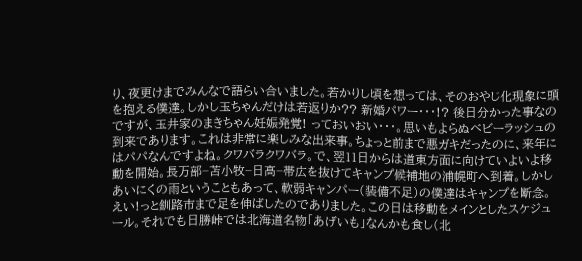り、夜更けまでみんなで語らい合いました。若かりし頃を想っては、そのおやじ化現象に頭を抱える僕達。しかし玉ちゃんだけは若返りか?? 新婚パワー・・・!? 後日分かった事なのですが、玉井家のまきちゃん妊娠発覚! っておいおい・・・。思いもよらぬベビーラッシュの到来であります。これは非常に楽しみな出来事。ちょっと前まで悪ガキだったのに、来年にはパパなんですよね。クワバラクワバラ。で、翌11日からは道東方面に向けていよいよ移動を開始。長万部−苫小牧−日高−帯広を抜けてキャンプ候補地の浦幌町へ到着。しかしあいにくの雨ということもあって、軟弱キャンパー(装備不足)の僕達はキャンプを断念。えい!っと釧路市まで足を伸ばしたのでありました。この日は移動をメインとしたスケジュール。それでも日勝峠では北海道名物「あげいも」なんかも食し(北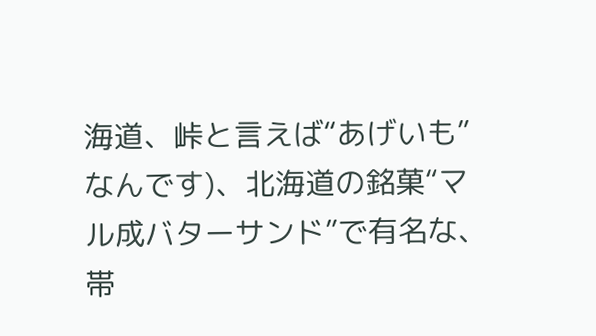海道、峠と言えば“あげいも”なんです)、北海道の銘菓“マル成バターサンド”で有名な、帯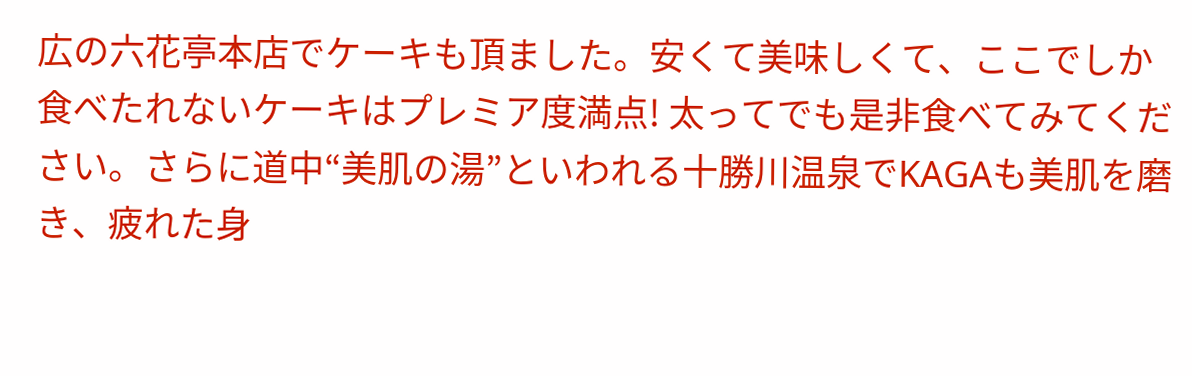広の六花亭本店でケーキも頂ました。安くて美味しくて、ここでしか食べたれないケーキはプレミア度満点! 太ってでも是非食べてみてください。さらに道中“美肌の湯”といわれる十勝川温泉でKAGAも美肌を磨き、疲れた身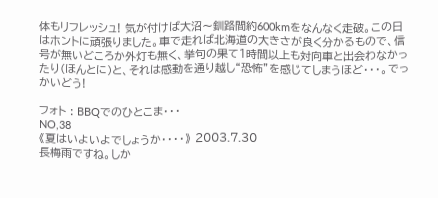体もリフレッシュ! 気が付けば大沼〜釧路間約600kmをなんなく走破。この日はホントに頑張りました。車で走れば北海道の大きさが良く分かるもので、信号が無いどころか外灯も無く、挙句の果て1時間以上も対向車と出会わなかったり(ほんとに)と、それは感動を通り越し“恐怖”を感じてしまうほど・・・。でっかいどう!

フォト : BBQでのひとこま・・・
NO,38
《夏はいよいよでしょうか・・・・》 2003.7.30
長梅雨ですね。しか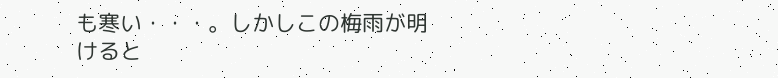も寒い・・・。しかしこの梅雨が明けると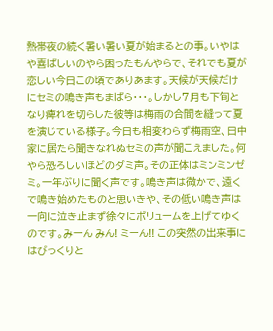熱帯夜の続く暑い暑い夏が始まるとの事。いやはや喜ばしいのやら困ったもんやらで、それでも夏が恋しい今日この頃でありあます。天候が天候だけにセミの鳴き声もまばら・・・。しかし7月も下旬となり痺れを切らした彼等は梅雨の合間を縫って夏を演じている様子。今日も相変わらず梅雨空、日中家に居たら聞きなれぬセミの声が聞こえました。何やら恐ろしいほどのダミ声。その正体はミンミンゼミ。一年ぶりに聞く声です。鳴き声は微かで、遠くで鳴き始めたものと思いきや、その低い鳴き声は一向に泣き止まず徐々にボリュームを上げてゆくのです。みーん みん! ミーん!! この突然の出来事にはびっくりと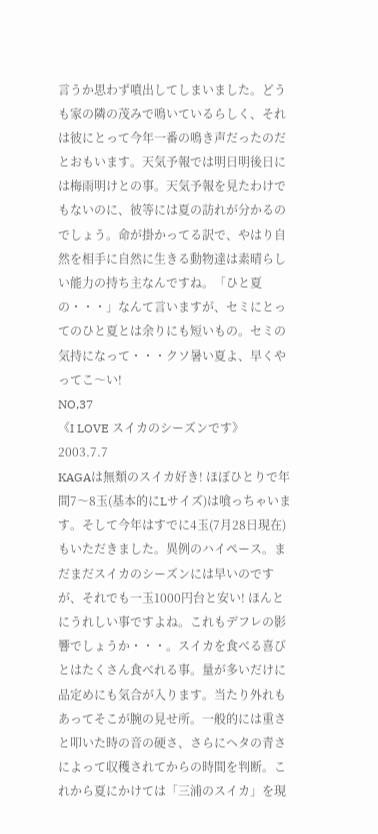言うか思わず噴出してしまいました。どうも家の隣の茂みで鳴いているらしく、それは彼にとって今年一番の鳴き声だったのだとおもいます。天気予報では明日明後日には梅雨明けとの事。天気予報を見たわけでもないのに、彼等には夏の訪れが分かるのでしょう。命が掛かってる訳で、やはり自然を相手に自然に生きる動物達は素晴らしい能力の持ち主なんですね。「ひと夏の・・・」なんて言いますが、セミにとってのひと夏とは余りにも短いもの。セミの気持になって・・・クソ暑い夏よ、早くやってこ〜い!
NO,37
《I LOVE スイカのシーズンです》 2003.7.7
KAGAは無類のスイカ好き! ほぼひとりで年間7〜8玉(基本的にLサイズ)は喰っちゃいます。そして今年はすでに4玉(7月28日現在)もいただきました。異例のハイペース。まだまだスイカのシーズンには早いのですが、それでも一玉1000円台と安い! ほんとにうれしい事ですよね。これもデフレの影響でしょうか・・・。スイカを食べる喜びとはたくさん食べれる事。量が多いだけに品定めにも気合が入ります。当たり外れもあってそこが腕の見せ所。一般的には重さと叩いた時の音の硬さ、さらにヘタの青さによって収穫されてからの時間を判断。これから夏にかけては「三浦のスイカ」を現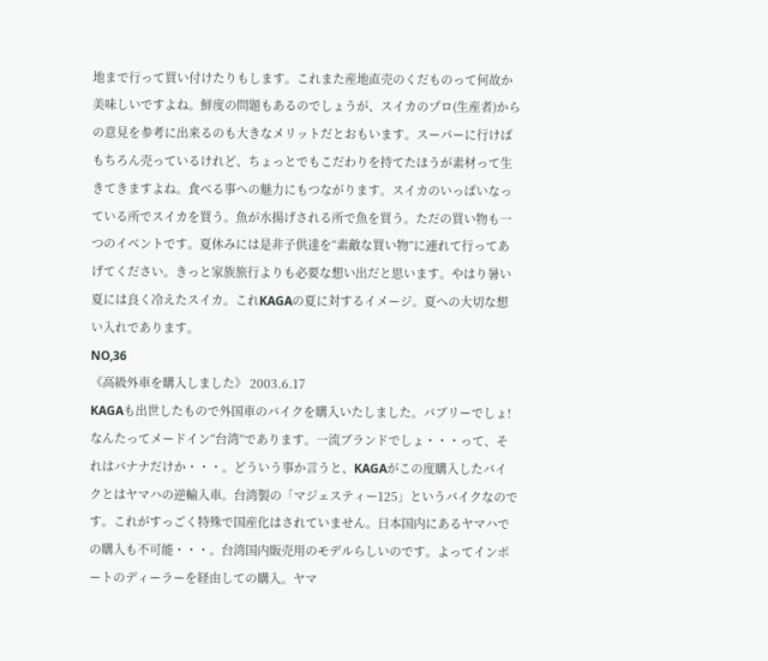地まで行って買い付けたりもします。これまた産地直売のくだものって何故か美味しいですよね。鮮度の問題もあるのでしょうが、スイカのプロ(生産者)からの意見を参考に出来るのも大きなメリットだとおもいます。スーパーに行けばもちろん売っているけれど、ちょっとでもこだわりを持てたほうが素材って生きてきますよね。食べる事への魅力にもつながります。スイカのいっぱいなっている所でスイカを買う。魚が水揚げされる所で魚を買う。ただの買い物も一つのイベントです。夏休みには是非子供達を“素敵な買い物”に連れて行ってあげてください。きっと家族旅行よりも必要な想い出だと思います。やはり暑い夏には良く冷えたスイカ。これKAGAの夏に対するイメージ。夏への大切な想い入れであります。
NO,36
《高級外車を購入しました》 2003.6.17
KAGAも出世したもので外国車のバイクを購入いたしました。バブリーでしょ! なんたってメードイン“台湾”であります。一流ブランドでしょ・・・って、それはバナナだけか・・・。どういう事か言うと、KAGAがこの度購入したバイクとはヤマハの逆輸入車。台湾製の「マジェスティー125」というバイクなのです。これがすっごく特殊で国産化はされていません。日本国内にあるヤマハでの購入も不可能・・・。台湾国内販売用のモデルらしいのです。よってインポートのディーラーを経由しての購入。ヤマ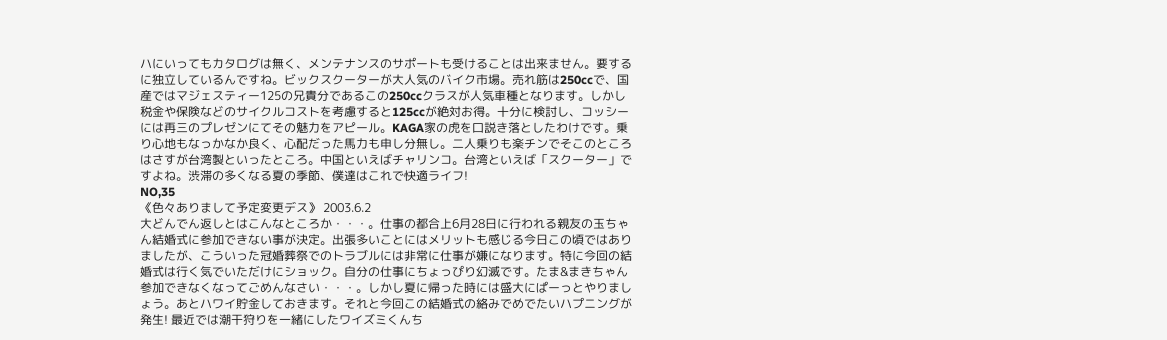ハにいってもカタログは無く、メンテナンスのサポートも受けることは出来ません。要するに独立しているんですね。ビックスクーターが大人気のバイク市場。売れ筋は250ccで、国産ではマジェスティー125の兄貴分であるこの250ccクラスが人気車種となります。しかし税金や保険などのサイクルコストを考慮すると125ccが絶対お得。十分に検討し、コッシーには再三のプレゼンにてその魅力をアピール。KAGA家の虎を口説き落としたわけです。乗り心地もなっかなか良く、心配だった馬力も申し分無し。二人乗りも楽チンでそこのところはさすが台湾製といったところ。中国といえばチャリンコ。台湾といえば「スクーター」ですよね。渋滞の多くなる夏の季節、僕達はこれで快適ライフ!
NO,35
《色々ありまして予定変更デス》 2003.6.2
大どんでん返しとはこんなところか・・・。仕事の都合上6月28日に行われる親友の玉ちゃん結婚式に参加できない事が決定。出張多いことにはメリットも感じる今日この頃ではありましたが、こういった冠婚葬祭でのトラブルには非常に仕事が嫌になります。特に今回の結婚式は行く気でいただけにショック。自分の仕事にちょっぴり幻滅です。たま&まきちゃん参加できなくなってごめんなさい・・・。しかし夏に帰った時には盛大にぱーっとやりましょう。あとハワイ貯金しておきます。それと今回この結婚式の絡みでめでたいハプニングが発生! 最近では潮干狩りを一緒にしたワイズミくんち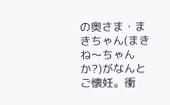の奥さま・まきちゃん(まきね〜ちゃんか?)がなんとご懐妊。衝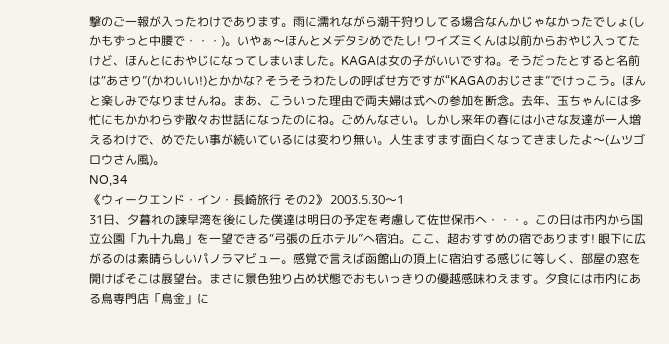撃のご一報が入ったわけであります。雨に濡れながら潮干狩りしてる場合なんかじゃなかったでしょ(しかもずっと中腰で・・・)。いやぁ〜ほんとメデタシめでたし! ワイズミくんは以前からおやじ入ってたけど、ほんとにおやじになってしまいました。KAGAは女の子がいいですね。そうだったとすると名前は“あさり”(かわいい!)とかかな? そうそうわたしの呼ばせ方ですが“KAGAのおじさま”でけっこう。ほんと楽しみでなりませんね。まあ、こういった理由で両夫婦は式への参加を断念。去年、玉ちゃんには多忙にもかかわらず散々お世話になったのにね。ごめんなさい。しかし来年の春には小さな友達が一人増えるわけで、めでたい事が続いているには変わり無い。人生ますます面白くなってきましたよ〜(ムツゴロウさん風)。
NO,34
《ウィークエンド・イン・長崎旅行 その2》 2003.5.30〜1
31日、夕暮れの諫早湾を後にした僕達は明日の予定を考慮して佐世保市へ・・・。この日は市内から国立公園「九十九島」を一望できる“弓張の丘ホテル”へ宿泊。ここ、超おすすめの宿であります! 眼下に広がるのは素晴らしいパノラマビュー。感覚で言えば函館山の頂上に宿泊する感じに等しく、部屋の窓を開けばそこは展望台。まさに景色独り占め状態でおもいっきりの優越感味わえます。夕食には市内にある鳥専門店「鳥金」に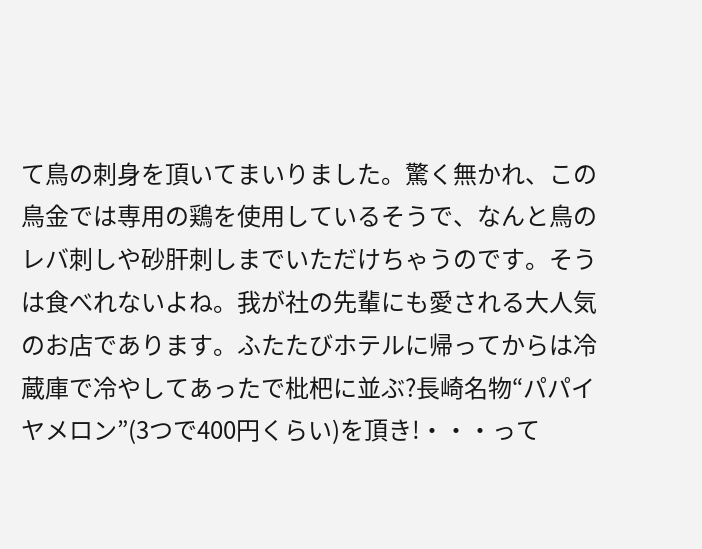て鳥の刺身を頂いてまいりました。驚く無かれ、この鳥金では専用の鶏を使用しているそうで、なんと鳥のレバ刺しや砂肝刺しまでいただけちゃうのです。そうは食べれないよね。我が社の先輩にも愛される大人気のお店であります。ふたたびホテルに帰ってからは冷蔵庫で冷やしてあったで枇杷に並ぶ?長崎名物“パパイヤメロン”(3つで400円くらい)を頂き!・・・って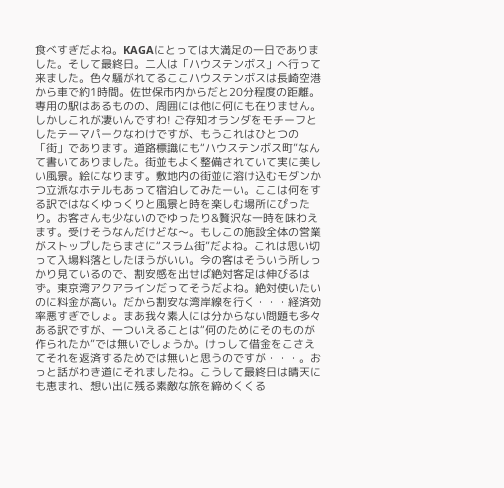食べすぎだよね。KAGAにとっては大満足の一日でありました。そして最終日。二人は「ハウステンボス」へ行って来ました。色々騒がれてるここハウステンボスは長崎空港から車で約1時間。佐世保市内からだと20分程度の距離。専用の駅はあるものの、周囲には他に何にも在りません。しかしこれが凄いんですわ! ご存知オランダをモチーフとしたテーマパークなわけですが、もうこれはひとつの「街」であります。道路標識にも“ハウステンボス町”なんて書いてありました。街並もよく整備されていて実に美しい風景。絵になります。敷地内の街並に溶け込むモダンかつ立派なホテルもあって宿泊してみたーい。ここは何をする訳ではなくゆっくりと風景と時を楽しむ場所にぴったり。お客さんも少ないのでゆったり&贅沢な一時を味わえます。受けそうなんだけどな〜。もしこの施設全体の営業がストップしたらまさに“スラム街”だよね。これは思い切って入場料落としたほうがいい。今の客はそういう所しっかり見ているので、割安感を出せば絶対客足は伸びるはず。東京湾アクアラインだってそうだよね。絶対使いたいのに料金が高い。だから割安な湾岸線を行く・・・経済効率悪すぎでしょ。まあ我々素人には分からない問題も多々ある訳ですが、一ついえることは“何のためにそのものが作られたか”では無いでしょうか。けっして借金をこさえてそれを返済するためでは無いと思うのですが・・・。おっと話がわき道にそれましたね。こうして最終日は晴天にも恵まれ、想い出に残る素敵な旅を締めくくる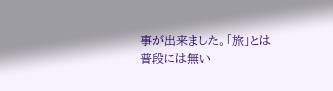事が出来ました。「旅」とは普段には無い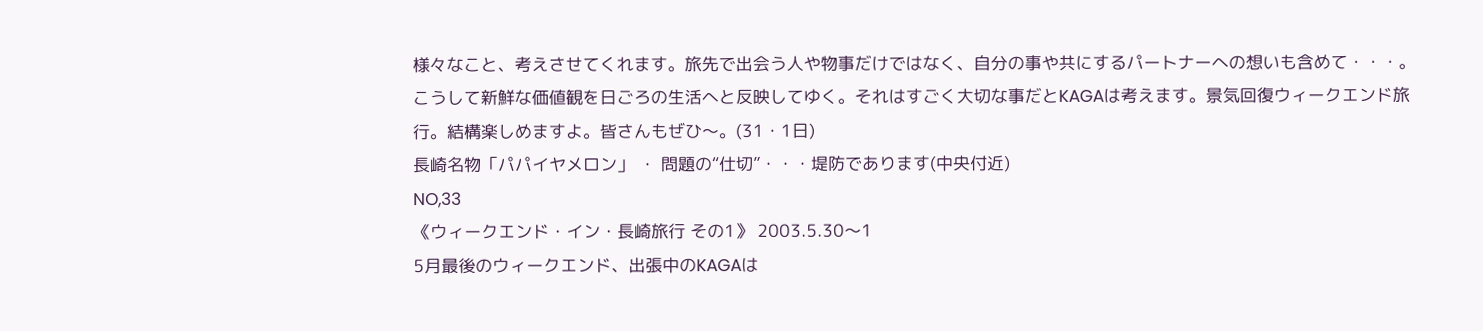様々なこと、考えさせてくれます。旅先で出会う人や物事だけではなく、自分の事や共にするパートナーへの想いも含めて・・・。こうして新鮮な価値観を日ごろの生活へと反映してゆく。それはすごく大切な事だとKAGAは考えます。景気回復ウィークエンド旅行。結構楽しめますよ。皆さんもぜひ〜。(31・1日)
長崎名物「パパイヤメロン」 ・ 問題の“仕切”・・・堤防であります(中央付近)
NO,33
《ウィークエンド・イン・長崎旅行 その1》 2003.5.30〜1
5月最後のウィークエンド、出張中のKAGAは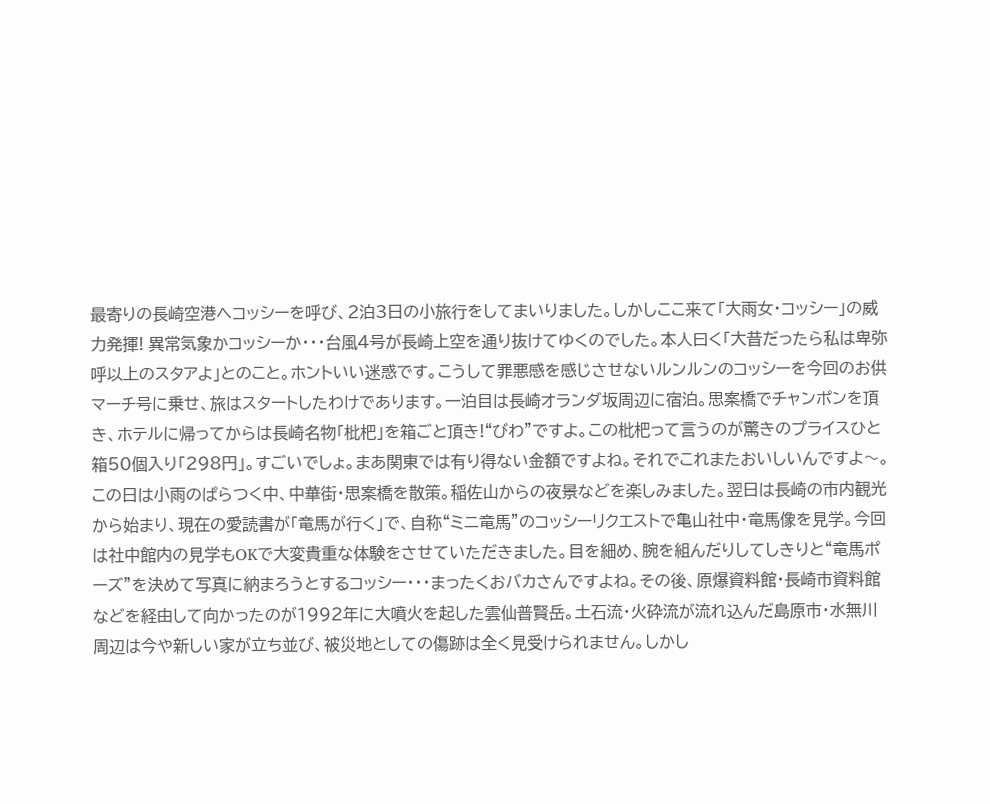最寄りの長崎空港へコッシーを呼び、2泊3日の小旅行をしてまいりました。しかしここ来て「大雨女・コッシー」の威力発揮! 異常気象かコッシーか・・・台風4号が長崎上空を通り抜けてゆくのでした。本人曰く「大昔だったら私は卑弥呼以上のスタアよ」とのこと。ホントいい迷惑です。こうして罪悪感を感じさせないルンルンのコッシーを今回のお供マーチ号に乗せ、旅はスタートしたわけであります。一泊目は長崎オランダ坂周辺に宿泊。思案橋でチャンポンを頂き、ホテルに帰ってからは長崎名物「枇杷」を箱ごと頂き!“びわ”ですよ。この枇杷って言うのが驚きのプライスひと箱50個入り「298円」。すごいでしょ。まあ関東では有り得ない金額ですよね。それでこれまたおいしいんですよ〜。この日は小雨のぱらつく中、中華街・思案橋を散策。稲佐山からの夜景などを楽しみました。翌日は長崎の市内観光から始まり、現在の愛読書が「竜馬が行く」で、自称“ミニ竜馬”のコッシーリクエストで亀山社中・竜馬像を見学。今回は社中館内の見学もOKで大変貴重な体験をさせていただきました。目を細め、腕を組んだりしてしきりと“竜馬ポーズ”を決めて写真に納まろうとするコッシー・・・まったくおバカさんですよね。その後、原爆資料館・長崎市資料館などを経由して向かったのが1992年に大噴火を起した雲仙普賢岳。土石流・火砕流が流れ込んだ島原市・水無川周辺は今や新しい家が立ち並び、被災地としての傷跡は全く見受けられません。しかし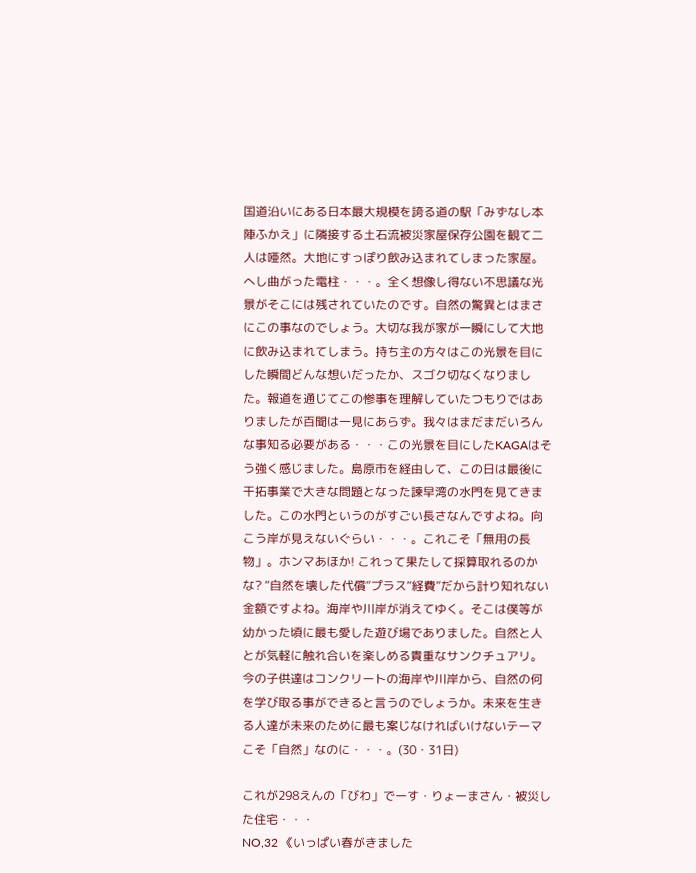国道沿いにある日本最大規模を誇る道の駅「みずなし本陣ふかえ」に隣接する土石流被災家屋保存公園を観て二人は唖然。大地にすっぽり飲み込まれてしまった家屋。へし曲がった電柱・・・。全く想像し得ない不思議な光景がそこには残されていたのです。自然の驚異とはまさにこの事なのでしょう。大切な我が家が一瞬にして大地に飲み込まれてしまう。持ち主の方々はこの光景を目にした瞬間どんな想いだったか、スゴク切なくなりました。報道を通じてこの惨事を理解していたつもりではありましたが百聞は一見にあらず。我々はまだまだいろんな事知る必要がある・・・この光景を目にしたKAGAはそう強く感じました。島原市を経由して、この日は最後に干拓事業で大きな問題となった諫早湾の水門を見てきました。この水門というのがすごい長さなんですよね。向こう岸が見えないぐらい・・・。これこそ「無用の長物」。ホンマあほか! これって果たして採算取れるのかな? “自然を壊した代償”プラス“経費”だから計り知れない金額ですよね。海岸や川岸が消えてゆく。そこは僕等が幼かった頃に最も愛した遊び場でありました。自然と人とが気軽に触れ合いを楽しめる貴重なサンクチュアリ。今の子供達はコンクリートの海岸や川岸から、自然の何を学び取る事ができると言うのでしょうか。未来を生きる人達が未来のために最も案じなければいけないテーマこそ「自然」なのに・・・。(30・31日)

これが298えんの「びわ」でーす・りょーまさん・被災した住宅・・・
NO,32 《いっぱい春がきました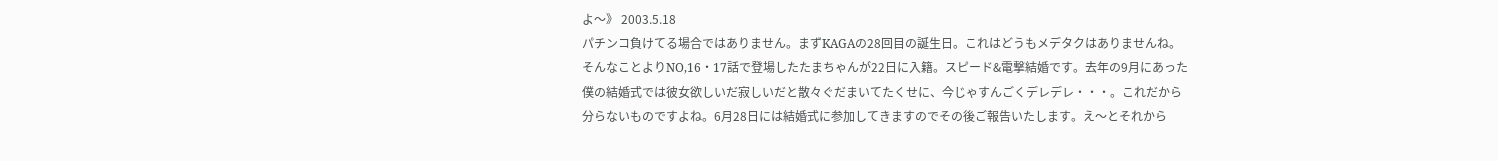よ〜》 2003.5.18
パチンコ負けてる場合ではありません。まずKAGAの28回目の誕生日。これはどうもメデタクはありませんね。そんなことよりNO,16・17話で登場したたまちゃんが22日に入籍。スピード&電撃結婚です。去年の9月にあった僕の結婚式では彼女欲しいだ寂しいだと散々ぐだまいてたくせに、今じゃすんごくデレデレ・・・。これだから分らないものですよね。6月28日には結婚式に参加してきますのでその後ご報告いたします。え〜とそれから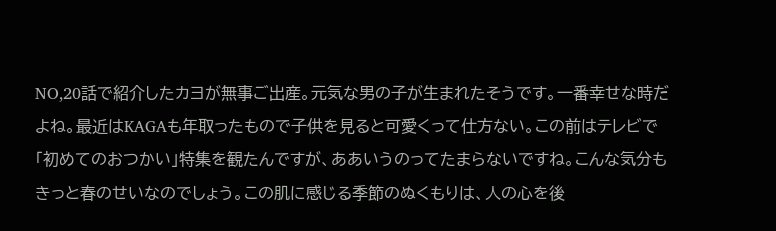NO,20話で紹介したカヨが無事ご出産。元気な男の子が生まれたそうです。一番幸せな時だよね。最近はKAGAも年取ったもので子供を見ると可愛くって仕方ない。この前はテレビで「初めてのおつかい」特集を観たんですが、ああいうのってたまらないですね。こんな気分もきっと春のせいなのでしょう。この肌に感じる季節のぬくもりは、人の心を後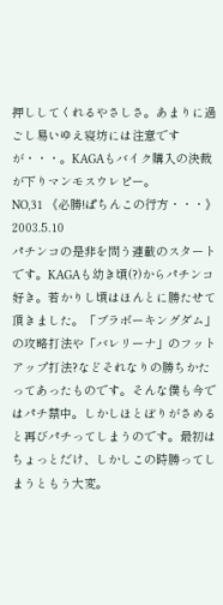押ししてくれるやさしさ。あまりに過ごし易いゆえ寝坊には注意ですが・・・。KAGAもバイク購入の決裁が下りマンモスウレピー。
NO,31 《必勝!ぱちんこの行方・・・》 2003.5.10
パチンコの是非を問う連載のスタートです。KAGAも幼き頃(?)からパチンコ好き。若かりし頃はほんとに勝たせて頂きました。「ブラボーキングダム」の攻略打法や「バレリーナ」のフットアップ打法?などそれなりの勝ちかたってあったものです。そんな僕も今ではパチ禁中。しかしほとぼりがさめると再びパチってしまうのです。最初はちょっとだけ、しかしこの時勝ってしまうともう大変。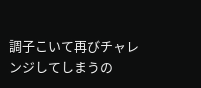調子こいて再びチャレンジしてしまうの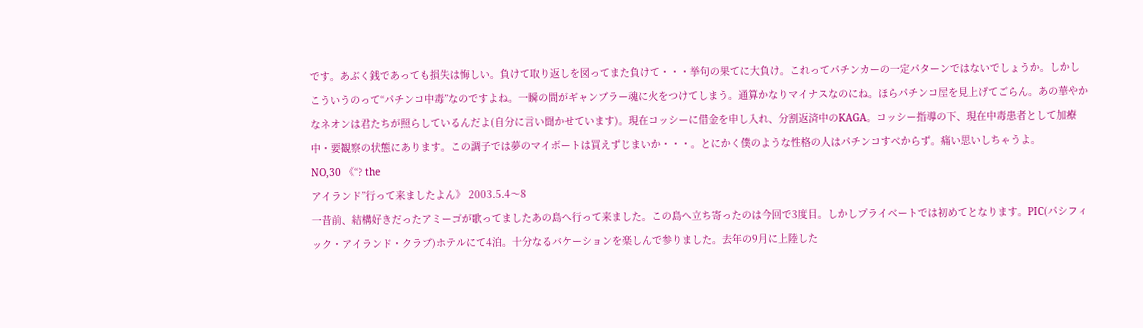です。あぶく銭であっても損失は悔しい。負けて取り返しを図ってまた負けて・・・挙句の果てに大負け。これってパチンカーの一定パターンではないでしょうか。しかしこういうのって“パチンコ中毒”なのですよね。一瞬の間がギャンブラー魂に火をつけてしまう。通算かなりマイナスなのにね。ほらパチンコ屋を見上げてごらん。あの華やかなネオンは君たちが照らしているんだよ(自分に言い聞かせています)。現在コッシーに借金を申し入れ、分割返済中のKAGA。コッシー指導の下、現在中毒患者として加療中・要観察の状態にあります。この調子では夢のマイボートは買えずじまいか・・・。とにかく僕のような性格の人はパチンコすべからず。痛い思いしちゃうよ。
NO,30 《“? the
アイランド”行って来ましたよん》 2003.5.4〜8
一昔前、結構好きだったアミーゴが歌ってましたあの島へ行って来ました。この島へ立ち寄ったのは今回で3度目。しかしプライベートでは初めてとなります。PIC(パシフィック・アイランド・クラブ)ホテルにて4泊。十分なるバケーションを楽しんで参りました。去年の9月に上陸した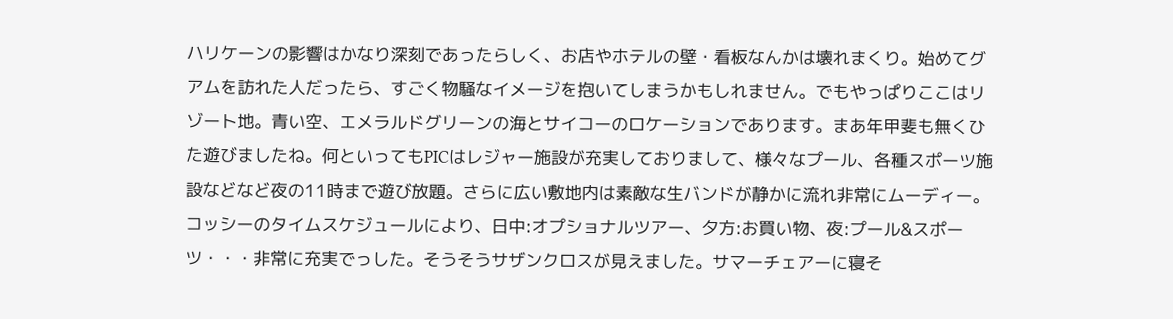ハリケーンの影響はかなり深刻であったらしく、お店やホテルの壁・看板なんかは壊れまくり。始めてグアムを訪れた人だったら、すごく物騒なイメージを抱いてしまうかもしれません。でもやっぱりここはリゾート地。青い空、エメラルドグリーンの海とサイコーのロケーションであります。まあ年甲斐も無くひた遊びましたね。何といってもPICはレジャー施設が充実しておりまして、様々なプール、各種スポーツ施設などなど夜の11時まで遊び放題。さらに広い敷地内は素敵な生バンドが静かに流れ非常にムーディー。コッシーのタイムスケジュールにより、日中:オプショナルツアー、夕方:お買い物、夜:プール&スポーツ・・・非常に充実でっした。そうそうサザンクロスが見えました。サマーチェアーに寝そ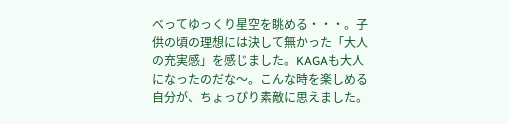べってゆっくり星空を眺める・・・。子供の頃の理想には決して無かった「大人の充実感」を感じました。KAGAも大人になったのだな〜。こんな時を楽しめる自分が、ちょっぴり素敵に思えました。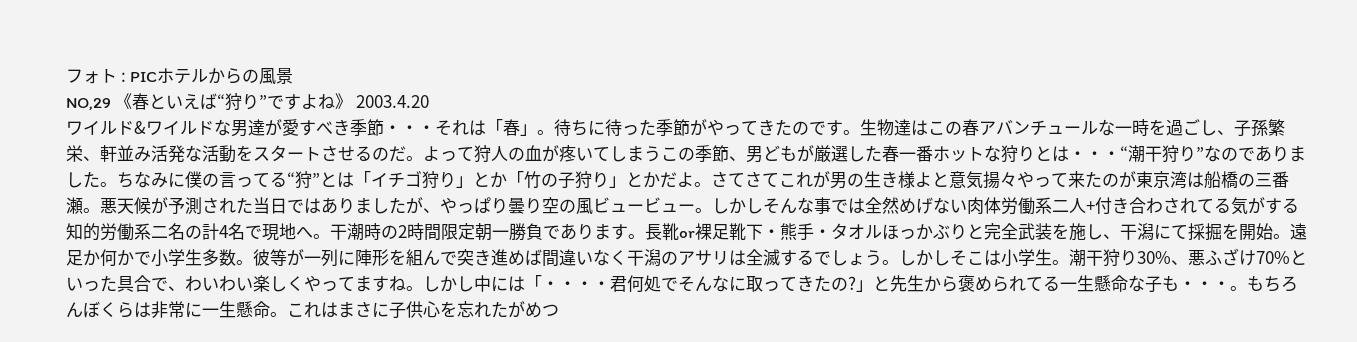フォト : PICホテルからの風景
NO,29 《春といえば“狩り”ですよね》 2003.4.20
ワイルド&ワイルドな男達が愛すべき季節・・・それは「春」。待ちに待った季節がやってきたのです。生物達はこの春アバンチュールな一時を過ごし、子孫繁栄、軒並み活発な活動をスタートさせるのだ。よって狩人の血が疼いてしまうこの季節、男どもが厳選した春一番ホットな狩りとは・・・“潮干狩り”なのでありました。ちなみに僕の言ってる“狩”とは「イチゴ狩り」とか「竹の子狩り」とかだよ。さてさてこれが男の生き様よと意気揚々やって来たのが東京湾は船橋の三番瀬。悪天候が予測された当日ではありましたが、やっぱり曇り空の風ビュービュー。しかしそんな事では全然めげない肉体労働系二人+付き合わされてる気がする知的労働系二名の計4名で現地へ。干潮時の2時間限定朝一勝負であります。長靴or裸足靴下・熊手・タオルほっかぶりと完全武装を施し、干潟にて採掘を開始。遠足か何かで小学生多数。彼等が一列に陣形を組んで突き進めば間違いなく干潟のアサリは全滅するでしょう。しかしそこは小学生。潮干狩り30%、悪ふざけ70%といった具合で、わいわい楽しくやってますね。しかし中には「・・・・君何処でそんなに取ってきたの?」と先生から褒められてる一生懸命な子も・・・。もちろんぼくらは非常に一生懸命。これはまさに子供心を忘れたがめつ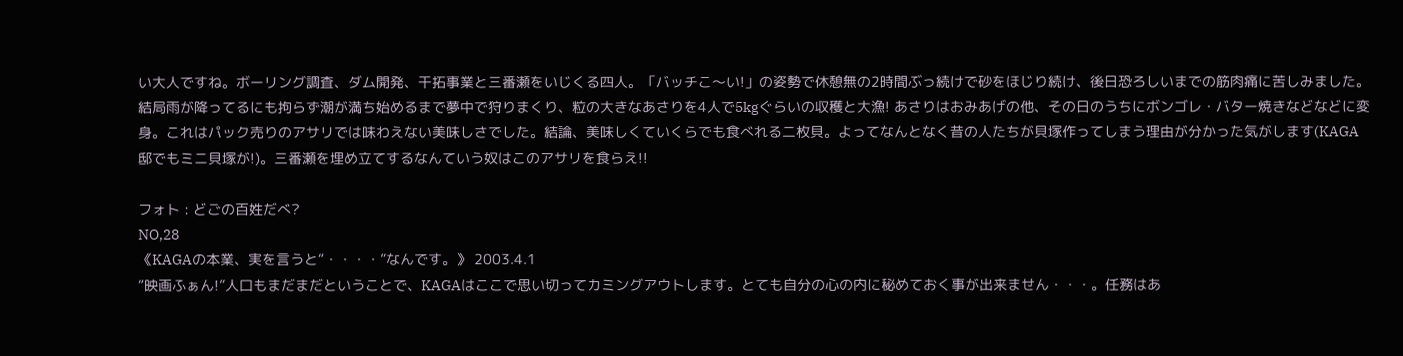い大人ですね。ボーリング調査、ダム開発、干拓事業と三番瀬をいじくる四人。「バッチこ〜い!」の姿勢で休憩無の2時間ぶっ続けで砂をほじり続け、後日恐ろしいまでの筋肉痛に苦しみました。結局雨が降ってるにも拘らず潮が満ち始めるまで夢中で狩りまくり、粒の大きなあさりを4人で5kgぐらいの収穫と大漁! あさりはおみあげの他、その日のうちにボンゴレ・バター焼きなどなどに変身。これはパック売りのアサリでは味わえない美味しさでした。結論、美味しくていくらでも食べれる二枚貝。よってなんとなく昔の人たちが貝塚作ってしまう理由が分かった気がします(KAGA邸でもミニ貝塚が!)。三番瀬を埋め立てするなんていう奴はこのアサリを食らえ!!

フォト : どごの百姓だべ?
NO,28
《KAGAの本業、実を言うと“・・・・”なんです。》 2003.4.1
“映画ふぁん!”人口もまだまだということで、KAGAはここで思い切ってカミングアウトします。とても自分の心の内に秘めておく事が出来ません・・・。任務はあ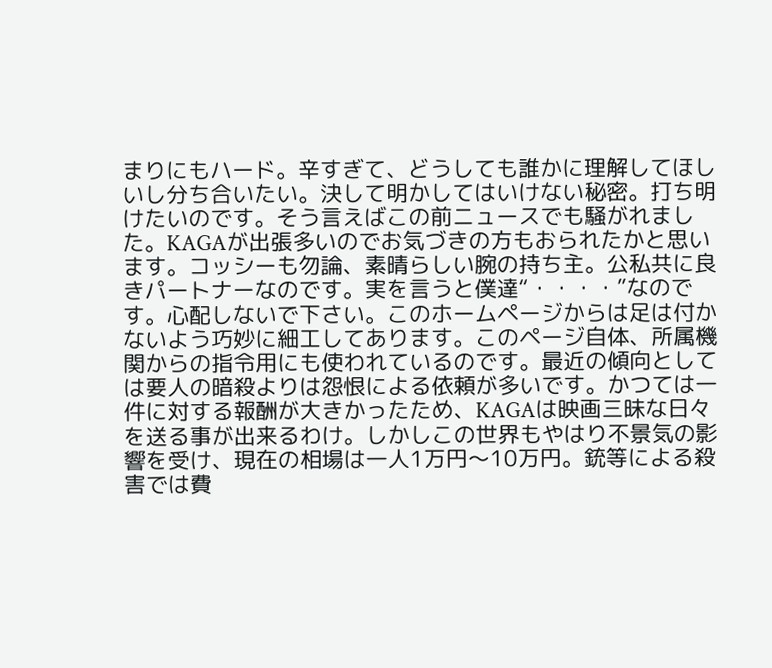まりにもハード。辛すぎて、どうしても誰かに理解してほしいし分ち合いたい。決して明かしてはいけない秘密。打ち明けたいのです。そう言えばこの前ニュースでも騒がれました。KAGAが出張多いのでお気づきの方もおられたかと思います。コッシーも勿論、素晴らしい腕の持ち主。公私共に良きパートナーなのです。実を言うと僕達“・・・・”なのです。心配しないで下さい。このホームページからは足は付かないよう巧妙に細工してあります。このページ自体、所属機関からの指令用にも使われているのです。最近の傾向としては要人の暗殺よりは怨恨による依頼が多いです。かつては一件に対する報酬が大きかったため、KAGAは映画三昧な日々を送る事が出来るわけ。しかしこの世界もやはり不景気の影響を受け、現在の相場は一人1万円〜10万円。銃等による殺害では費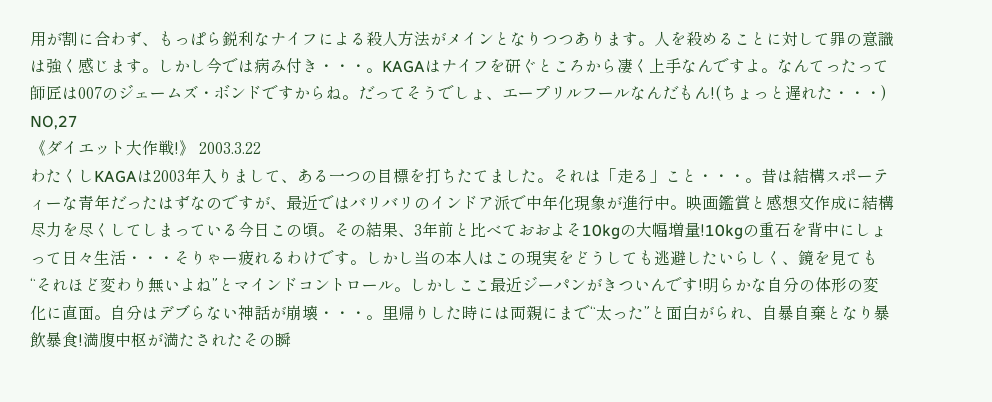用が割に合わず、もっぱら鋭利なナイフによる殺人方法がメインとなりつつあります。人を殺めることに対して罪の意識は強く感じます。しかし今では病み付き・・・。KAGAはナイフを研ぐところから凄く上手なんですよ。なんてったって師匠は007のジェームズ・ボンドですからね。だってそうでしょ、エープリルフールなんだもん!(ちょっと遅れた・・・)
NO,27
《ダイエット大作戦!》 2003.3.22
わたくしKAGAは2003年入りまして、ある一つの目標を打ちたてました。それは「走る」こと・・・。昔は結構スポーティーな青年だったはずなのですが、最近ではバリバリのインドア派で中年化現象が進行中。映画鑑賞と感想文作成に結構尽力を尽くしてしまっている今日この頃。その結果、3年前と比べておおよそ10kgの大幅増量!10kgの重石を背中にしょって日々生活・・・そりゃー疲れるわけです。しかし当の本人はこの現実をどうしても逃避したいらしく、鏡を見ても“それほど変わり無いよね”とマインドコントロール。しかしここ最近ジーパンがきついんです!明らかな自分の体形の変化に直面。自分はデブらない神話が崩壊・・・。里帰りした時には両親にまで“太った”と面白がられ、自暴自棄となり暴飲暴食!満腹中枢が満たされたその瞬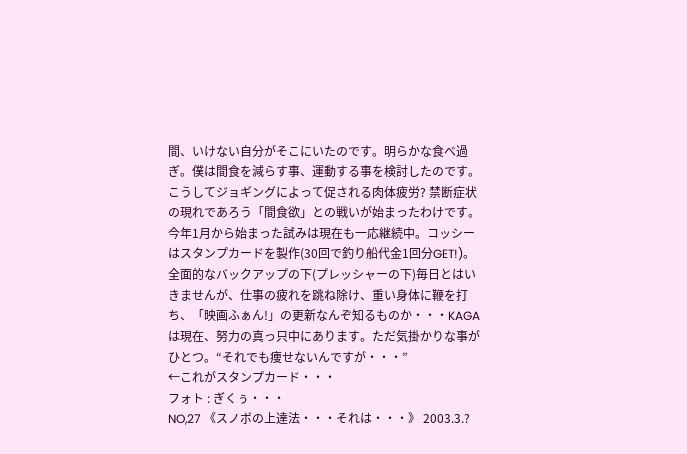間、いけない自分がそこにいたのです。明らかな食べ過ぎ。僕は間食を減らす事、運動する事を検討したのです。こうしてジョギングによって促される肉体疲労? 禁断症状の現れであろう「間食欲」との戦いが始まったわけです。今年1月から始まった試みは現在も一応継続中。コッシーはスタンプカードを製作(30回で釣り船代金1回分GET!)。全面的なバックアップの下(プレッシャーの下)毎日とはいきませんが、仕事の疲れを跳ね除け、重い身体に鞭を打ち、「映画ふぁん!」の更新なんぞ知るものか・・・KAGAは現在、努力の真っ只中にあります。ただ気掛かりな事がひとつ。“それでも痩せないんですが・・・”
←これがスタンプカード・・・
フォト : ぎくぅ・・・
NO,27 《スノボの上達法・・・それは・・・》 2003.3.?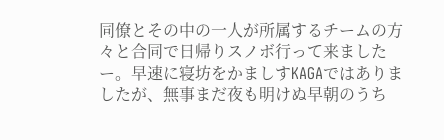同僚とその中の一人が所属するチームの方々と合同で日帰りスノボ行って来ましたー。早速に寝坊をかましすKAGAではありましたが、無事まだ夜も明けぬ早朝のうち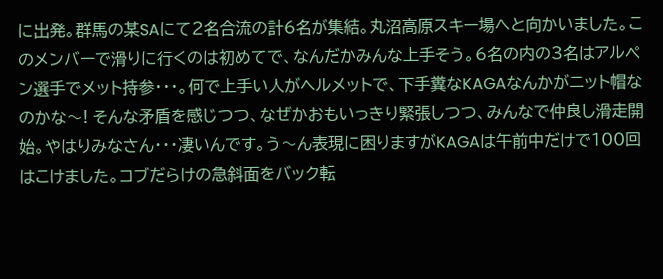に出発。群馬の某SAにて2名合流の計6名が集結。丸沼高原スキー場へと向かいました。このメンバーで滑りに行くのは初めてで、なんだかみんな上手そう。6名の内の3名はアルペン選手でメット持参・・・。何で上手い人がヘルメットで、下手糞なKAGAなんかがニット帽なのかな〜! そんな矛盾を感じつつ、なぜかおもいっきり緊張しつつ、みんなで仲良し滑走開始。やはりみなさん・・・凄いんです。う〜ん表現に困りますがKAGAは午前中だけで100回はこけました。コブだらけの急斜面をバック転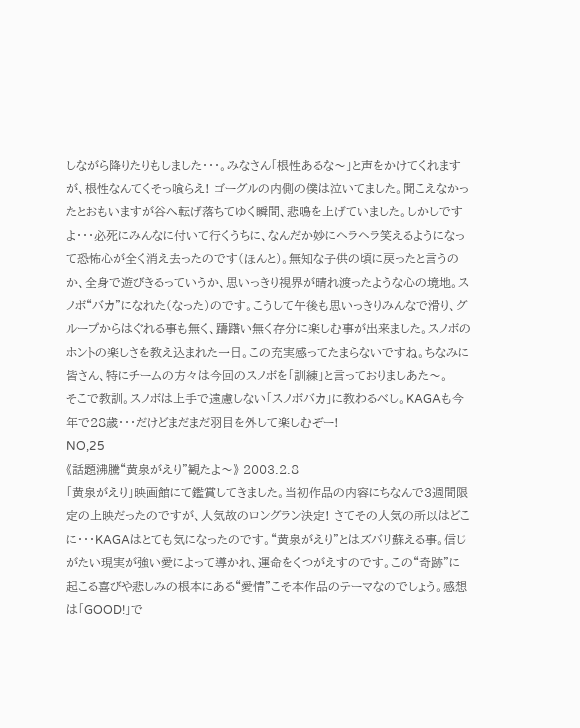しながら降りたりもしました・・・。みなさん「根性あるな〜」と声をかけてくれますが、根性なんてくそっ喰らえ! ゴーグルの内側の僕は泣いてました。聞こえなかったとおもいますが谷へ転げ落ちてゆく瞬間、悲鳴を上げていました。しかしですよ・・・必死にみんなに付いて行くうちに、なんだか妙にヘラヘラ笑えるようになって恐怖心が全く消え去ったのです(ほんと)。無知な子供の頃に戻ったと言うのか、全身で遊びきるっていうか、思いっきり視界が晴れ渡ったような心の境地。スノボ“バカ”になれた(なった)のです。こうして午後も思いっきりみんなで滑り、グループからはぐれる事も無く、躊躇い無く存分に楽しむ事が出来ました。スノボのホントの楽しさを教え込まれた一日。この充実感ってたまらないですね。ちなみに皆さん、特にチームの方々は今回のスノボを「訓練」と言っておりましあた〜。
そこで教訓。スノボは上手で遠慮しない「スノボバカ」に教わるべし。KAGAも今年で28歳・・・だけどまだまだ羽目を外して楽しむぞー!
NO,25
《話題沸騰“黄泉がえり”観たよ〜》 2003.2.8
「黄泉がえり」映画館にて鑑賞してきました。当初作品の内容にちなんで3週間限定の上映だったのですが、人気故のロングラン決定! さてその人気の所以はどこに・・・KAGAはとても気になったのです。“黄泉がえり”とはズバリ蘇える事。信じがたい現実が強い愛によって導かれ、運命をくつがえすのです。この“奇跡”に起こる喜びや悲しみの根本にある“愛情”こそ本作品のテーマなのでしょう。感想は「GOOD!」で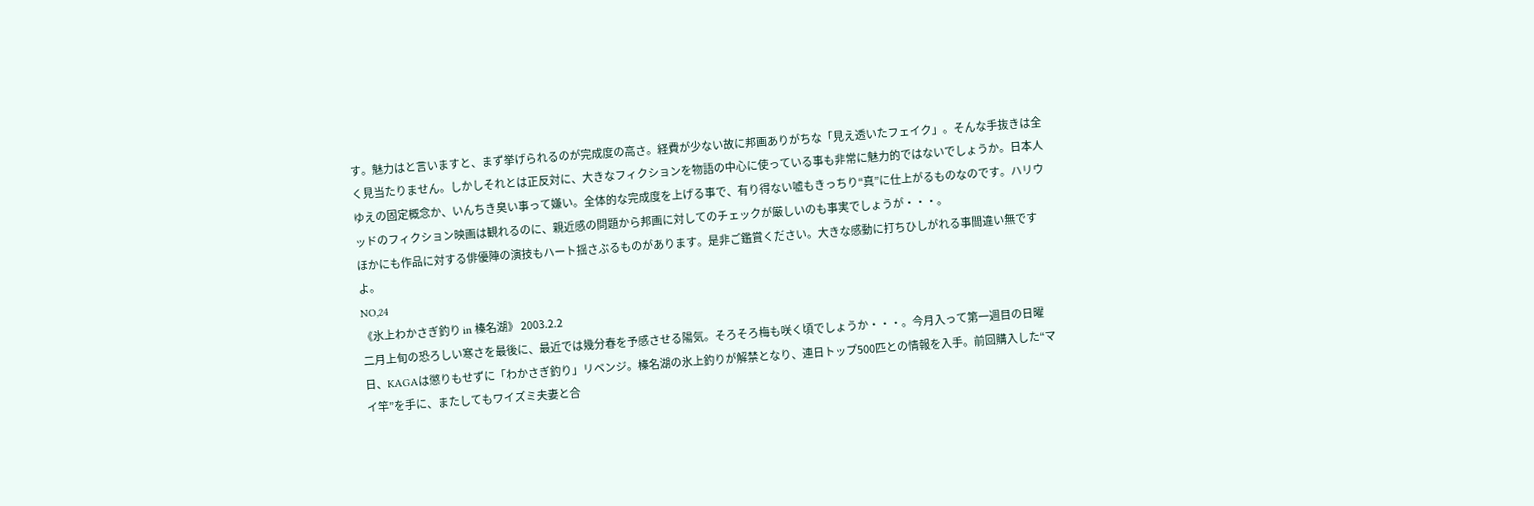す。魅力はと言いますと、まず挙げられるのが完成度の高さ。経費が少ない故に邦画ありがちな「見え透いたフェイク」。そんな手抜きは全く見当たりません。しかしそれとは正反対に、大きなフィクションを物語の中心に使っている事も非常に魅力的ではないでしょうか。日本人ゆえの固定概念か、いんちき臭い事って嫌い。全体的な完成度を上げる事で、有り得ない嘘もきっちり“真”に仕上がるものなのです。ハリウッドのフィクション映画は観れるのに、親近感の問題から邦画に対してのチェックが厳しいのも事実でしょうが・・・。
ほかにも作品に対する俳優陣の演技もハート揺さぶるものがあります。是非ご鑑賞ください。大きな感動に打ちひしがれる事間違い無ですよ。
NO,24
《氷上わかさぎ釣り in 榛名湖》 2003.2.2
二月上旬の恐ろしい寒さを最後に、最近では幾分春を予感させる陽気。そろそろ梅も咲く頃でしょうか・・・。今月入って第一週目の日曜日、KAGAは懲りもせずに「わかさぎ釣り」リベンジ。榛名湖の氷上釣りが解禁となり、連日トップ500匹との情報を入手。前回購入した“マイ竿”を手に、またしてもワイズミ夫妻と合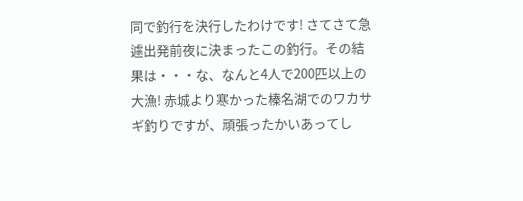同で釣行を決行したわけです! さてさて急遽出発前夜に決まったこの釣行。その結果は・・・な、なんと4人で200匹以上の大漁! 赤城より寒かった榛名湖でのワカサギ釣りですが、頑張ったかいあってし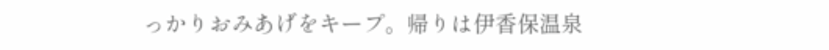っかりおみあげをキープ。帰りは伊香保温泉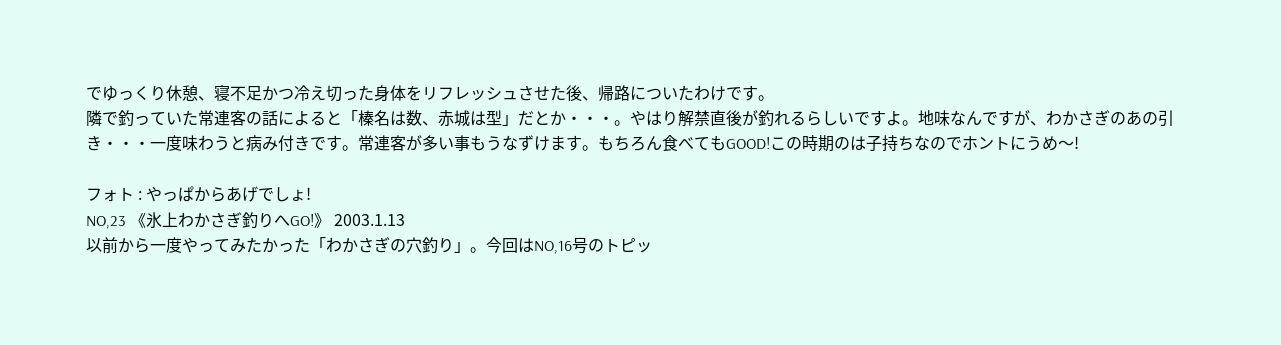でゆっくり休憩、寝不足かつ冷え切った身体をリフレッシュさせた後、帰路についたわけです。
隣で釣っていた常連客の話によると「榛名は数、赤城は型」だとか・・・。やはり解禁直後が釣れるらしいですよ。地味なんですが、わかさぎのあの引き・・・一度味わうと病み付きです。常連客が多い事もうなずけます。もちろん食べてもGOOD!この時期のは子持ちなのでホントにうめ〜!

フォト : やっぱからあげでしょ!
NO,23 《氷上わかさぎ釣りへGO!》 2003.1.13
以前から一度やってみたかった「わかさぎの穴釣り」。今回はNO,16号のトピッ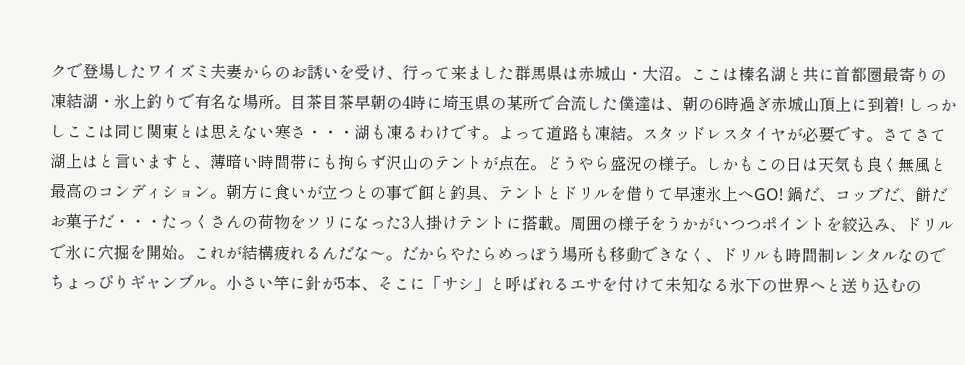クで登場したワイズミ夫妻からのお誘いを受け、行って来ました群馬県は赤城山・大沼。ここは榛名湖と共に首都圏最寄りの凍結湖・氷上釣りで有名な場所。目茶目茶早朝の4時に埼玉県の某所で合流した僕達は、朝の6時過ぎ赤城山頂上に到着! しっかしここは同じ関東とは思えない寒さ・・・湖も凍るわけです。よって道路も凍結。スタッドレスタイヤが必要です。さてさて湖上はと言いますと、薄暗い時間帯にも拘らず沢山のテントが点在。どうやら盛況の様子。しかもこの日は天気も良く無風と最高のコンディション。朝方に食いが立つとの事で餌と釣具、テントとドリルを借りて早速氷上へGO! 鍋だ、コップだ、餅だお菓子だ・・・たっくさんの荷物をソリになった3人掛けテントに搭載。周囲の様子をうかがいつつポイントを絞込み、ドリルで氷に穴掘を開始。これが結構疲れるんだな〜。だからやたらめっぽう場所も移動できなく、ドリルも時間制レンタルなのでちょっぴりギャンブル。小さい竿に針が5本、そこに「サシ」と呼ばれるエサを付けて未知なる氷下の世界へと送り込むの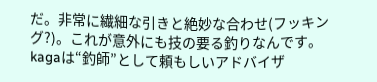だ。非常に繊細な引きと絶妙な合わせ(フッキング?)。これが意外にも技の要る釣りなんです。kagaは“釣師”として頼もしいアドバイザ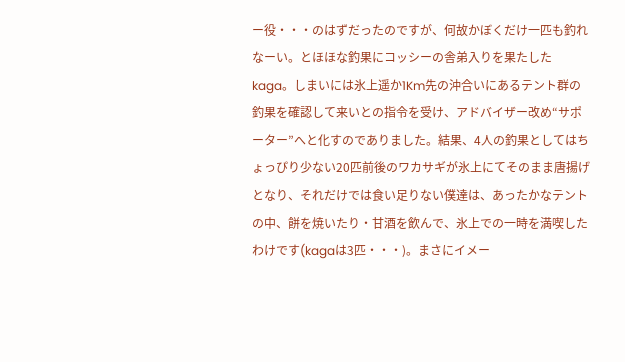ー役・・・のはずだったのですが、何故かぼくだけ一匹も釣れなーい。とほほな釣果にコッシーの舎弟入りを果たしたkaga。しまいには氷上遥か1Km先の沖合いにあるテント群の釣果を確認して来いとの指令を受け、アドバイザー改め“サポーター”へと化すのでありました。結果、4人の釣果としてはちょっぴり少ない20匹前後のワカサギが氷上にてそのまま唐揚げとなり、それだけでは食い足りない僕達は、あったかなテントの中、餅を焼いたり・甘酒を飲んで、氷上での一時を満喫したわけです(kagaは3匹・・・)。まさにイメー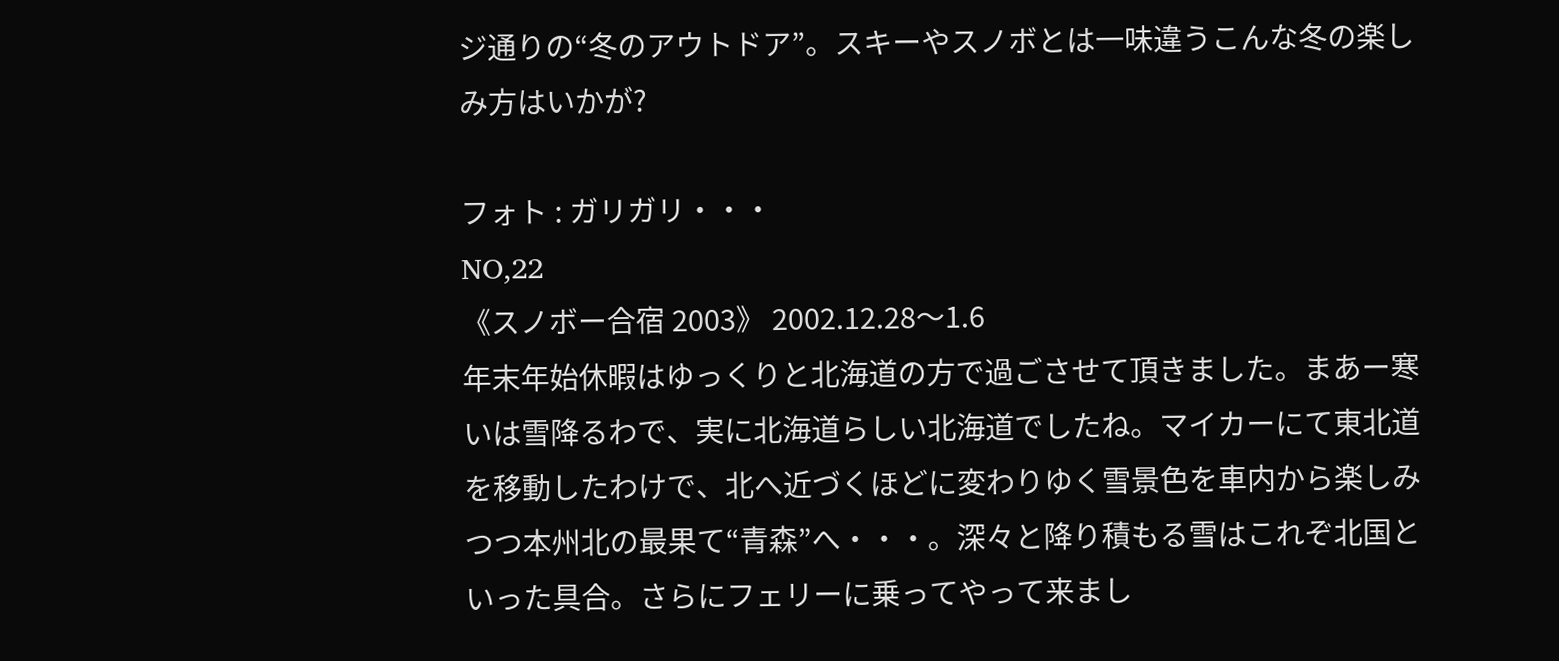ジ通りの“冬のアウトドア”。スキーやスノボとは一味違うこんな冬の楽しみ方はいかが?

フォト : ガリガリ・・・
NO,22
《スノボー合宿 2003》 2002.12.28〜1.6
年末年始休暇はゆっくりと北海道の方で過ごさせて頂きました。まあー寒いは雪降るわで、実に北海道らしい北海道でしたね。マイカーにて東北道を移動したわけで、北へ近づくほどに変わりゆく雪景色を車内から楽しみつつ本州北の最果て“青森”へ・・・。深々と降り積もる雪はこれぞ北国といった具合。さらにフェリーに乗ってやって来まし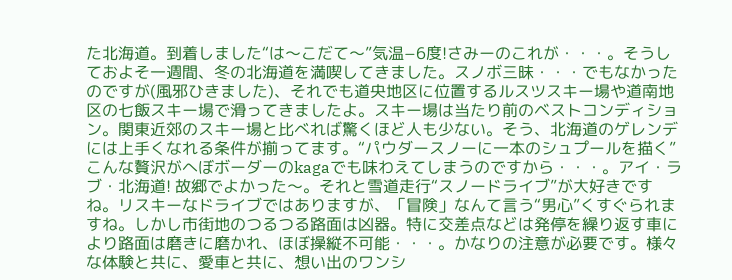た北海道。到着しました“は〜こだて〜”気温−6度!さみーのこれが・・・。そうしておよそ一週間、冬の北海道を満喫してきました。スノボ三昧・・・でもなかったのですが(風邪ひきました)、それでも道央地区に位置するルスツスキー場や道南地区の七飯スキー場で滑ってきましたよ。スキー場は当たり前のベストコンディション。関東近郊のスキー場と比べれば驚くほど人も少ない。そう、北海道のゲレンデには上手くなれる条件が揃ってます。“パウダースノーに一本のシュプールを描く”こんな贅沢がへぼボーダーのkagaでも味わえてしまうのですから・・・。アイ・ラブ・北海道! 故郷でよかった〜。それと雪道走行“スノードライブ”が大好きですね。リスキーなドライブではありますが、「冒険」なんて言う“男心”くすぐられますね。しかし市街地のつるつる路面は凶器。特に交差点などは発停を繰り返す車により路面は磨きに磨かれ、ほぼ操縦不可能・・・。かなりの注意が必要です。様々な体験と共に、愛車と共に、想い出のワンシ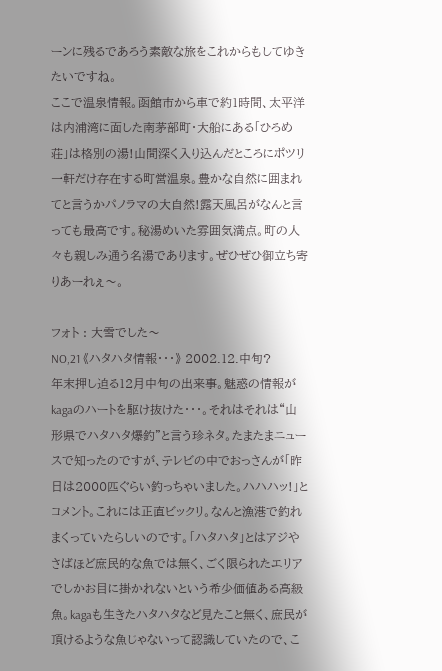ーンに残るであろう素敵な旅をこれからもしてゆきたいですね。
ここで温泉情報。函館市から車で約1時間、太平洋は内浦湾に面した南茅部町・大船にある「ひろめ荘」は格別の湯!山間深く入り込んだところにポツリ一軒だけ存在する町営温泉。豊かな自然に囲まれてと言うかパノラマの大自然!露天風呂がなんと言っても最高です。秘湯めいた雰囲気満点。町の人々も親しみ通う名湯であります。ぜひぜひ御立ち寄りあーれぇ〜。

フォト : 大雪でした〜
NO,21 《ハタハタ情報・・・》 2002.12.中旬?
年末押し迫る12月中旬の出来事。魅惑の情報がkagaのハートを駆け抜けた・・・。それはそれは“山形県でハタハタ爆釣”と言う珍ネタ。たまたまニュースで知ったのですが、テレビの中でおっさんが「昨日は2000匹ぐらい釣っちゃいました。ハハハッ!」とコメント。これには正直ビックリ。なんと漁港で釣れまくっていたらしいのです。「ハタハタ」とはアジやさばほど庶民的な魚では無く、ごく限られたエリアでしかお目に掛かれないという希少価値ある高級魚。kagaも生きたハタハタなど見たこと無く、庶民が頂けるような魚じゃないって認識していたので、こ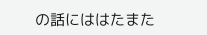の話にははたまた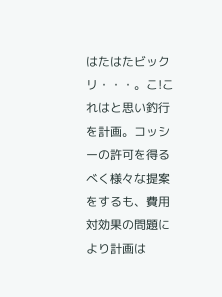はたはたビックリ・・・。こ!これはと思い釣行を計画。コッシーの許可を得るべく様々な提案をするも、費用対効果の問題により計画は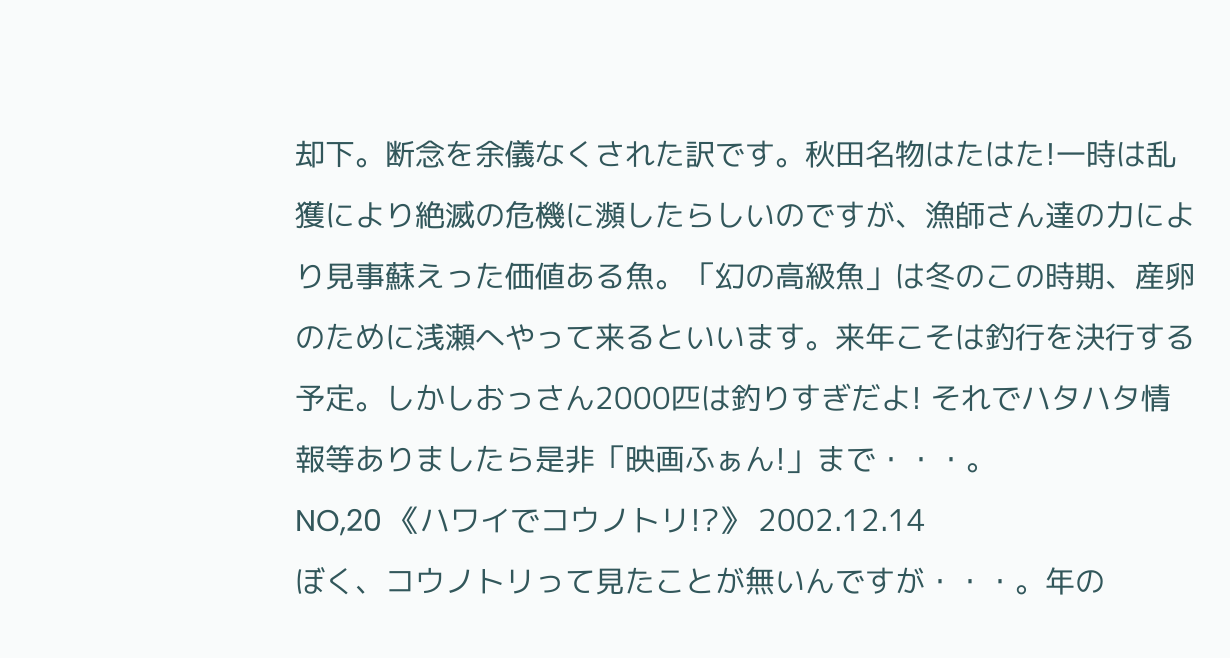却下。断念を余儀なくされた訳です。秋田名物はたはた!一時は乱獲により絶滅の危機に瀕したらしいのですが、漁師さん達の力により見事蘇えった価値ある魚。「幻の高級魚」は冬のこの時期、産卵のために浅瀬へやって来るといいます。来年こそは釣行を決行する予定。しかしおっさん2000匹は釣りすぎだよ! それでハタハタ情報等ありましたら是非「映画ふぁん!」まで・・・。
NO,20 《ハワイでコウノトリ!?》 2002.12.14
ぼく、コウノトリって見たことが無いんですが・・・。年の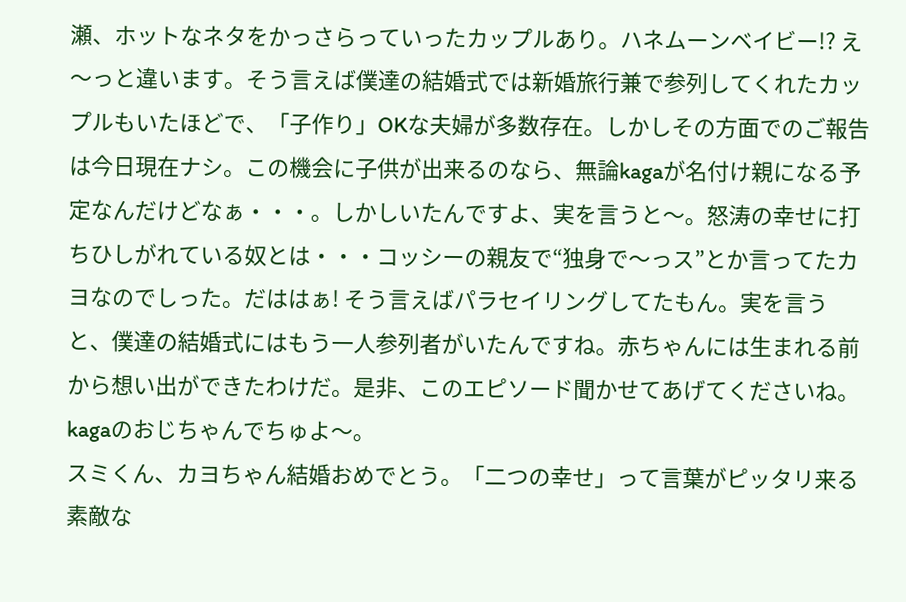瀬、ホットなネタをかっさらっていったカップルあり。ハネムーンベイビー!? え〜っと違います。そう言えば僕達の結婚式では新婚旅行兼で参列してくれたカップルもいたほどで、「子作り」OKな夫婦が多数存在。しかしその方面でのご報告は今日現在ナシ。この機会に子供が出来るのなら、無論kagaが名付け親になる予定なんだけどなぁ・・・。しかしいたんですよ、実を言うと〜。怒涛の幸せに打ちひしがれている奴とは・・・コッシーの親友で“独身で〜っス”とか言ってたカヨなのでしった。だははぁ! そう言えばパラセイリングしてたもん。実を言うと、僕達の結婚式にはもう一人参列者がいたんですね。赤ちゃんには生まれる前から想い出ができたわけだ。是非、このエピソード聞かせてあげてくださいね。kagaのおじちゃんでちゅよ〜。
スミくん、カヨちゃん結婚おめでとう。「二つの幸せ」って言葉がピッタリ来る素敵な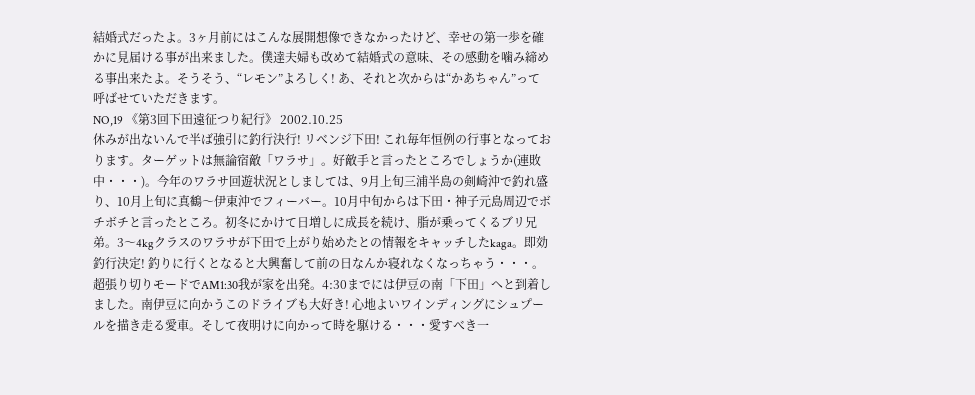結婚式だったよ。3ヶ月前にはこんな展開想像できなかったけど、幸せの第一歩を確かに見届ける事が出来ました。僕達夫婦も改めて結婚式の意味、その感動を噛み締める事出来たよ。そうそう、“レモン”よろしく! あ、それと次からは“かあちゃん”って呼ばせていただきます。
NO,19 《第3回下田遠征つり紀行》 2002.10.25
休みが出ないんで半ば強引に釣行決行! リベンジ下田! これ毎年恒例の行事となっております。ターゲットは無論宿敵「ワラサ」。好敵手と言ったところでしょうか(連敗中・・・)。今年のワラサ回遊状況としましては、9月上旬三浦半島の剣崎沖で釣れ盛り、10月上旬に真鶴〜伊東沖でフィーバー。10月中旬からは下田・神子元島周辺でボチボチと言ったところ。初冬にかけて日増しに成長を続け、脂が乗ってくるブリ兄弟。3〜4kgクラスのワラサが下田で上がり始めたとの情報をキャッチしたkaga。即効釣行決定! 釣りに行くとなると大興奮して前の日なんか寝れなくなっちゃう・・・。超張り切りモードでAM1:30我が家を出発。4:30までには伊豆の南「下田」へと到着しました。南伊豆に向かうこのドライブも大好き! 心地よいワインディングにシュプールを描き走る愛車。そして夜明けに向かって時を駆ける・・・愛すべき一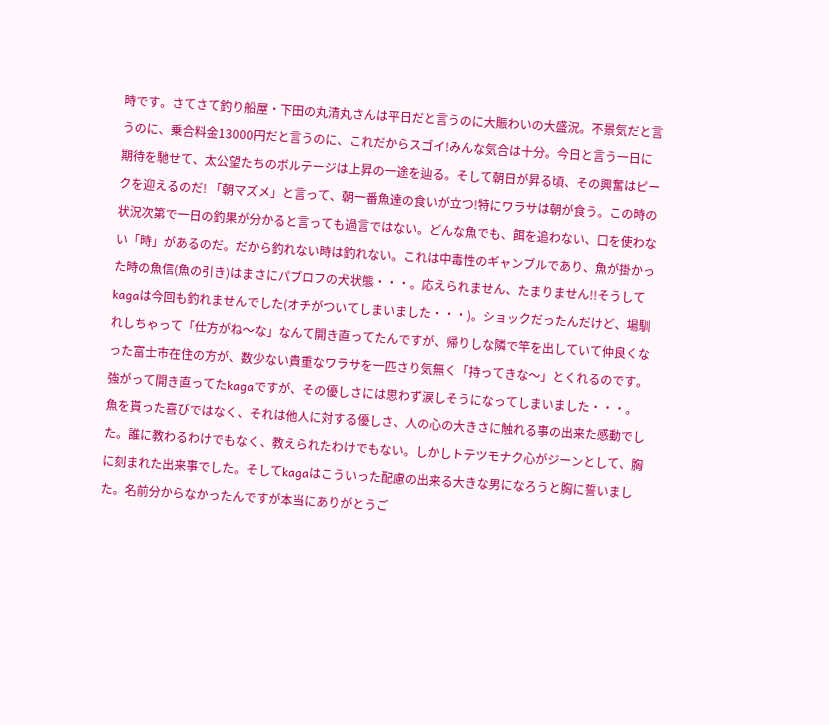時です。さてさて釣り船屋・下田の丸清丸さんは平日だと言うのに大賑わいの大盛況。不景気だと言うのに、乗合料金13000円だと言うのに、これだからスゴイ!みんな気合は十分。今日と言う一日に期待を馳せて、太公望たちのボルテージは上昇の一途を辿る。そして朝日が昇る頃、その興奮はピークを迎えるのだ! 「朝マズメ」と言って、朝一番魚達の食いが立つ!特にワラサは朝が食う。この時の状況次第で一日の釣果が分かると言っても過言ではない。どんな魚でも、餌を追わない、口を使わない「時」があるのだ。だから釣れない時は釣れない。これは中毒性のギャンブルであり、魚が掛かった時の魚信(魚の引き)はまさにパブロフの犬状態・・・。応えられません、たまりません!!そうしてkagaは今回も釣れませんでした(オチがついてしまいました・・・)。ショックだったんだけど、場馴れしちゃって「仕方がね〜な」なんて開き直ってたんですが、帰りしな隣で竿を出していて仲良くなった富士市在住の方が、数少ない貴重なワラサを一匹さり気無く「持ってきな〜」とくれるのです。強がって開き直ってたkagaですが、その優しさには思わず涙しそうになってしまいました・・・。魚を貰った喜びではなく、それは他人に対する優しさ、人の心の大きさに触れる事の出来た感動でした。誰に教わるわけでもなく、教えられたわけでもない。しかしトテツモナク心がジーンとして、胸に刻まれた出来事でした。そしてkagaはこういった配慮の出来る大きな男になろうと胸に誓いました。名前分からなかったんですが本当にありがとうご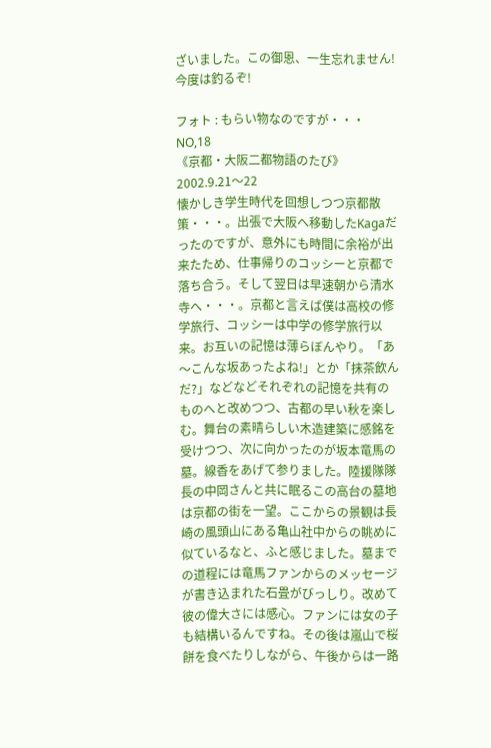ざいました。この御恩、一生忘れません!今度は釣るぞ!

フォト : もらい物なのですが・・・
NO,18
《京都・大阪二都物語のたび》 2002.9.21〜22
懐かしき学生時代を回想しつつ京都散策・・・。出張で大阪へ移動したKagaだったのですが、意外にも時間に余裕が出来たため、仕事帰りのコッシーと京都で落ち合う。そして翌日は早速朝から清水寺へ・・・。京都と言えば僕は高校の修学旅行、コッシーは中学の修学旅行以来。お互いの記憶は薄らぼんやり。「あ〜こんな坂あったよね!」とか「抹茶飲んだ?」などなどそれぞれの記憶を共有のものへと改めつつ、古都の早い秋を楽しむ。舞台の素晴らしい木造建築に感銘を受けつつ、次に向かったのが坂本竜馬の墓。線香をあげて参りました。陸援隊隊長の中岡さんと共に眠るこの高台の墓地は京都の街を一望。ここからの景観は長崎の風頭山にある亀山社中からの眺めに似ているなと、ふと感じました。墓までの道程には竜馬ファンからのメッセージが書き込まれた石畳がびっしり。改めて彼の偉大さには感心。ファンには女の子も結構いるんですね。その後は嵐山で桜餅を食べたりしながら、午後からは一路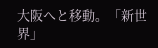大阪へと移動。「新世界」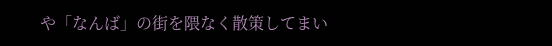や「なんば」の街を隈なく散策してまい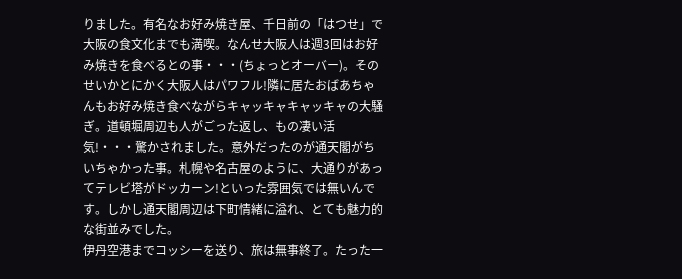りました。有名なお好み焼き屋、千日前の「はつせ」で大阪の食文化までも満喫。なんせ大阪人は週3回はお好み焼きを食べるとの事・・・(ちょっとオーバー)。そのせいかとにかく大阪人はパワフル!隣に居たおばあちゃんもお好み焼き食べながらキャッキャキャッキャの大騒ぎ。道頓堀周辺も人がごった返し、もの凄い活気!・・・驚かされました。意外だったのが通天閣がちいちゃかった事。札幌や名古屋のように、大通りがあってテレビ塔がドッカーン!といった雰囲気では無いんです。しかし通天閣周辺は下町情緒に溢れ、とても魅力的な街並みでした。
伊丹空港までコッシーを送り、旅は無事終了。たった一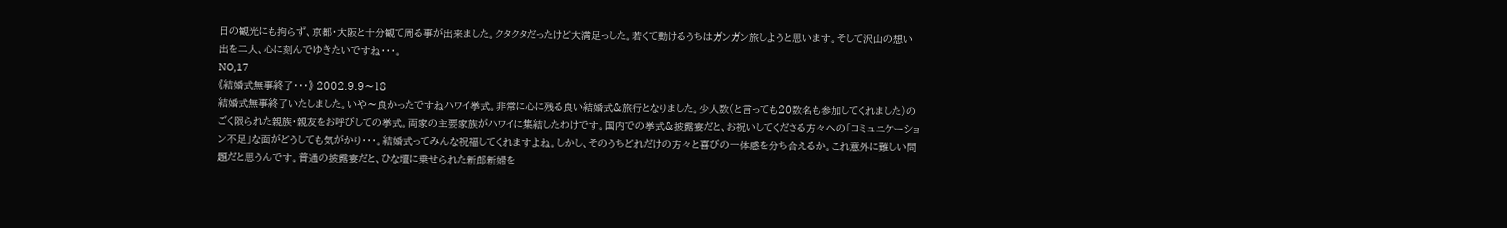日の観光にも拘らず、京都・大阪と十分観て周る事が出来ました。クタクタだったけど大満足っした。若くて動けるうちはガンガン旅しようと思います。そして沢山の想い出を二人、心に刻んでゆきたいですね・・・。
NO,17
《結婚式無事終了・・・》 2002.9.9〜18
結婚式無事終了いたしました。いや〜良かったですねハワイ挙式。非常に心に残る良い結婚式&旅行となりました。少人数(と言っても20数名も参加してくれました)のごく限られた親族・親友をお呼びしての挙式。両家の主要家族がハワイに集結したわけです。国内での挙式&披露宴だと、お祝いしてくださる方々への「コミュニケーション不足」な面がどうしても気がかり・・・。結婚式ってみんな祝福してくれますよね。しかし、そのうちどれだけの方々と喜びの一体感を分ち合えるか。これ意外に難しい問題だと思うんです。普通の披露宴だと、ひな壇に乗せられた新郎新婦を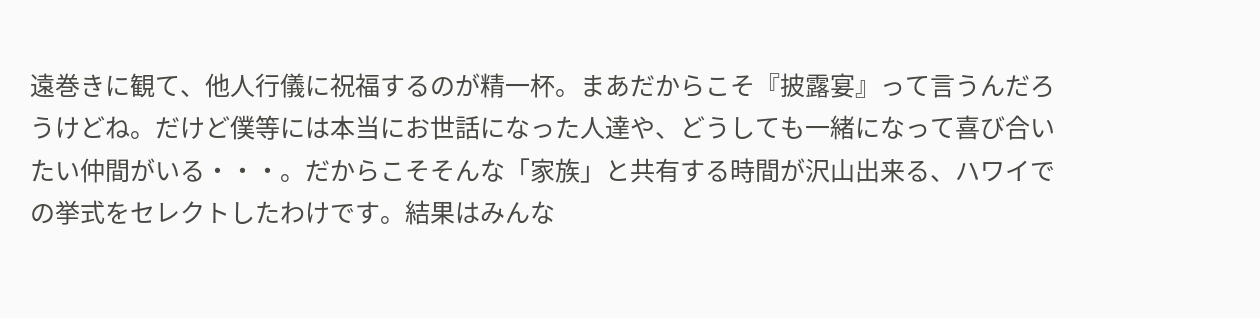遠巻きに観て、他人行儀に祝福するのが精一杯。まあだからこそ『披露宴』って言うんだろうけどね。だけど僕等には本当にお世話になった人達や、どうしても一緒になって喜び合いたい仲間がいる・・・。だからこそそんな「家族」と共有する時間が沢山出来る、ハワイでの挙式をセレクトしたわけです。結果はみんな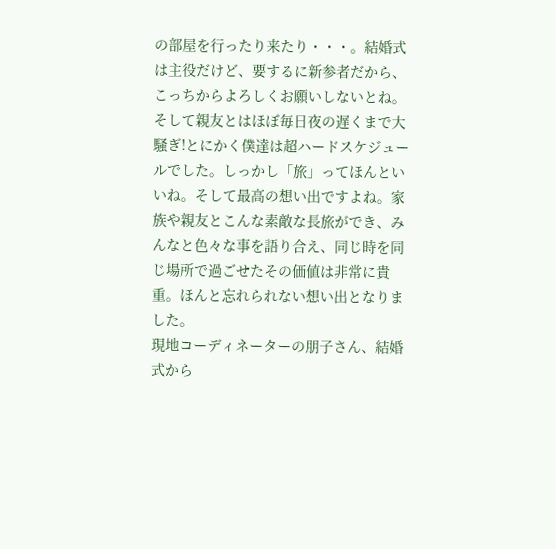の部屋を行ったり来たり・・・。結婚式は主役だけど、要するに新参者だから、こっちからよろしくお願いしないとね。そして親友とはほぼ毎日夜の遅くまで大騒ぎ!とにかく僕達は超ハードスケジュールでした。しっかし「旅」ってほんといいね。そして最高の想い出ですよね。家族や親友とこんな素敵な長旅ができ、みんなと色々な事を語り合え、同じ時を同じ場所で過ごせたその価値は非常に貴重。ほんと忘れられない想い出となりました。
現地コーディネーターの朋子さん、結婚式から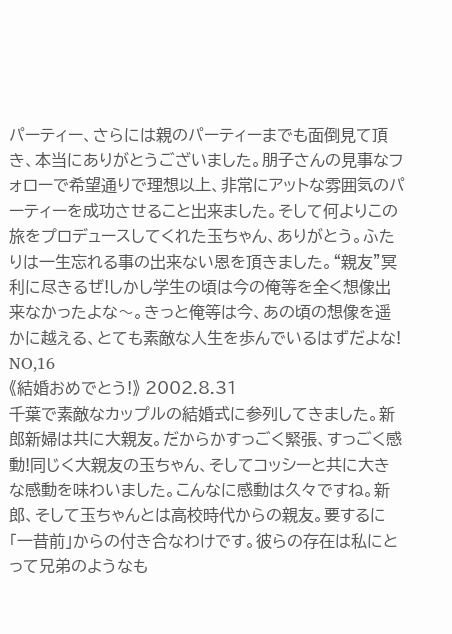パーティー、さらには親のパーティーまでも面倒見て頂き、本当にありがとうございました。朋子さんの見事なフォローで希望通りで理想以上、非常にアットな雰囲気のパーティーを成功させること出来ました。そして何よりこの旅をプロデュースしてくれた玉ちゃん、ありがとう。ふたりは一生忘れる事の出来ない恩を頂きました。“親友”冥利に尽きるぜ!しかし学生の頃は今の俺等を全く想像出来なかったよな〜。きっと俺等は今、あの頃の想像を遥かに越える、とても素敵な人生を歩んでいるはずだよな!
NO,16
《結婚おめでとう!》 2002.8.31
千葉で素敵なカップルの結婚式に参列してきました。新郎新婦は共に大親友。だからかすっごく緊張、すっごく感動!同じく大親友の玉ちゃん、そしてコッシーと共に大きな感動を味わいました。こんなに感動は久々ですね。新郎、そして玉ちゃんとは高校時代からの親友。要するに「一昔前」からの付き合なわけです。彼らの存在は私にとって兄弟のようなも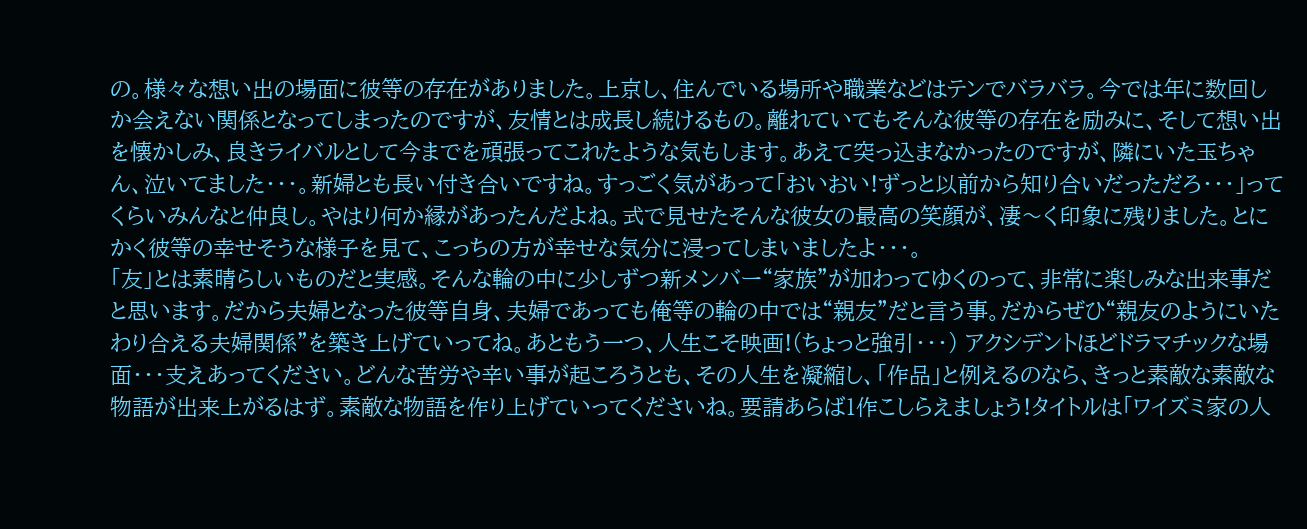の。様々な想い出の場面に彼等の存在がありました。上京し、住んでいる場所や職業などはテンでバラバラ。今では年に数回しか会えない関係となってしまったのですが、友情とは成長し続けるもの。離れていてもそんな彼等の存在を励みに、そして想い出を懐かしみ、良きライバルとして今までを頑張ってこれたような気もします。あえて突っ込まなかったのですが、隣にいた玉ちゃん、泣いてました・・・。新婦とも長い付き合いですね。すっごく気があって「おいおい!ずっと以前から知り合いだっただろ・・・」ってくらいみんなと仲良し。やはり何か縁があったんだよね。式で見せたそんな彼女の最高の笑顔が、凄〜く印象に残りました。とにかく彼等の幸せそうな様子を見て、こっちの方が幸せな気分に浸ってしまいましたよ・・・。
「友」とは素晴らしいものだと実感。そんな輪の中に少しずつ新メンバー“家族”が加わってゆくのって、非常に楽しみな出来事だと思います。だから夫婦となった彼等自身、夫婦であっても俺等の輪の中では“親友”だと言う事。だからぜひ“親友のようにいたわり合える夫婦関係”を築き上げていってね。あともう一つ、人生こそ映画!(ちょっと強引・・・) アクシデントほどドラマチックな場面・・・支えあってください。どんな苦労や辛い事が起ころうとも、その人生を凝縮し、「作品」と例えるのなら、きっと素敵な素敵な物語が出来上がるはず。素敵な物語を作り上げていってくださいね。要請あらば1作こしらえましょう!タイトルは「ワイズミ家の人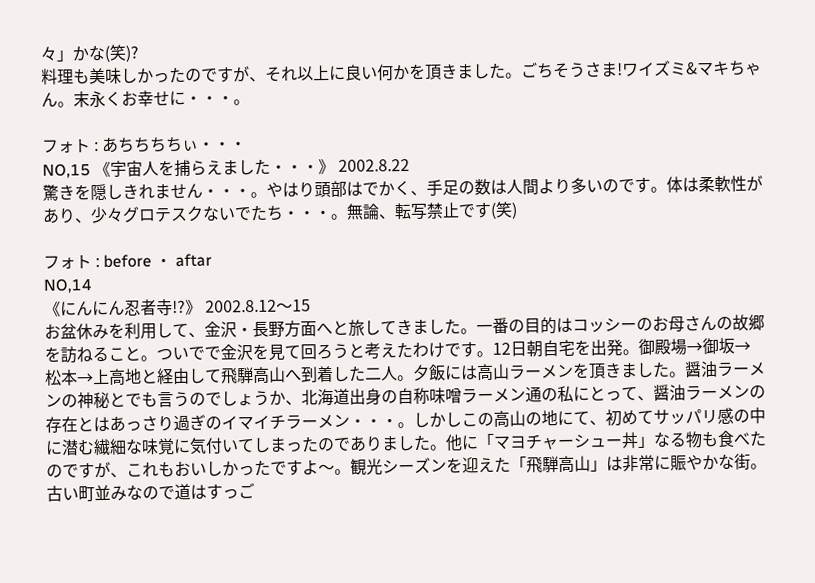々」かな(笑)?
料理も美味しかったのですが、それ以上に良い何かを頂きました。ごちそうさま!ワイズミ&マキちゃん。末永くお幸せに・・・。

フォト : あちちちちぃ・・・
NO,15 《宇宙人を捕らえました・・・》 2002.8.22
驚きを隠しきれません・・・。やはり頭部はでかく、手足の数は人間より多いのです。体は柔軟性があり、少々グロテスクないでたち・・・。無論、転写禁止です(笑)

フォト : before ・ aftar
NO,14
《にんにん忍者寺!?》 2002.8.12〜15
お盆休みを利用して、金沢・長野方面へと旅してきました。一番の目的はコッシーのお母さんの故郷を訪ねること。ついでで金沢を見て回ろうと考えたわけです。12日朝自宅を出発。御殿場→御坂→松本→上高地と経由して飛騨高山へ到着した二人。夕飯には高山ラーメンを頂きました。醤油ラーメンの神秘とでも言うのでしょうか、北海道出身の自称味噌ラーメン通の私にとって、醤油ラーメンの存在とはあっさり過ぎのイマイチラーメン・・・。しかしこの高山の地にて、初めてサッパリ感の中に潜む繊細な味覚に気付いてしまったのでありました。他に「マヨチャーシュー丼」なる物も食べたのですが、これもおいしかったですよ〜。観光シーズンを迎えた「飛騨高山」は非常に賑やかな街。古い町並みなので道はすっご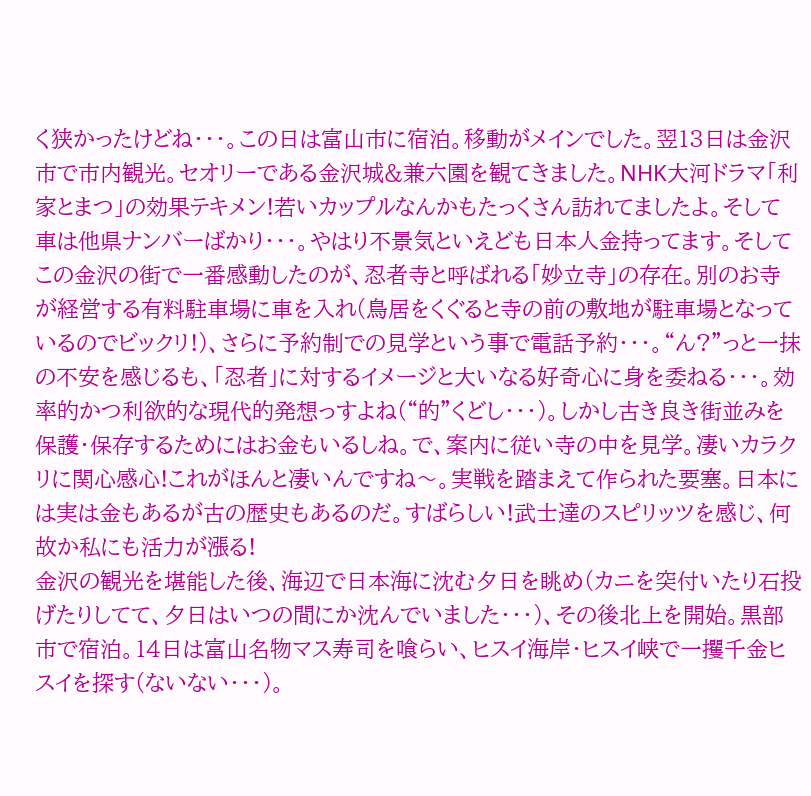く狭かったけどね・・・。この日は富山市に宿泊。移動がメインでした。翌13日は金沢市で市内観光。セオリーである金沢城&兼六園を観てきました。NHK大河ドラマ「利家とまつ」の効果テキメン!若いカップルなんかもたっくさん訪れてましたよ。そして車は他県ナンバーばかり・・・。やはり不景気といえども日本人金持ってます。そしてこの金沢の街で一番感動したのが、忍者寺と呼ばれる「妙立寺」の存在。別のお寺が経営する有料駐車場に車を入れ(鳥居をくぐると寺の前の敷地が駐車場となっているのでビックリ!)、さらに予約制での見学という事で電話予約・・・。“ん?”っと一抹の不安を感じるも、「忍者」に対するイメージと大いなる好奇心に身を委ねる・・・。効率的かつ利欲的な現代的発想っすよね(“的”くどし・・・)。しかし古き良き街並みを保護・保存するためにはお金もいるしね。で、案内に従い寺の中を見学。凄いカラクリに関心感心!これがほんと凄いんですね〜。実戦を踏まえて作られた要塞。日本には実は金もあるが古の歴史もあるのだ。すばらしい!武士達のスピリッツを感じ、何故か私にも活力が漲る!
金沢の観光を堪能した後、海辺で日本海に沈む夕日を眺め(カニを突付いたり石投げたりしてて、夕日はいつの間にか沈んでいました・・・)、その後北上を開始。黒部市で宿泊。14日は富山名物マス寿司を喰らい、ヒスイ海岸・ヒスイ峡で一攫千金ヒスイを探す(ないない・・・)。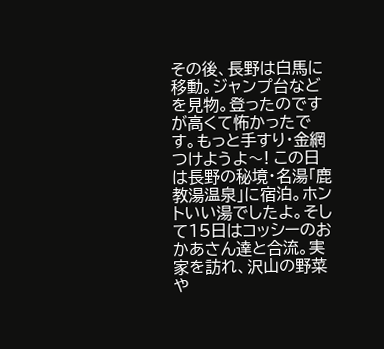その後、長野は白馬に移動。ジャンプ台などを見物。登ったのですが高くて怖かったです。もっと手すり・金網つけようよ〜! この日は長野の秘境・名湯「鹿教湯温泉」に宿泊。ホントいい湯でしたよ。そして15日はコッシーのおかあさん達と合流。実家を訪れ、沢山の野菜や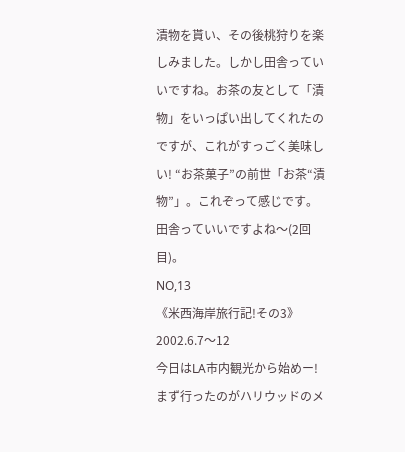漬物を貰い、その後桃狩りを楽しみました。しかし田舎っていいですね。お茶の友として「漬物」をいっぱい出してくれたのですが、これがすっごく美味しい! “お茶菓子”の前世「お茶“漬物”」。これぞって感じです。田舎っていいですよね〜(2回目)。
NO,13
《米西海岸旅行記!その3》 2002.6.7〜12
今日はLA市内観光から始めー!まず行ったのがハリウッドのメ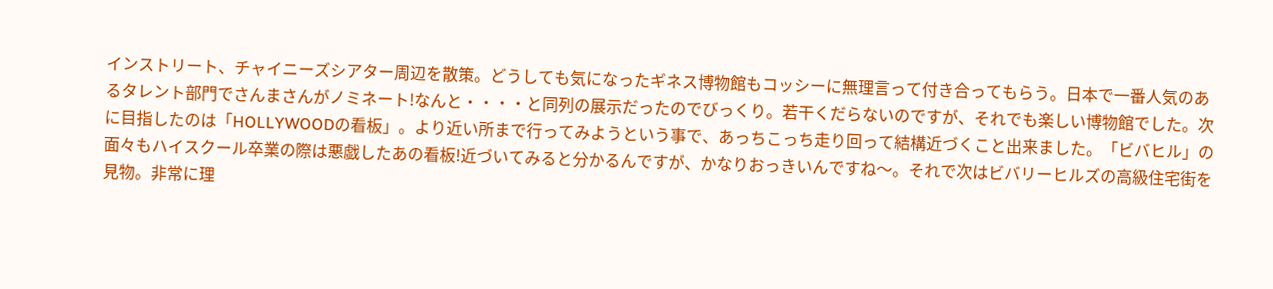インストリート、チャイニーズシアター周辺を散策。どうしても気になったギネス博物館もコッシーに無理言って付き合ってもらう。日本で一番人気のあるタレント部門でさんまさんがノミネート!なんと・・・・と同列の展示だったのでびっくり。若干くだらないのですが、それでも楽しい博物館でした。次に目指したのは「HOLLYWOODの看板」。より近い所まで行ってみようという事で、あっちこっち走り回って結構近づくこと出来ました。「ビバヒル」の面々もハイスクール卒業の際は悪戯したあの看板!近づいてみると分かるんですが、かなりおっきいんですね〜。それで次はビバリーヒルズの高級住宅街を見物。非常に理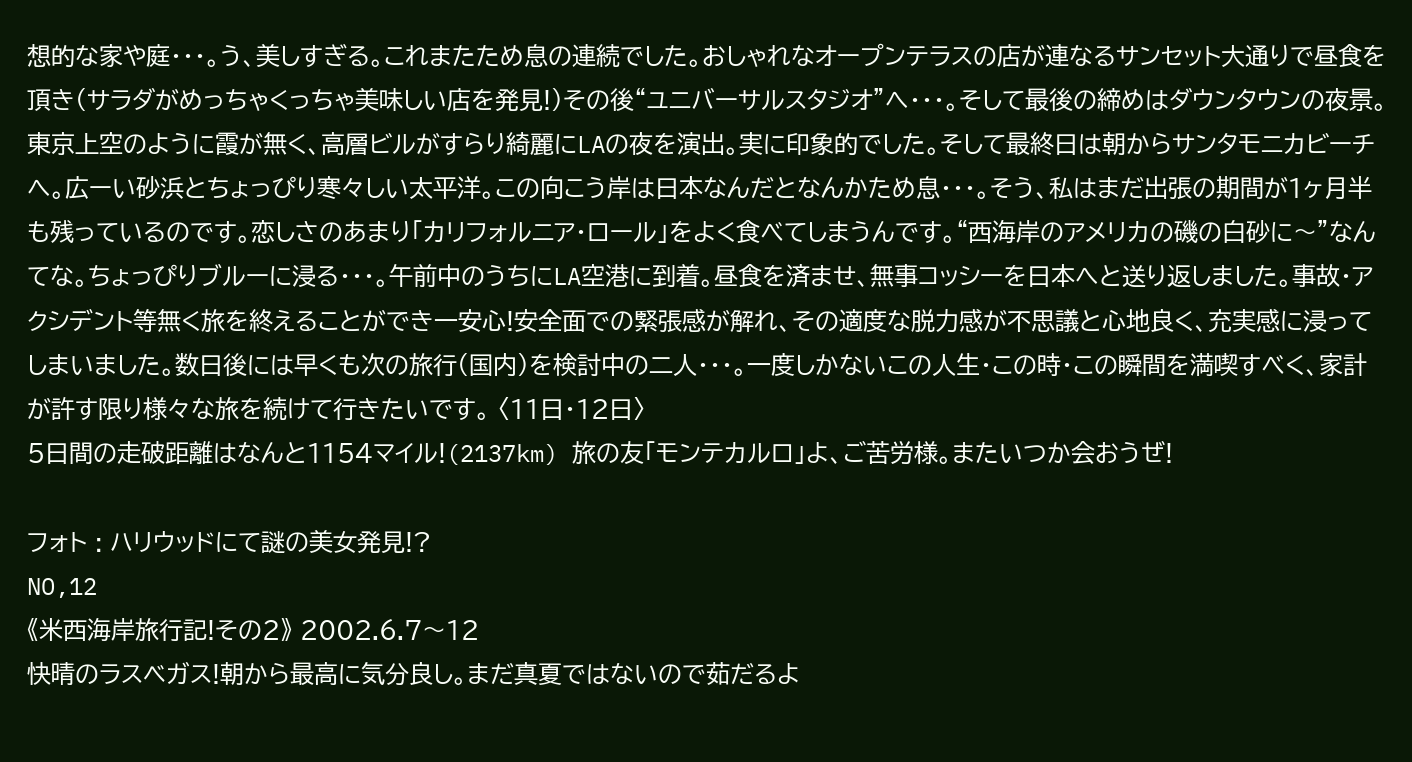想的な家や庭・・・。う、美しすぎる。これまたため息の連続でした。おしゃれなオープンテラスの店が連なるサンセット大通りで昼食を頂き(サラダがめっちゃくっちゃ美味しい店を発見!)その後“ユニバーサルスタジオ”へ・・・。そして最後の締めはダウンタウンの夜景。東京上空のように霞が無く、高層ビルがすらり綺麗にLAの夜を演出。実に印象的でした。そして最終日は朝からサンタモニカビーチへ。広ーい砂浜とちょっぴり寒々しい太平洋。この向こう岸は日本なんだとなんかため息・・・。そう、私はまだ出張の期間が1ヶ月半も残っているのです。恋しさのあまり「カリフォルニア・ロール」をよく食べてしまうんです。“西海岸のアメリカの磯の白砂に〜”なんてな。ちょっぴりブルーに浸る・・・。午前中のうちにLA空港に到着。昼食を済ませ、無事コッシーを日本へと送り返しました。事故・アクシデント等無く旅を終えることができ一安心!安全面での緊張感が解れ、その適度な脱力感が不思議と心地良く、充実感に浸ってしまいました。数日後には早くも次の旅行(国内)を検討中の二人・・・。一度しかないこの人生・この時・この瞬間を満喫すべく、家計が許す限り様々な旅を続けて行きたいです。 〈11日・12日〉
5日間の走破距離はなんと1154マイル!(2137km) 旅の友「モンテカルロ」よ、ご苦労様。またいつか会おうぜ!

フォト : ハリウッドにて謎の美女発見!?
NO,12
《米西海岸旅行記!その2》 2002.6.7〜12
快晴のラスベガス!朝から最高に気分良し。まだ真夏ではないので茹だるよ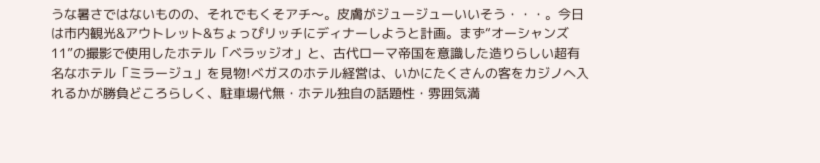うな暑さではないものの、それでもくそアチ〜。皮膚がジュージューいいそう・・・。今日は市内観光&アウトレット&ちょっぴリッチにディナーしようと計画。まず“オーシャンズ11”の撮影で使用したホテル「ベラッジオ」と、古代ローマ帝国を意識した造りらしい超有名なホテル「ミラージュ」を見物!ベガスのホテル経営は、いかにたくさんの客をカジノへ入れるかが勝負どころらしく、駐車場代無・ホテル独自の話題性・雰囲気満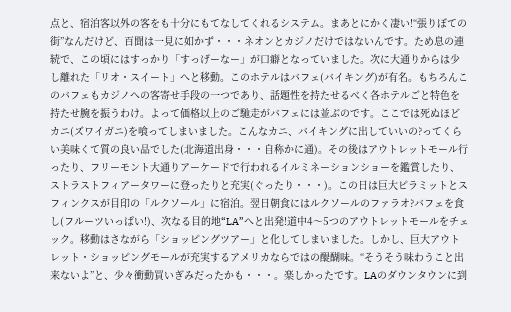点と、宿泊客以外の客をも十分にもてなしてくれるシステム。まあとにかく凄い!“張りぼての街”なんだけど、百聞は一見に如かず・・・ネオンとカジノだけではないんです。ため息の連続で、この頃にはすっかり「すっげーなー」が口癖となっていました。次に大通りからは少し離れた「リオ・スイート」へと移動。このホテルはバフェ(バイキング)が有名。もちろんこのバフェもカジノへの客寄せ手段の一つであり、話題性を持たせるべく各ホテルごと特色を持たせ腕を振うわけ。よって価格以上のご馳走がバフェには並ぶのです。ここでは死ぬほどカニ(ズワイガニ)を喰ってしまいました。こんなカニ、バイキングに出していいの?ってくらい美味くて質の良い品でした(北海道出身・・・自称かに通)。その後はアウトレットモール行ったり、フリーモント大通りアーケードで行われるイルミネーションショーを鑑賞したり、ストラストフィアータワーに登ったりと充実(ぐったり・・・)。この日は巨大ピラミットとスフィンクスが目印の「ルクソール」に宿泊。翌日朝食にはルクソールのファラオ?バフェを食し(フルーツいっぱい!)、次なる目的地“LA”へと出発!道中4〜5つのアウトレットモールをチェック。移動はさながら「ショッピングツアー」と化してしまいました。しかし、巨大アウトレット・ショッピングモールが充実するアメリカならではの醍醐味。“そうそう味わうこと出来ないよ”と、少々衝動買いぎみだったかも・・・。楽しかったです。LAのダウンタウンに到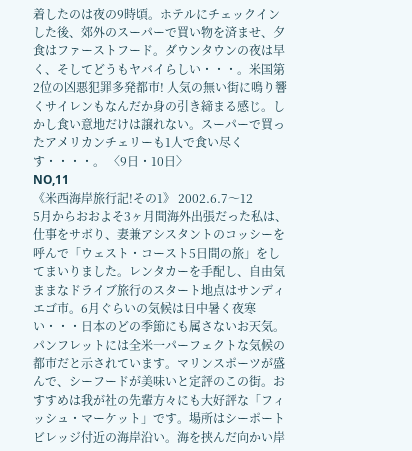着したのは夜の9時頃。ホテルにチェックインした後、郊外のスーパーで買い物を済ませ、夕食はファーストフード。ダウンタウンの夜は早く、そしてどうもヤバイらしい・・・。米国第2位の凶悪犯罪多発都市! 人気の無い街に鳴り響くサイレンもなんだか身の引き締まる感じ。しかし食い意地だけは譲れない。スーパーで買ったアメリカンチェリーも1人で食い尽くす・・・・。 〈9日・10日〉
NO,11
《米西海岸旅行記!その1》 2002.6.7〜12
5月からおおよそ3ヶ月間海外出張だった私は、仕事をサボり、妻兼アシスタントのコッシーを呼んで「ウェスト・コースト5日間の旅」をしてまいりました。レンタカーを手配し、自由気ままなドライブ旅行のスタート地点はサンディエゴ市。6月ぐらいの気候は日中暑く夜寒い・・・日本のどの季節にも属さないお天気。パンフレットには全米一パーフェクトな気候の都市だと示されています。マリンスポーツが盛んで、シーフードが美味いと定評のこの街。おすすめは我が社の先輩方々にも大好評な「フィッシュ・マーケット」です。場所はシーポートビレッジ付近の海岸沿い。海を挟んだ向かい岸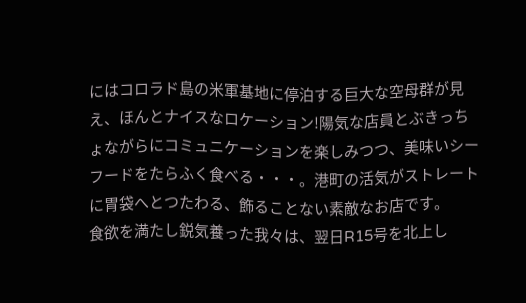にはコロラド島の米軍基地に停泊する巨大な空母群が見え、ほんとナイスなロケーション!陽気な店員とぶきっちょながらにコミュニケーションを楽しみつつ、美味いシーフードをたらふく食べる・・・。港町の活気がストレートに胃袋へとつたわる、飾ることない素敵なお店です。
食欲を満たし鋭気養った我々は、翌日R15号を北上し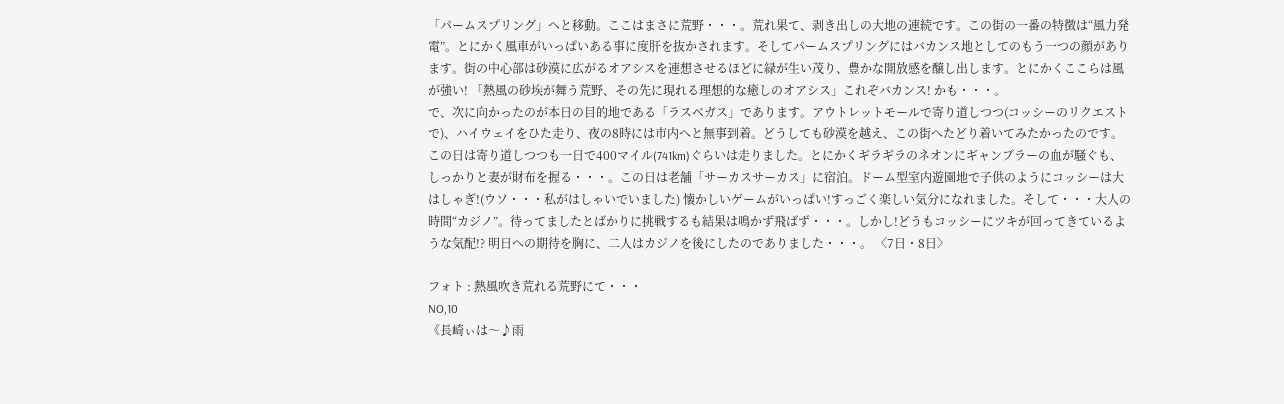「パームスプリング」へと移動。ここはまさに荒野・・・。荒れ果て、剥き出しの大地の連続です。この街の一番の特徴は“風力発電”。とにかく風車がいっぱいある事に度肝を抜かされます。そしてパームスプリングにはバカンス地としてのもう一つの顔があります。街の中心部は砂漠に広がるオアシスを連想させるほどに緑が生い茂り、豊かな開放感を醸し出します。とにかくここらは風が強い! 「熱風の砂埃が舞う荒野、その先に現れる理想的な癒しのオアシス」これぞバカンス! かも・・・。
で、次に向かったのが本日の目的地である「ラスベガス」であります。アウトレットモールで寄り道しつつ(コッシーのリクエストで)、ハイウェイをひた走り、夜の8時には市内へと無事到着。どうしても砂漠を越え、この街へたどり着いてみたかったのです。この日は寄り道しつつも一日で400マイル(741km)ぐらいは走りました。とにかくギラギラのネオンにギャンブラーの血が騒ぐも、しっかりと妻が財布を握る・・・。この日は老舗「サーカスサーカス」に宿泊。ドーム型室内遊園地で子供のようにコッシーは大はしゃぎ!(ウソ・・・私がはしゃいでいました) 懐かしいゲームがいっぱい!すっごく楽しい気分になれました。そして・・・大人の時間“カジノ”。待ってましたとばかりに挑戦するも結果は鳴かず飛ばず・・・。しかし!どうもコッシーにツキが回ってきているような気配!? 明日への期待を胸に、二人はカジノを後にしたのでありました・・・。 〈7日・8日〉

フォト : 熱風吹き荒れる荒野にて・・・
NO,10
《長崎ぃは〜♪雨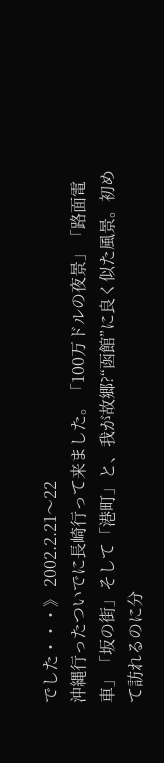でした・・・》 2002.2.21〜22
沖縄行ったついでに長崎行って来ました。「100万ドルの夜景」「路面電車」「坂の街」そして「港町」と、我が故郷?“函館”に良く似た風景。初めて訪れるのに分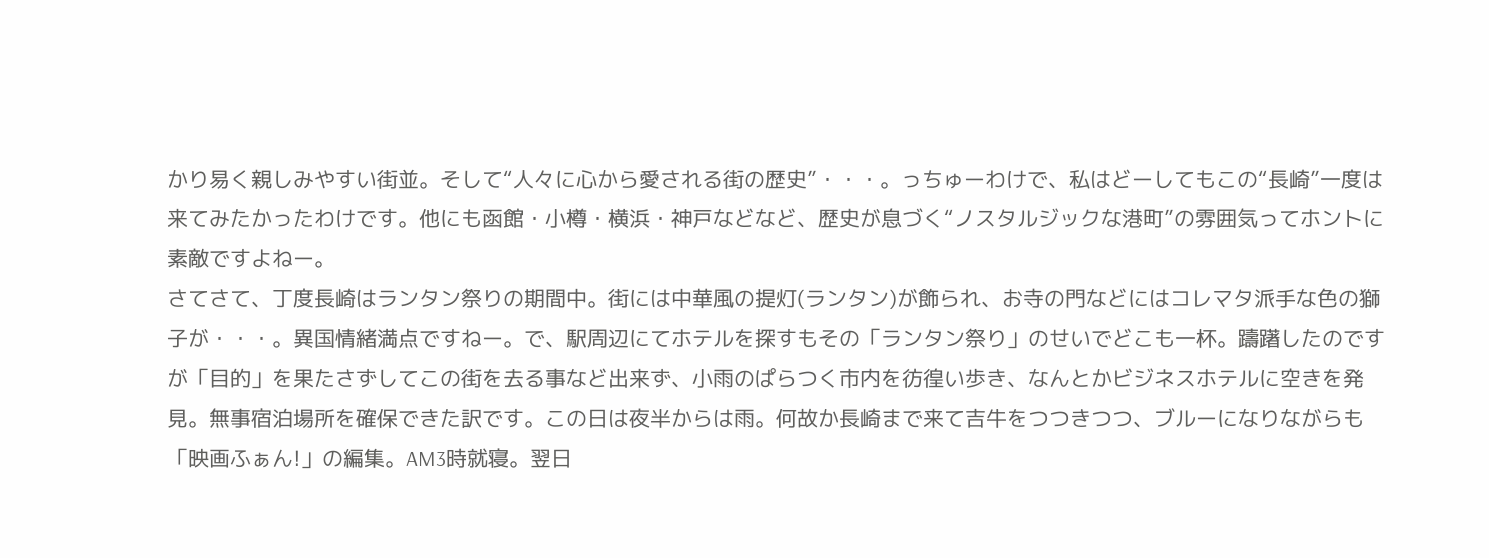かり易く親しみやすい街並。そして“人々に心から愛される街の歴史”・・・。っちゅーわけで、私はどーしてもこの“長崎”一度は来てみたかったわけです。他にも函館・小樽・横浜・神戸などなど、歴史が息づく“ノスタルジックな港町”の雰囲気ってホントに素敵ですよねー。
さてさて、丁度長崎はランタン祭りの期間中。街には中華風の提灯(ランタン)が飾られ、お寺の門などにはコレマタ派手な色の獅子が・・・。異国情緒満点ですねー。で、駅周辺にてホテルを探すもその「ランタン祭り」のせいでどこも一杯。躊躇したのですが「目的」を果たさずしてこの街を去る事など出来ず、小雨のぱらつく市内を彷徨い歩き、なんとかビジネスホテルに空きを発見。無事宿泊場所を確保できた訳です。この日は夜半からは雨。何故か長崎まで来て吉牛をつつきつつ、ブルーになりながらも「映画ふぁん!」の編集。AM3時就寝。翌日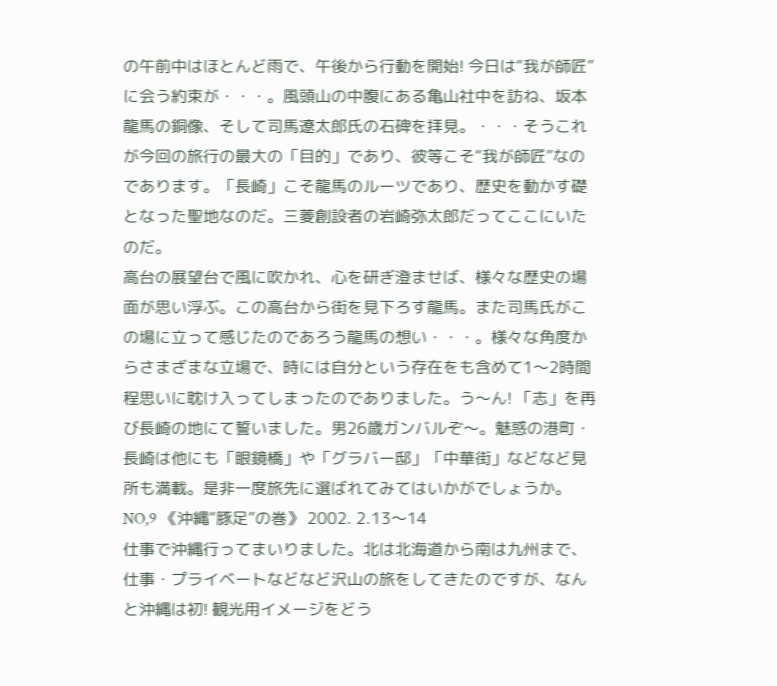の午前中はほとんど雨で、午後から行動を開始! 今日は“我が師匠”に会う約束が・・・。風頭山の中腹にある亀山社中を訪ね、坂本龍馬の銅像、そして司馬遼太郎氏の石碑を拝見。・・・そうこれが今回の旅行の最大の「目的」であり、彼等こそ“我が師匠”なのであります。「長崎」こそ龍馬のルーツであり、歴史を動かす礎となった聖地なのだ。三菱創設者の岩崎弥太郎だってここにいたのだ。
高台の展望台で風に吹かれ、心を研ぎ澄ませば、様々な歴史の場面が思い浮ぶ。この高台から街を見下ろす龍馬。また司馬氏がこの場に立って感じたのであろう龍馬の想い・・・。様々な角度からさまざまな立場で、時には自分という存在をも含めて1〜2時間程思いに耽け入ってしまったのでありました。う〜ん! 「志」を再び長崎の地にて誓いました。男26歳ガンバルぞ〜。魅惑の港町・長崎は他にも「眼鏡橋」や「グラバー邸」「中華街」などなど見所も満載。是非一度旅先に選ばれてみてはいかがでしょうか。
NO,9 《沖縄“豚足”の巻》 2002. 2.13〜14
仕事で沖縄行ってまいりました。北は北海道から南は九州まで、仕事・プライベートなどなど沢山の旅をしてきたのですが、なんと沖縄は初! 観光用イメージをどう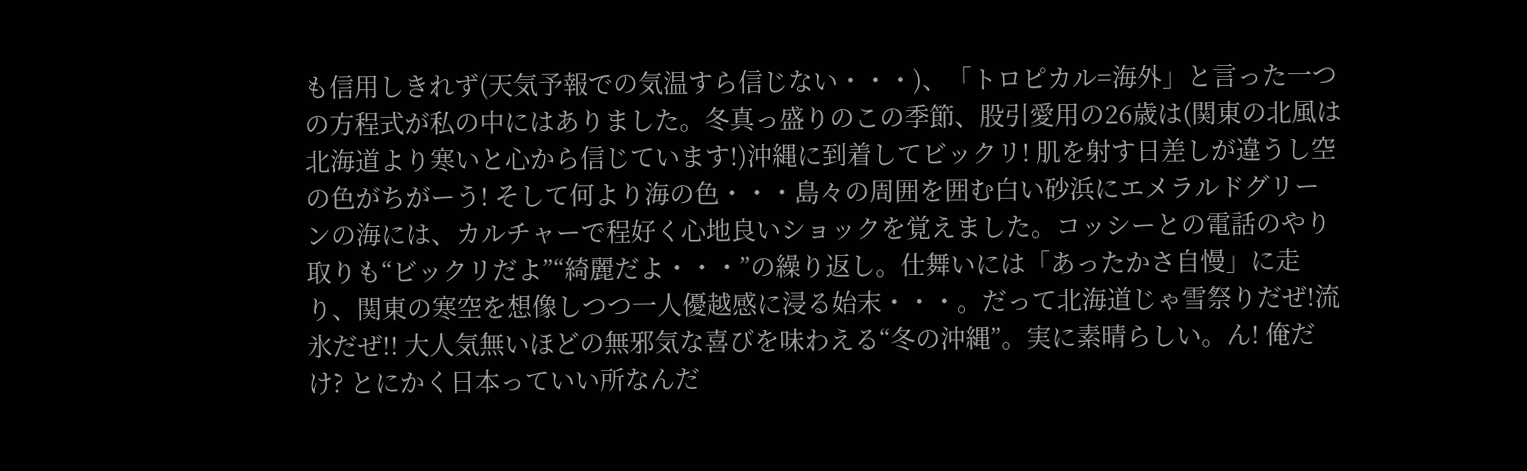も信用しきれず(天気予報での気温すら信じない・・・)、「トロピカル=海外」と言った一つの方程式が私の中にはありました。冬真っ盛りのこの季節、股引愛用の26歳は(関東の北風は北海道より寒いと心から信じています!)沖縄に到着してビックリ! 肌を射す日差しが違うし空の色がちがーう! そして何より海の色・・・島々の周囲を囲む白い砂浜にエメラルドグリーンの海には、カルチャーで程好く心地良いショックを覚えました。コッシーとの電話のやり取りも“ビックリだよ”“綺麗だよ・・・”の繰り返し。仕舞いには「あったかさ自慢」に走り、関東の寒空を想像しつつ一人優越感に浸る始末・・・。だって北海道じゃ雪祭りだぜ!流氷だぜ!! 大人気無いほどの無邪気な喜びを味わえる“冬の沖縄”。実に素晴らしい。ん! 俺だけ? とにかく日本っていい所なんだ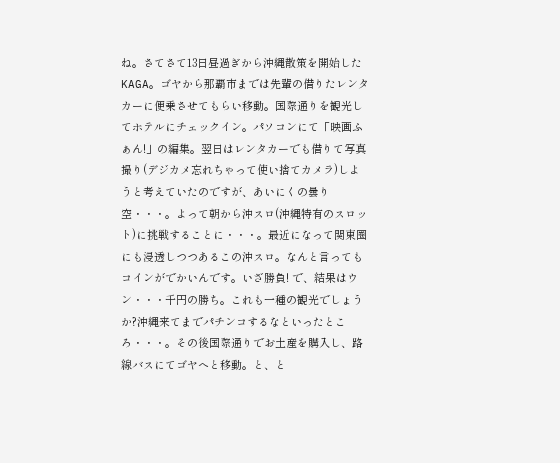ね。さてさて13日昼過ぎから沖縄散策を開始したKAGA。ゴヤから那覇市までは先輩の借りたレンタカーに便乗させてもらい移動。国際通りを観光してホテルにチェックイン。パソコンにて「映画ふぁん!」の編集。翌日はレンタカーでも借りて写真撮り(デジカメ忘れちゃって使い捨てカメラ)しようと考えていたのですが、あいにくの曇り空・・・。よって朝から沖スロ(沖縄特有のスロット)に挑戦することに・・・。最近になって関東圏にも浸透しつつあるこの沖スロ。なんと言ってもコインがでかいんです。いざ勝負! で、結果はウン・・・千円の勝ち。これも一種の観光でしょうか?沖縄来てまでパチンコするなといったところ・・・。その後国際通りでお土産を購入し、路線バスにてゴヤへと移動。と、と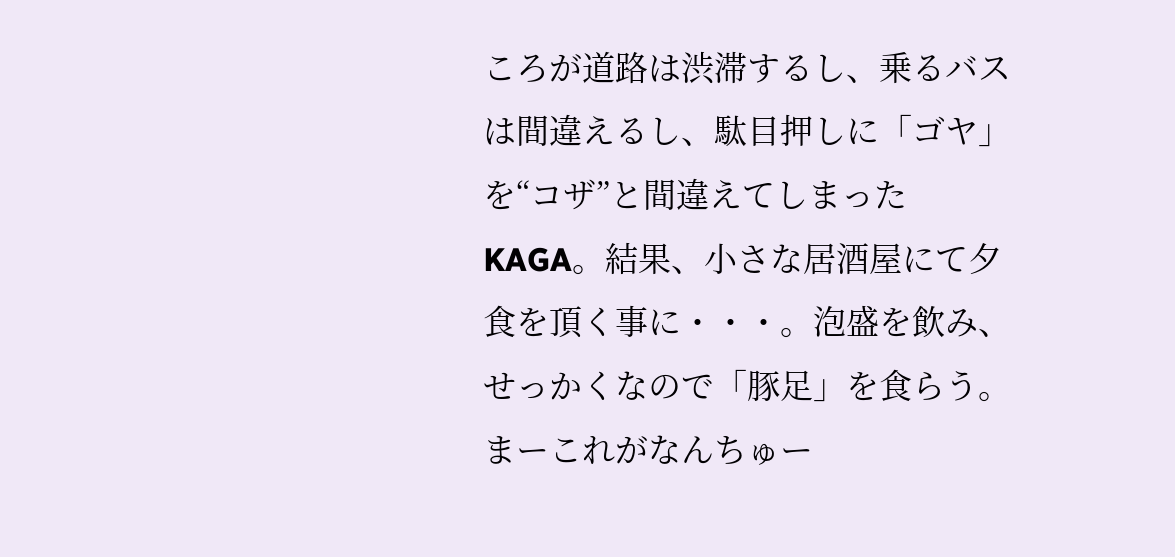ころが道路は渋滞するし、乗るバスは間違えるし、駄目押しに「ゴヤ」を“コザ”と間違えてしまったKAGA。結果、小さな居酒屋にて夕食を頂く事に・・・。泡盛を飲み、せっかくなので「豚足」を食らう。まーこれがなんちゅー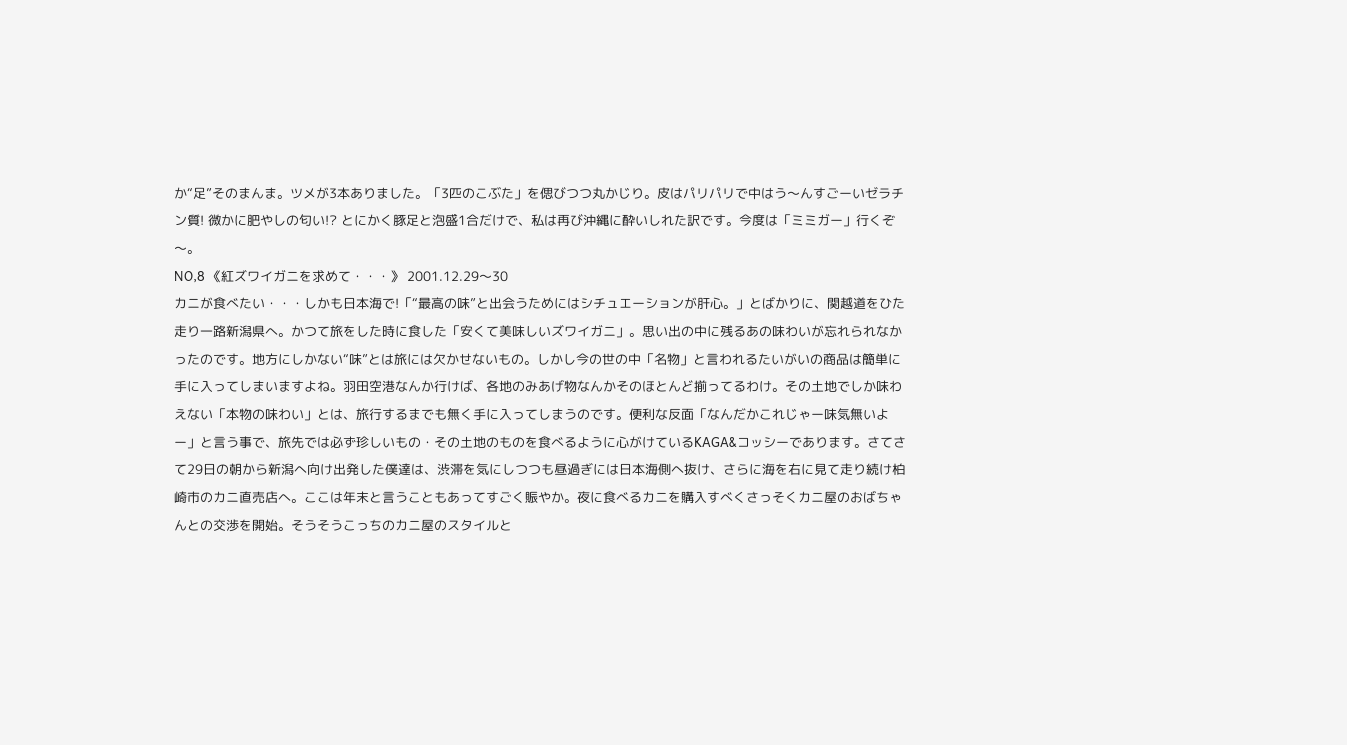か“足”そのまんま。ツメが3本ありました。「3匹のこぶた」を偲びつつ丸かじり。皮はパリパリで中はう〜んすごーいゼラチン質! 微かに肥やしの匂い!? とにかく豚足と泡盛1合だけで、私は再び沖縄に酔いしれた訳です。今度は「ミミガー」行くぞ〜。
NO,8 《紅ズワイガニを求めて・・・》 2001.12.29〜30
カニが食べたい・・・しかも日本海で!「“最高の味”と出会うためにはシチュエーションが肝心。」とばかりに、関越道をひた走り一路新潟県へ。かつて旅をした時に食した「安くて美味しいズワイガニ」。思い出の中に残るあの味わいが忘れられなかったのです。地方にしかない“味”とは旅には欠かせないもの。しかし今の世の中「名物」と言われるたいがいの商品は簡単に手に入ってしまいますよね。羽田空港なんか行けば、各地のみあげ物なんかそのほとんど揃ってるわけ。その土地でしか味わえない「本物の味わい」とは、旅行するまでも無く手に入ってしまうのです。便利な反面「なんだかこれじゃー味気無いよー」と言う事で、旅先では必ず珍しいもの・その土地のものを食べるように心がけているKAGA&コッシーであります。さてさて29日の朝から新潟へ向け出発した僕達は、渋滞を気にしつつも昼過ぎには日本海側へ抜け、さらに海を右に見て走り続け柏崎市のカニ直売店へ。ここは年末と言うこともあってすごく賑やか。夜に食べるカニを購入すべくさっそくカニ屋のおばちゃんとの交渉を開始。そうそうこっちのカニ屋のスタイルと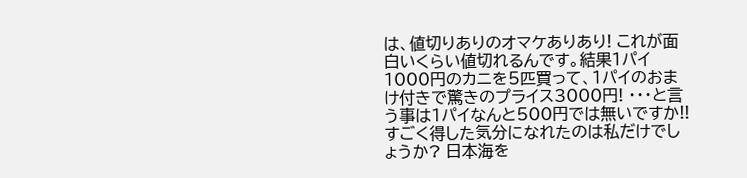は、値切りありのオマケありあり! これが面白いくらい値切れるんです。結果1パイ1000円のカニを5匹買って、1パイのおまけ付きで驚きのプライス3000円! ・・・と言う事は1パイなんと500円では無いですか!! すごく得した気分になれたのは私だけでしょうか? 日本海を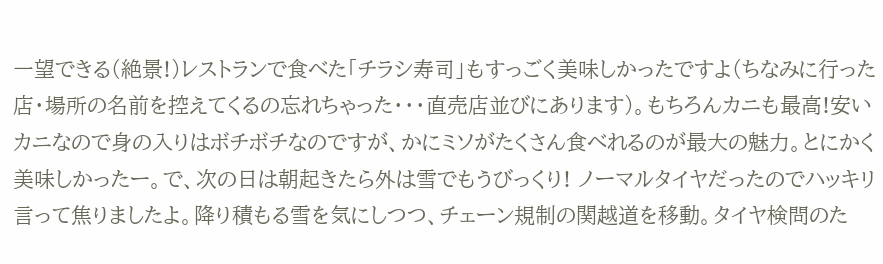一望できる(絶景!)レストランで食べた「チラシ寿司」もすっごく美味しかったですよ(ちなみに行った店・場所の名前を控えてくるの忘れちゃった・・・直売店並びにあります)。もちろんカニも最高!安いカニなので身の入りはボチボチなのですが、かにミソがたくさん食べれるのが最大の魅力。とにかく美味しかったー。で、次の日は朝起きたら外は雪でもうびっくり! ノーマルタイヤだったのでハッキリ言って焦りましたよ。降り積もる雪を気にしつつ、チェーン規制の関越道を移動。タイヤ検問のた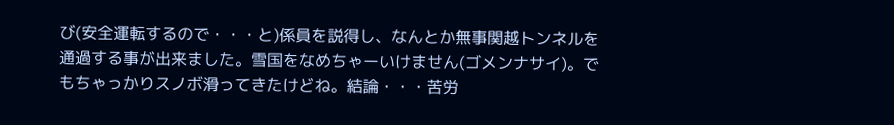び(安全運転するので・・・と)係員を説得し、なんとか無事関越トンネルを通過する事が出来ました。雪国をなめちゃーいけません(ゴメンナサイ)。でもちゃっかりスノボ滑ってきたけどね。結論・・・苦労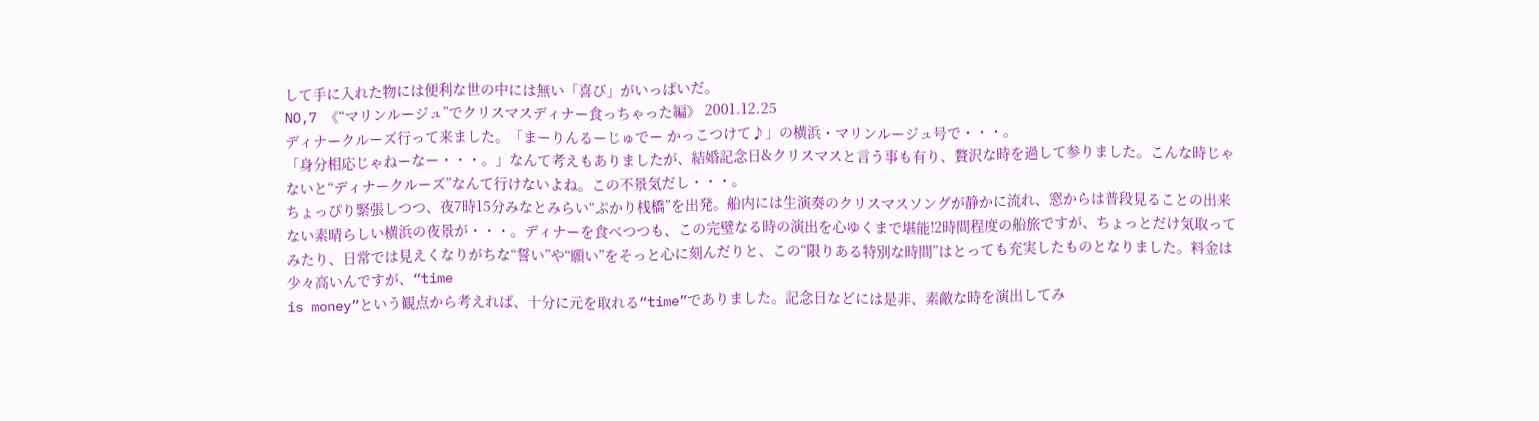して手に入れた物には便利な世の中には無い「喜び」がいっぱいだ。
NO,7 《“マリンルージュ”でクリスマスディナー食っちゃった編》 2001.12.25
ディナークルーズ行って来ました。「まーりんるーじゅでー かっこつけて♪」の横浜・マリンルージュ号で・・・。
「身分相応じゃねーなー・・・。」なんて考えもありましたが、結婚記念日&クリスマスと言う事も有り、贅沢な時を過して参りました。こんな時じゃないと“ディナークルーズ”なんて行けないよね。この不景気だし・・・。
ちょっぴり緊張しつつ、夜7時15分みなとみらい“ぷかり桟橋”を出発。船内には生演奏のクリスマスソングが静かに流れ、窓からは普段見ることの出来ない素晴らしい横浜の夜景が・・・。ディナーを食べつつも、この完璧なる時の演出を心ゆくまで堪能!2時間程度の船旅ですが、ちょっとだけ気取ってみたり、日常では見えくなりがちな“誓い”や“願い”をそっと心に刻んだりと、この“限りある特別な時間”はとっても充実したものとなりました。料金は少々高いんですが、“time
is money”という観点から考えれば、十分に元を取れる“time”でありました。記念日などには是非、素敵な時を演出してみ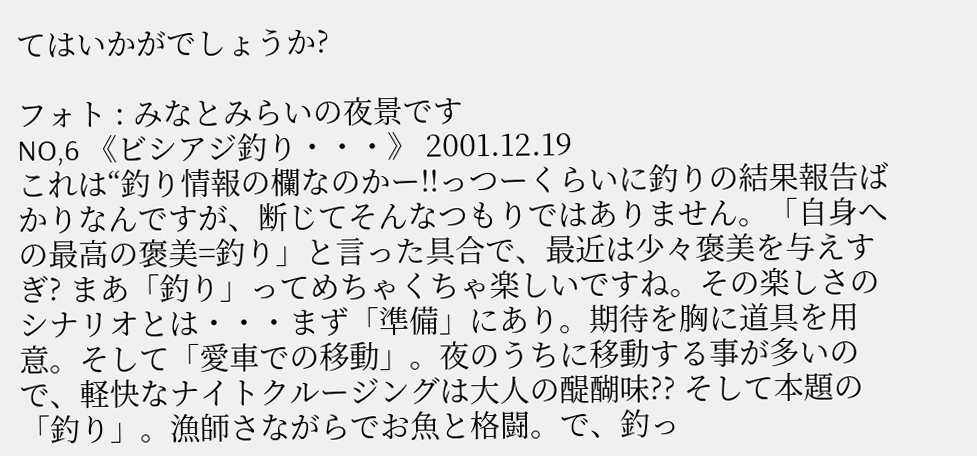てはいかがでしょうか?

フォト : みなとみらいの夜景です
NO,6 《ビシアジ釣り・・・》 2001.12.19
これは“釣り情報の欄なのかー!!っつーくらいに釣りの結果報告ばかりなんですが、断じてそんなつもりではありません。「自身への最高の褒美=釣り」と言った具合で、最近は少々褒美を与えすぎ? まあ「釣り」ってめちゃくちゃ楽しいですね。その楽しさのシナリオとは・・・まず「準備」にあり。期待を胸に道具を用意。そして「愛車での移動」。夜のうちに移動する事が多いので、軽快なナイトクルージングは大人の醍醐味?? そして本題の「釣り」。漁師さながらでお魚と格闘。で、釣っ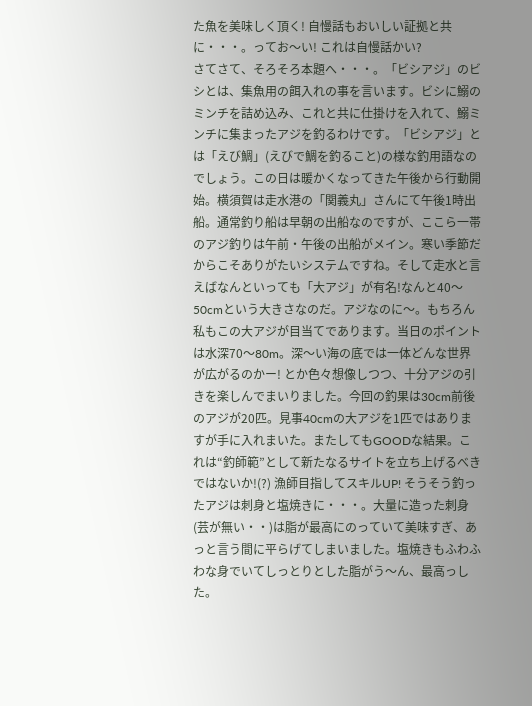た魚を美味しく頂く! 自慢話もおいしい証拠と共に・・・。ってお〜い! これは自慢話かい?
さてさて、そろそろ本題へ・・・。「ビシアジ」のビシとは、集魚用の餌入れの事を言います。ビシに鰯のミンチを詰め込み、これと共に仕掛けを入れて、鰯ミンチに集まったアジを釣るわけです。「ビシアジ」とは「えび鯛」(えびで鯛を釣ること)の様な釣用語なのでしょう。この日は暖かくなってきた午後から行動開始。横須賀は走水港の「関義丸」さんにて午後1時出船。通常釣り船は早朝の出船なのですが、ここら一帯のアジ釣りは午前・午後の出船がメイン。寒い季節だからこそありがたいシステムですね。そして走水と言えばなんといっても「大アジ」が有名!なんと40〜50cmという大きさなのだ。アジなのに〜。もちろん私もこの大アジが目当てであります。当日のポイントは水深70〜80m。深〜い海の底では一体どんな世界が広がるのかー! とか色々想像しつつ、十分アジの引きを楽しんでまいりました。今回の釣果は30cm前後のアジが20匹。見事40cmの大アジを1匹ではありますが手に入れまいた。またしてもGOODな結果。これは“釣師範”として新たなるサイトを立ち上げるべきではないか!(?) 漁師目指してスキルUP! そうそう釣ったアジは刺身と塩焼きに・・・。大量に造った刺身(芸が無い・・)は脂が最高にのっていて美味すぎ、あっと言う間に平らげてしまいました。塩焼きもふわふわな身でいてしっとりとした脂がう〜ん、最高っした。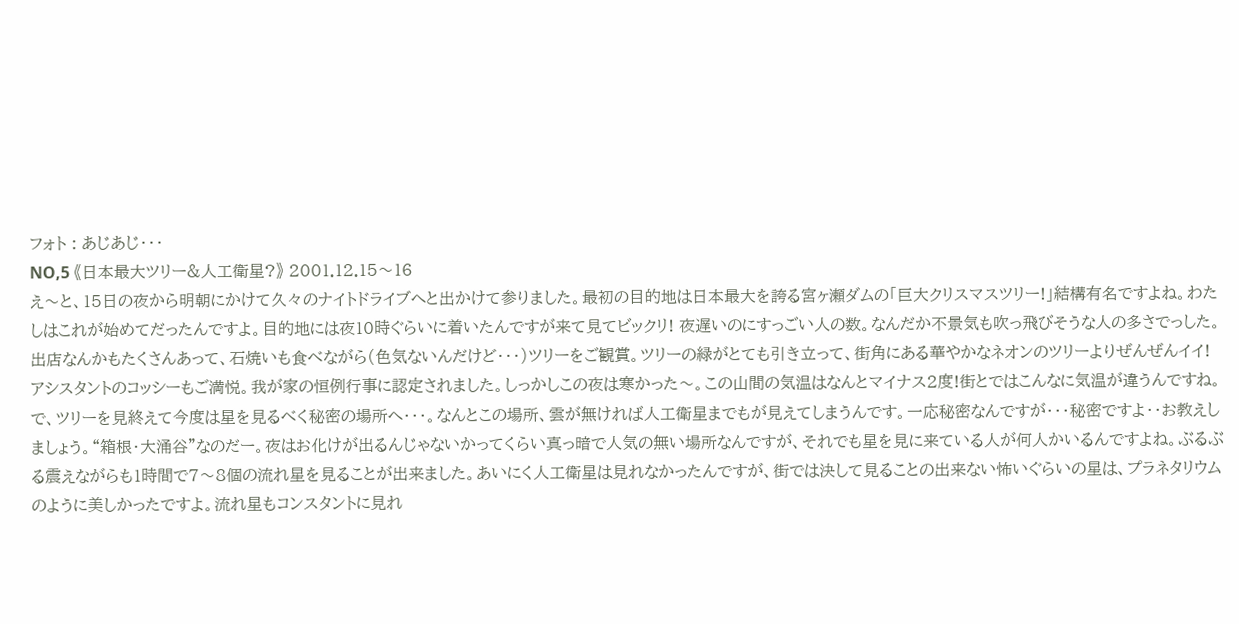フォト : あじあじ・・・
NO,5 《日本最大ツリー&人工衛星?》 2001.12.15〜16
え〜と、15日の夜から明朝にかけて久々のナイトドライブへと出かけて参りました。最初の目的地は日本最大を誇る宮ヶ瀬ダムの「巨大クリスマスツリー!」結構有名ですよね。わたしはこれが始めてだったんですよ。目的地には夜10時ぐらいに着いたんですが来て見てビックリ! 夜遅いのにすっごい人の数。なんだか不景気も吹っ飛びそうな人の多さでっした。出店なんかもたくさんあって、石焼いも食べながら(色気ないんだけど・・・)ツリーをご観賞。ツリーの緑がとても引き立って、街角にある華やかなネオンのツリーよりぜんぜんイイ! アシスタントのコッシーもご満悦。我が家の恒例行事に認定されました。しっかしこの夜は寒かった〜。この山間の気温はなんとマイナス2度!街とではこんなに気温が違うんですね。で、ツリーを見終えて今度は星を見るべく秘密の場所へ・・・。なんとこの場所、雲が無ければ人工衛星までもが見えてしまうんです。一応秘密なんですが・・・秘密ですよ・・お教えしましょう。“箱根・大涌谷”なのだー。夜はお化けが出るんじゃないかってくらい真っ暗で人気の無い場所なんですが、それでも星を見に来ている人が何人かいるんですよね。ぶるぶる震えながらも1時間で7〜8個の流れ星を見ることが出来ました。あいにく人工衛星は見れなかったんですが、街では決して見ることの出来ない怖いぐらいの星は、プラネタリウムのように美しかったですよ。流れ星もコンスタントに見れ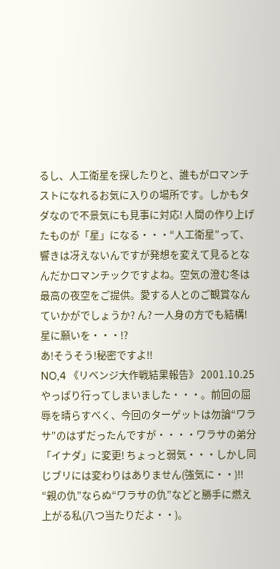るし、人工衛星を探したりと、誰もがロマンチストになれるお気に入りの場所です。しかもタダなので不景気にも見事に対応! 人間の作り上げたものが「星」になる・・・“人工衛星”って、響きは冴えないんですが発想を変えて見るとなんだかロマンチックですよね。空気の澄む冬は最高の夜空をご提供。愛する人とのご観賞なんていかがでしょうか? ん? 一人身の方でも結構!星に願いを・・・!?
あ!そうそう!秘密ですよ!!
NO,4 《リベンジ大作戦結果報告》 2001.10.25
やっぱり行ってしまいました・・・。前回の屈辱を晴らすべく、今回のターゲットは勿論“ワラサ”のはずだったんですが・・・・ワラサの弟分「イナダ」に変更! ちょっと弱気・・・しかし同じブリには変わりはありません(強気に・・)!! “親の仇”ならぬ“ワラサの仇”などと勝手に燃え上がる私(八つ当たりだよ・・)。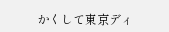かくして東京ディ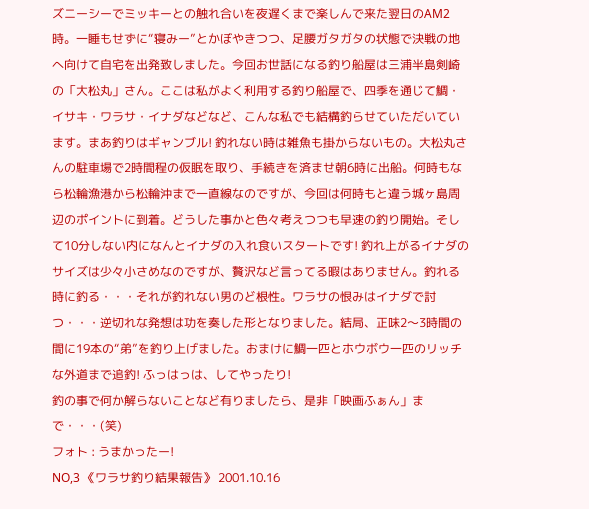ズニーシーでミッキーとの触れ合いを夜遅くまで楽しんで来た翌日のAM2時。一睡もせずに“寝みー”とかぼやきつつ、足腰ガタガタの状態で決戦の地へ向けて自宅を出発致しました。今回お世話になる釣り船屋は三浦半島剣崎の「大松丸」さん。ここは私がよく利用する釣り船屋で、四季を通じて鯛・イサキ・ワラサ・イナダなどなど、こんな私でも結構釣らせていただいています。まあ釣りはギャンブル! 釣れない時は雑魚も掛からないもの。大松丸さんの駐車場で2時間程の仮眠を取り、手続きを済ませ朝6時に出船。何時もなら松輪漁港から松輪沖まで一直線なのですが、今回は何時もと違う城ヶ島周辺のポイントに到着。どうした事かと色々考えつつも早速の釣り開始。そして10分しない内になんとイナダの入れ食いスタートです! 釣れ上がるイナダのサイズは少々小さめなのですが、贅沢など言ってる暇はありません。釣れる時に釣る・・・それが釣れない男のど根性。ワラサの恨みはイナダで討つ・・・逆切れな発想は功を奏した形となりました。結局、正味2〜3時間の間に19本の“弟”を釣り上げました。おまけに鯛一匹とホウボウ一匹のリッチな外道まで追釣! ふっはっは、してやったり!
釣の事で何か解らないことなど有りましたら、是非「映画ふぁん」まで・・・(笑)
フォト : うまかったー!
NO,3 《ワラサ釣り結果報告》 2001.10.16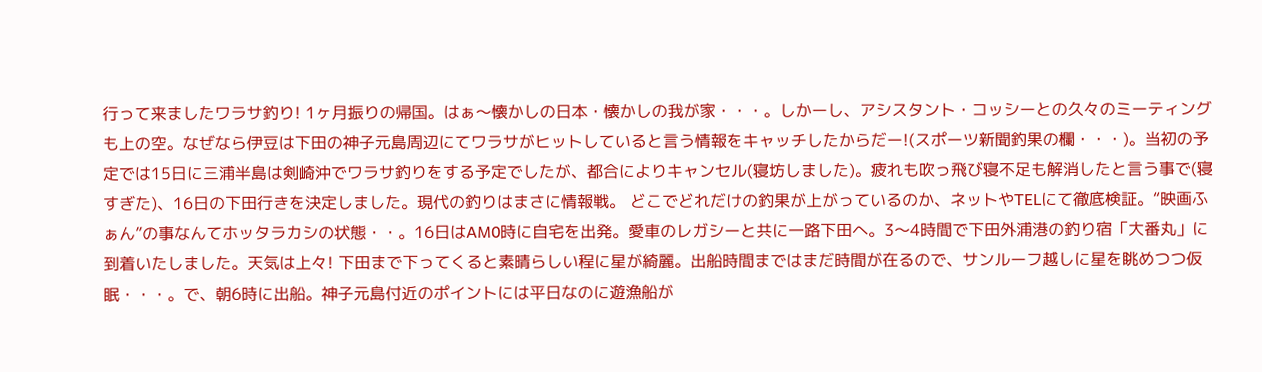行って来ましたワラサ釣り! 1ヶ月振りの帰国。はぁ〜懐かしの日本・懐かしの我が家・・・。しかーし、アシスタント・コッシーとの久々のミーティングも上の空。なぜなら伊豆は下田の神子元島周辺にてワラサがヒットしていると言う情報をキャッチしたからだー!(スポーツ新聞釣果の欄・・・)。当初の予定では15日に三浦半島は剣崎沖でワラサ釣りをする予定でしたが、都合によりキャンセル(寝坊しました)。疲れも吹っ飛び寝不足も解消したと言う事で(寝すぎた)、16日の下田行きを決定しました。現代の釣りはまさに情報戦。 どこでどれだけの釣果が上がっているのか、ネットやTELにて徹底検証。“映画ふぁん”の事なんてホッタラカシの状態・・。16日はAM0時に自宅を出発。愛車のレガシーと共に一路下田へ。3〜4時間で下田外浦港の釣り宿「大番丸」に到着いたしました。天気は上々! 下田まで下ってくると素晴らしい程に星が綺麗。出船時間まではまだ時間が在るので、サンルーフ越しに星を眺めつつ仮眠・・・。で、朝6時に出船。神子元島付近のポイントには平日なのに遊漁船が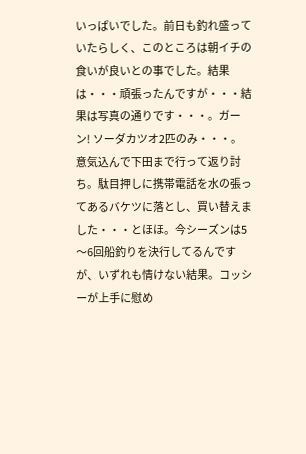いっぱいでした。前日も釣れ盛っていたらしく、このところは朝イチの食いが良いとの事でした。結果は・・・頑張ったんですが・・・結果は写真の通りです・・・。ガーン! ソーダカツオ2匹のみ・・・。意気込んで下田まで行って返り討ち。駄目押しに携帯電話を水の張ってあるバケツに落とし、買い替えました・・・とほほ。今シーズンは5〜6回船釣りを決行してるんですが、いずれも情けない結果。コッシーが上手に慰め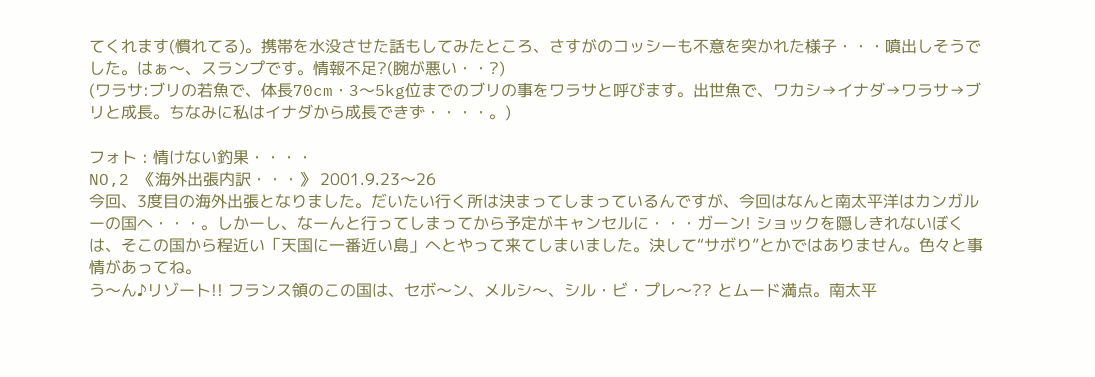てくれます(慣れてる)。携帯を水没させた話もしてみたところ、さすがのコッシーも不意を突かれた様子・・・噴出しそうでした。はぁ〜、スランプです。情報不足?(腕が悪い・・?)
(ワラサ:ブリの若魚で、体長70cm・3〜5kg位までのブリの事をワラサと呼びます。出世魚で、ワカシ→イナダ→ワラサ→ブリと成長。ちなみに私はイナダから成長できず・・・・。)

フォト : 情けない釣果・・・・
NO,2 《海外出張内訳・・・》 2001.9.23〜26
今回、3度目の海外出張となりました。だいたい行く所は決まってしまっているんですが、今回はなんと南太平洋はカンガルーの国へ・・・。しかーし、なーんと行ってしまってから予定がキャンセルに・・・ガーン! ショックを隠しきれないぼくは、そこの国から程近い「天国に一番近い島」へとやって来てしまいました。決して“サボり”とかではありません。色々と事情があってね。
う〜ん♪リゾート!! フランス領のこの国は、セボ〜ン、メルシ〜、シル・ビ・プレ〜?? とムード満点。南太平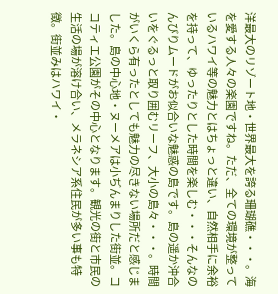洋最大のリゾート地・世界最大を誇る珊瑚礁・・・。海を愛する人々の楽園ですね。ただ、全ての環境が整っているハワイ等の魅力とはちょっと違い、自然相手に余裕を持って、ゆったりとした時間を楽しむ・・・そんなのんびりムードがお似合いな魅惑の島です。島の遥か沖合いをぐるっと取り囲むリーフ、大小の島々・・・。時間がいくら有ったとしても魅力の尽きない場所だと感じました。島の中心地・ヌーメアは小ぢんまりした街並。ココティエ公園がその中心となります。観光の街と市民の生活の場が溶け合い、メラネシア系住民が多い事も特徴。街並みはハワイ・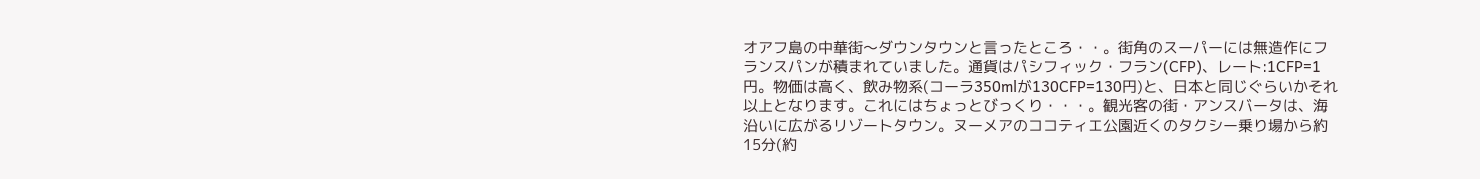オアフ島の中華街〜ダウンタウンと言ったところ・・。街角のスーパーには無造作にフランスパンが積まれていました。通貨はパシフィック・フラン(CFP)、レート:1CFP=1円。物価は高く、飲み物系(コーラ350mlが130CFP=130円)と、日本と同じぐらいかそれ以上となります。これにはちょっとびっくり・・・。観光客の街・アンスバータは、海沿いに広がるリゾートタウン。ヌーメアのココティエ公園近くのタクシー乗り場から約15分(約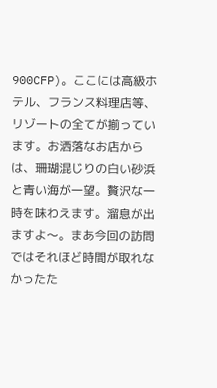900CFP)。ここには高級ホテル、フランス料理店等、リゾートの全てが揃っています。お洒落なお店からは、珊瑚混じりの白い砂浜と青い海が一望。贅沢な一時を味わえます。溜息が出ますよ〜。まあ今回の訪問ではそれほど時間が取れなかったた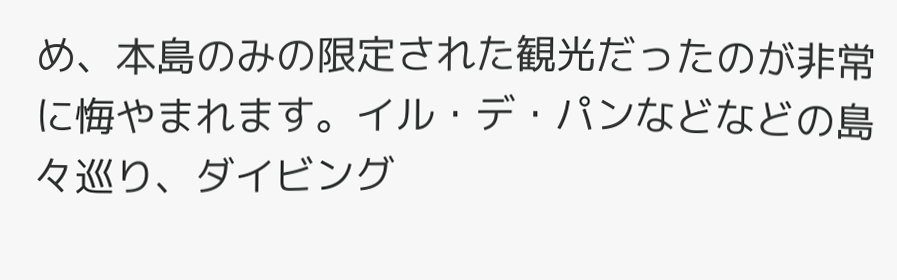め、本島のみの限定された観光だったのが非常に悔やまれます。イル・デ・パンなどなどの島々巡り、ダイビング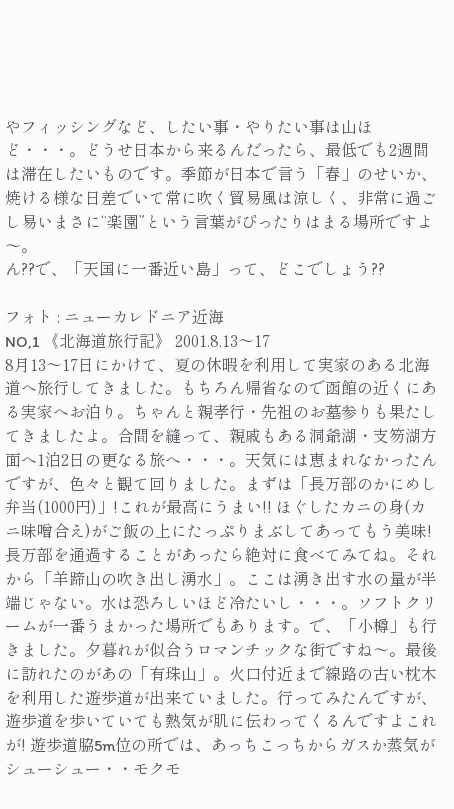やフィッシングなど、したい事・やりたい事は山ほど・・・。どうせ日本から来るんだったら、最低でも2週間は滞在したいものです。季節が日本で言う「春」のせいか、焼ける様な日差でいて常に吹く貿易風は涼しく、非常に過ごし易いまさに“楽園”という言葉がぴったりはまる場所ですよ〜。
ん??で、「天国に一番近い島」って、どこでしょう??

フォト : ニューカレドニア近海
NO,1 《北海道旅行記》 2001.8.13〜17
8月13〜17日にかけて、夏の休暇を利用して実家のある北海道へ旅行してきました。もちろん帰省なので函館の近くにある実家へお泊り。ちゃんと親孝行・先祖のお墓参りも果たしてきましたよ。合間を縫って、親戚もある洞爺湖・支笏湖方面へ1泊2日の更なる旅へ・・・。天気には恵まれなかったんですが、色々と観て回りました。まずは「長万部のかにめし弁当(1000円)」!これが最高にうまい!! ほぐしたカニの身(カニ味噌合え)がご飯の上にたっぷりまぶしてあってもう美味! 長万部を通過することがあったら絶対に食べてみてね。それから「羊蹄山の吹き出し湧水」。ここは湧き出す水の量が半端じゃない。水は恐ろしいほど冷たいし・・・。ソフトクリームが一番うまかった場所でもあります。で、「小樽」も行きました。夕暮れが似合うロマンチックな街ですね〜。最後に訪れたのがあの「有珠山」。火口付近まで線路の古い枕木を利用した遊歩道が出来ていました。行ってみたんですが、遊歩道を歩いていても熱気が肌に伝わってくるんですよこれが! 遊歩道脇5m位の所では、あっちこっちからガスか蒸気がシューシュー・・モクモ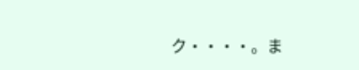ク・・・・。ま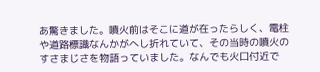あ驚きました。噴火前はそこに道が在ったらしく、電柱や道路標識なんかがへし折れていて、その当時の噴火のすさまじさを物語っていました。なんでも火口付近で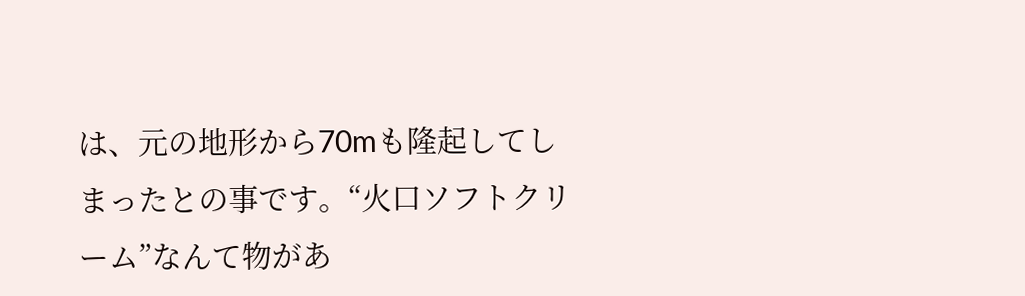は、元の地形から70mも隆起してしまったとの事です。“火口ソフトクリーム”なんて物があ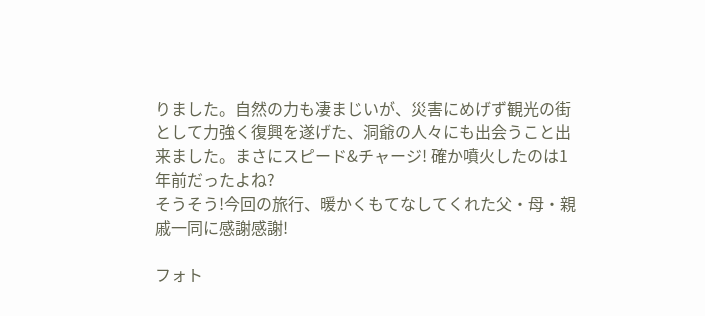りました。自然の力も凄まじいが、災害にめげず観光の街として力強く復興を遂げた、洞爺の人々にも出会うこと出来ました。まさにスピード&チャージ! 確か噴火したのは1年前だったよね?
そうそう!今回の旅行、暖かくもてなしてくれた父・母・親戚一同に感謝感謝!

フォト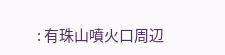: 有珠山噴火口周辺